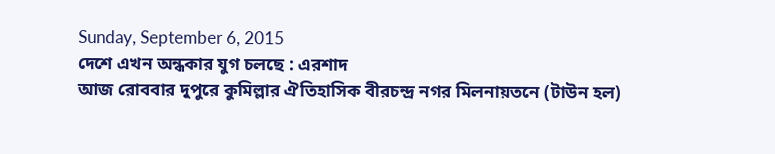Sunday, September 6, 2015
দেশে এখন অন্ধকার যুগ চলছে : এরশাদ
আজ রোববার দুপুরে কুমিল্লার ঐতিহাসিক বীরচন্দ্র নগর মিলনায়তনে (টাউন হল)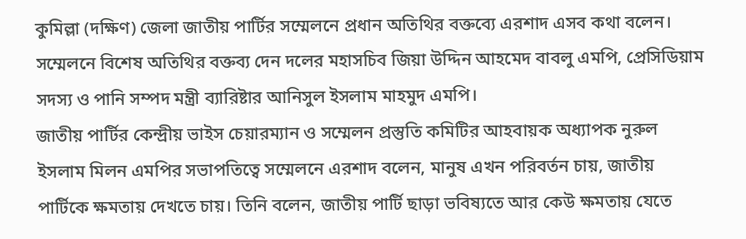কুমিল্লা (দক্ষিণ) জেলা জাতীয় পার্টির সম্মেলনে প্রধান অতিথির বক্তব্যে এরশাদ এসব কথা বলেন। সম্মেলনে বিশেষ অতিথির বক্তব্য দেন দলের মহাসচিব জিয়া উদ্দিন আহমেদ বাবলু এমপি, প্রেসিডিয়াম সদস্য ও পানি সম্পদ মন্ত্রী ব্যারিষ্টার আনিসুল ইসলাম মাহমুদ এমপি।
জাতীয় পার্টির কেন্দ্রীয় ভাইস চেয়ারম্যান ও সম্মেলন প্রস্তুতি কমিটির আহবায়ক অধ্যাপক নুরুল ইসলাম মিলন এমপির সভাপতিত্বে সম্মেলনে এরশাদ বলেন, মানুষ এখন পরিবর্তন চায়, জাতীয় পার্টিকে ক্ষমতায় দেখতে চায়। তিনি বলেন, জাতীয় পার্টি ছাড়া ভবিষ্যতে আর কেউ ক্ষমতায় যেতে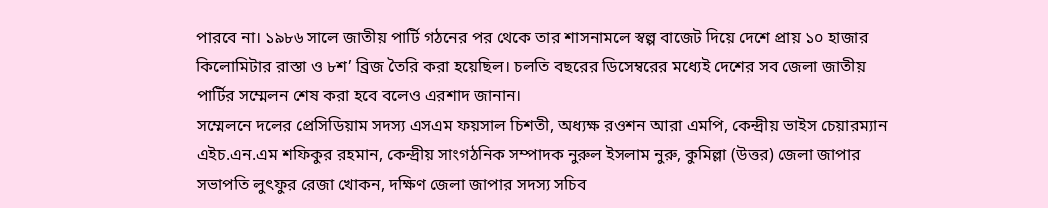পারবে না। ১৯৮৬ সালে জাতীয় পার্টি গঠনের পর থেকে তার শাসনামলে স্বল্প বাজেট দিয়ে দেশে প্রায় ১০ হাজার কিলোমিটার রাস্তা ও ৮শ’ ব্রিজ তৈরি করা হয়েছিল। চলতি বছরের ডিসেম্বরের মধ্যেই দেশের সব জেলা জাতীয় পার্টির সম্মেলন শেষ করা হবে বলেও এরশাদ জানান।
সম্মেলনে দলের প্রেসিডিয়াম সদস্য এসএম ফয়সাল চিশতী, অধ্যক্ষ রওশন আরা এমপি, কেন্দ্রীয় ভাইস চেয়ারম্যান এইচ.এন.এম শফিকুর রহমান, কেন্দ্রীয় সাংগঠনিক সম্পাদক নুরুল ইসলাম নুরু, কুমিল্লা (উত্তর) জেলা জাপার সভাপতি লুৎফুর রেজা খোকন, দক্ষিণ জেলা জাপার সদস্য সচিব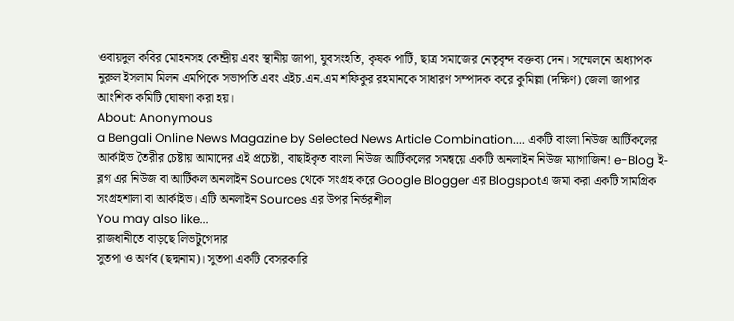ওবায়দুল কবির মোহনসহ কেন্দ্রীয় এবং স্থানীয় জাপা, যুবসংহতি, কৃষক পার্টি, ছাত্র সমাজের নেতৃবৃন্দ বক্তব্য দেন। সম্মেলনে অধ্যাপক নুরুল ইসলাম মিলন এমপিকে সভাপতি এবং এইচ.এন.এম শফিকুর রহমানকে সাধারণ সম্পাদক করে কুমিল্লা (দক্ষিণ) জেলা জাপার আংশিক কমিটি ঘোষণা করা হয়।
About: Anonymous
a Bengali Online News Magazine by Selected News Article Combination.... একটি বাংলা নিউজ আর্টিকলের আর্কাইভ তৈরীর চেষ্টায় আমাদের এই প্রচেষ্টা, বাছাইকৃত বাংলা নিউজ আর্টিকলের সমন্বয়ে একটি অনলাইন নিউজ ম্যাগাজিন! e-Blog ই-ব্লগ এর নিউজ বা আর্টিকল অনলাইন Sources থেকে সংগ্রহ করে Google Blogger এর Blogspotএ জমা করা একটি সামগ্রিক সংগ্রহশালা বা আর্কাইভ। এটি অনলাইন Sources এর উপর নির্ভরশীল
You may also like...
রাজধানীতে বাড়ছে লিভটুগেদার
সুতপা ও অর্ণব (ছদ্মনাম)। সুতপা একটি বেসরকারি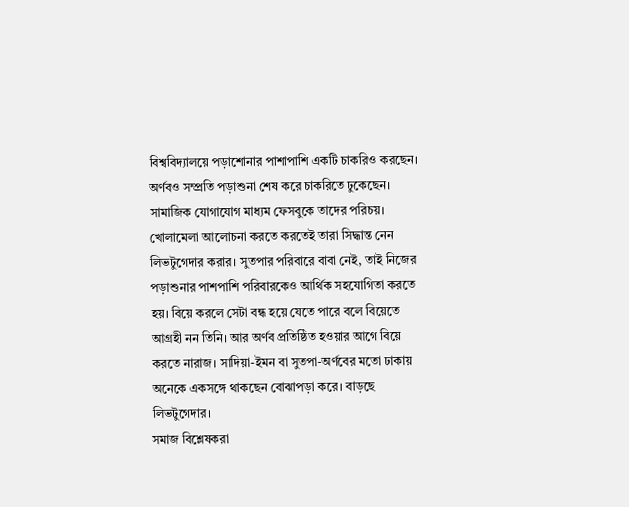বিশ্ববিদ্যালয়ে পড়াশোনার পাশাপাশি একটি চাকরিও করছেন। অর্ণবও সম্প্রতি পড়াশুনা শেষ করে চাকরিতে ঢুকেছেন। সামাজিক যোগাযোগ মাধ্যম ফেসবুকে তাদের পরিচয়। খোলামেলা আলোচনা করতে করতেই তারা সিদ্ধান্ত নেন লিভটুগেদার করার। সুতপার পরিবারে বাবা নেই, তাই নিজের পড়াশুনার পাশপাশি পরিবারকেও আর্থিক সহযোগিতা করতে হয়। বিয়ে করলে সেটা বন্ধ হয়ে যেতে পারে বলে বিয়েতে আগ্রহী নন তিনি। আর অর্ণব প্রতিষ্ঠিত হওয়ার আগে বিয়ে করতে নারাজ। সাদিয়া-ইমন বা সুতপা-অর্ণবের মতো ঢাকায় অনেকে একসঙ্গে থাকছেন বোঝাপড়া করে। বাড়ছে লিভটুগেদার।
সমাজ বিশ্লেষকরা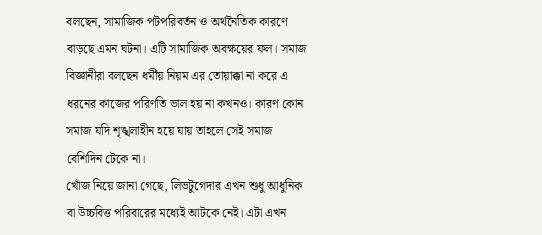বলছেন, সামাজিক পটপরিবর্তন ও অর্থনৈতিক কারণে বাড়ছে এমন ঘটনা। এটি সামাজিক অবক্ষয়ের ফল। সমাজ বিজ্ঞানীরা বলছেন ধর্মীয় নিয়ম এর তোয়াক্কা না করে এ ধরনের কাজের পরিণতি ভাল হয় না কখনও। কারণ কোন সমাজ যদি শৃঙ্খলাহীন হয়ে যায় তাহলে সেই সমাজ বেশিদিন টেকে না।
খোঁজ নিয়ে জানা গেছে, লিভটুগেদার এখন শুধু আধুনিক বা উচ্চবিত্ত পরিবারের মধ্যেই আটকে নেই। এটা এখন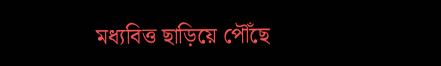মধ্যবিত্ত ছাড়িয়ে পৌঁছে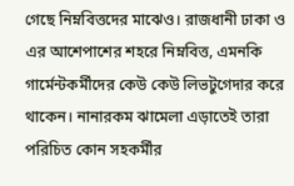গেছে নিম্নবিত্তদের মাঝেও। রাজধানী ঢাকা ও এর আশেপাশের শহরে নিম্নবিত্ত, এমনকি গার্মেন্টকর্মীদের কেউ কেউ লিভটুগেদার করে থাকেন। নানারকম ঝামেলা এড়াতেই তারা পরিচিত কোন সহকর্মীর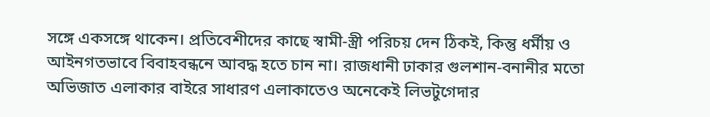সঙ্গে একসঙ্গে থাকেন। প্রতিবেশীদের কাছে স্বামী-স্ত্রী পরিচয় দেন ঠিকই, কিন্তু ধর্মীয় ও আইনগতভাবে বিবাহবন্ধনে আবদ্ধ হতে চান না। রাজধানী ঢাকার গুলশান-বনানীর মতো অভিজাত এলাকার বাইরে সাধারণ এলাকাতেও অনেকেই লিভটুগেদার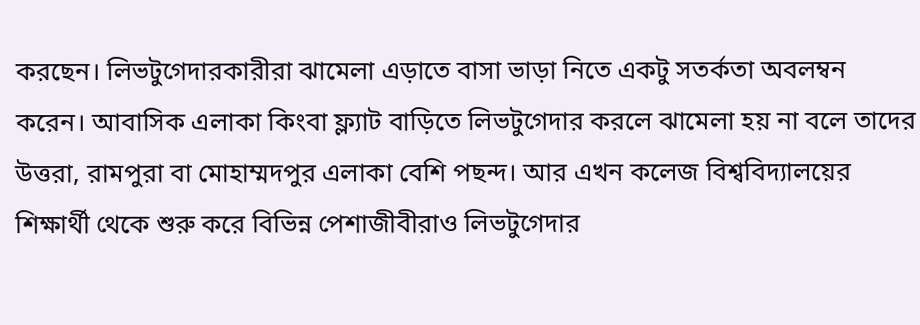করছেন। লিভটুগেদারকারীরা ঝামেলা এড়াতে বাসা ভাড়া নিতে একটু সতর্কতা অবলম্বন করেন। আবাসিক এলাকা কিংবা ফ্ল্যাট বাড়িতে লিভটুগেদার করলে ঝামেলা হয় না বলে তাদের উত্তরা, রামপুরা বা মোহাম্মদপুর এলাকা বেশি পছন্দ। আর এখন কলেজ বিশ্ববিদ্যালয়ের শিক্ষার্থী থেকে শুরু করে বিভিন্ন পেশাজীবীরাও লিভটুগেদার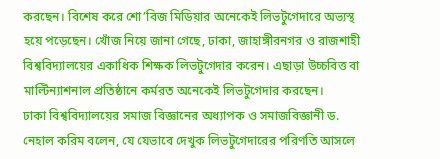করছেন। বিশেষ করে শো’বিজ মিডিয়ার অনেকেই লিভটুগেদারে অভ্যস্থ হয়ে পড়েছেন। খোঁজ নিয়ে জানা গেছে, ঢাকা, জাহাঙ্গীরনগর ও রাজশাহী বিশ্ববিদ্যালয়ের একাধিক শিক্ষক লিভটুগেদার করেন। এছাড়া উচ্চবিত্ত বা মাল্টিন্যাশনাল প্রতিষ্ঠানে কর্মরত অনেকেই লিভটুগেদার করছেন।
ঢাকা বিশ্ববিদ্যালয়ের সমাজ বিজ্ঞানের অধ্যাপক ও সমাজবিজ্ঞানী ড. নেহাল করিম বলেন, যে যেভাবে দেখুক লিভটুগেদারের পরিণতি আসলে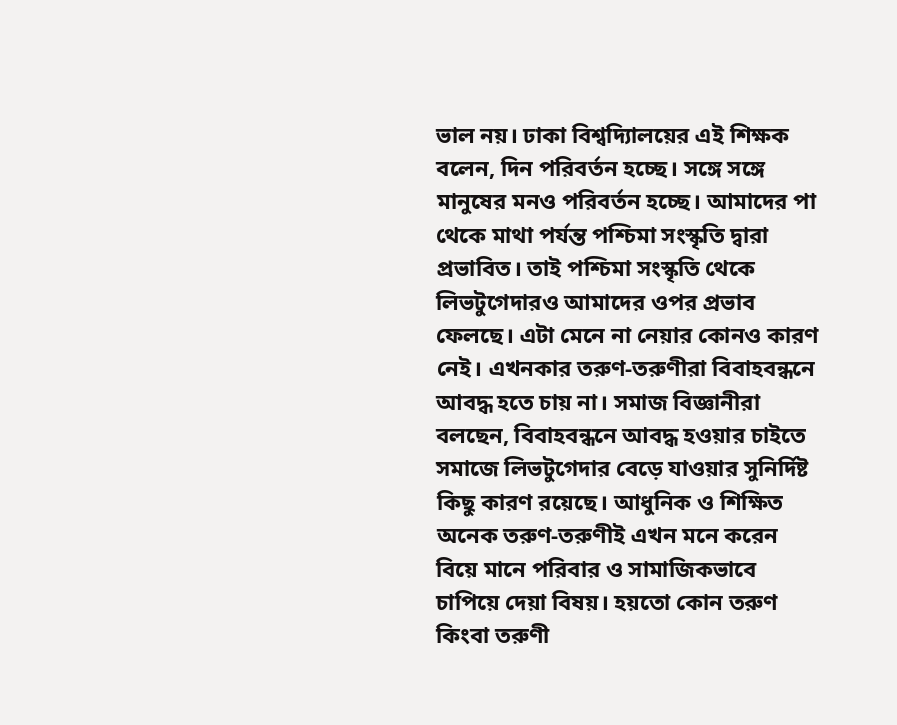ভাল নয়। ঢাকা বিশ্বদ্যিালয়ের এই শিক্ষক বলেন, দিন পরিবর্তন হচ্ছে। সঙ্গে সঙ্গে মানুষের মনও পরিবর্তন হচ্ছে। আমাদের পা থেকে মাথা পর্যন্ত পশ্চিমা সংস্কৃতি দ্বারা প্রভাবিত। তাই পশ্চিমা সংস্কৃতি থেকে লিভটুগেদারও আমাদের ওপর প্রভাব ফেলছে। এটা মেনে না নেয়ার কোনও কারণ নেই। এখনকার তরুণ-তরুণীরা বিবাহবন্ধনে আবদ্ধ হতে চায় না। সমাজ বিজ্ঞানীরা বলছেন, বিবাহবন্ধনে আবদ্ধ হওয়ার চাইতে সমাজে লিভটুগেদার বেড়ে যাওয়ার সুনির্দিষ্ট কিছু কারণ রয়েছে। আধুনিক ও শিক্ষিত অনেক তরুণ-তরুণীই এখন মনে করেন বিয়ে মানে পরিবার ও সামাজিকভাবে চাপিয়ে দেয়া বিষয়। হয়তো কোন তরুণ কিংবা তরুণী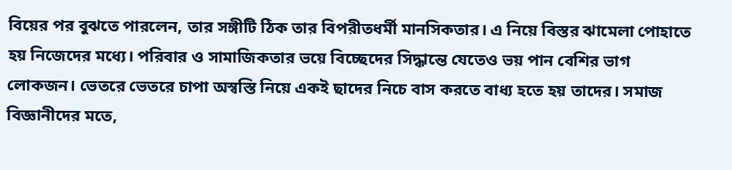বিয়ের পর বুঝতে পারলেন, তার সঙ্গীটি ঠিক তার বিপরীতধর্মী মানসিকতার। এ নিয়ে বিস্তর ঝামেলা পোহাতে হয় নিজেদের মধ্যে। পরিবার ও সামাজিকতার ভয়ে বিচ্ছেদের সিদ্ধান্তে যেতেও ভয় পান বেশির ভাগ লোকজন। ভেতরে ভেতরে চাপা অস্বস্তি নিয়ে একই ছাদের নিচে বাস করতে বাধ্য হতে হয় তাদের। সমাজ বিজ্ঞানীদের মতে,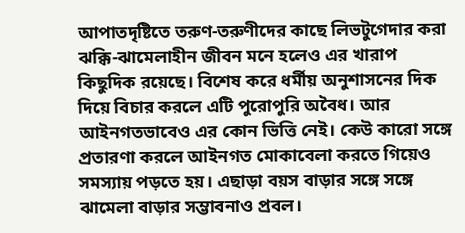আপাতদৃষ্টিতে তরুণ-তরুণীদের কাছে লিভটুগেদার করা ঝক্কি-ঝামেলাহীন জীবন মনে হলেও এর খারাপ কিছুদিক রয়েছে। বিশেষ করে ধর্মীয় অনুশাসনের দিক দিয়ে বিচার করলে এটি পুরোপুরি অবৈধ। আর আইনগতভাবেও এর কোন ভিত্তি নেই। কেউ কারো সঙ্গে প্রতারণা করলে আইনগত মোকাবেলা করতে গিয়েও সমস্যায় পড়তে হয়। এছাড়া বয়স বাড়ার সঙ্গে সঙ্গে ঝামেলা বাড়ার সম্ভাবনাও প্রবল।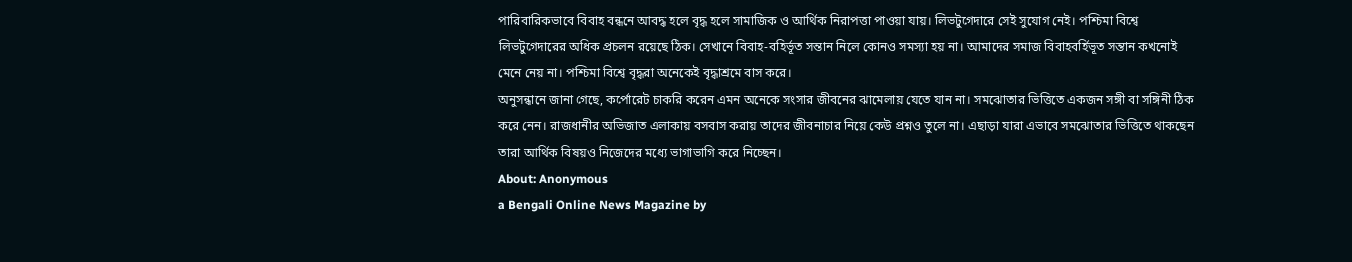পারিবারিকভাবে বিবাহ বন্ধনে আবদ্ধ হলে বৃদ্ধ হলে সামাজিক ও আর্থিক নিরাপত্তা পাওয়া যায়। লিভটুগেদারে সেই সুযোগ নেই। পশ্চিমা বিশ্বে লিভটুগেদারের অধিক প্রচলন রয়েছে ঠিক। সেখানে বিবাহ-বহির্ভূত সন্তান নিলে কোনও সমস্যা হয় না। আমাদের সমাজ বিবাহবর্হিভূত সন্তান কখনোই মেনে নেয় না। পশ্চিমা বিশ্বে বৃদ্ধরা অনেকেই বৃদ্ধাশ্রমে বাস করে।
অনুসন্ধানে জানা গেছে, কর্পোরেট চাকরি করেন এমন অনেকে সংসার জীবনের ঝামেলায় যেতে যান না। সমঝোতার ভিত্তিতে একজন সঙ্গী বা সঙ্গিনী ঠিক করে নেন। রাজধানীর অভিজাত এলাকায় বসবাস করায় তাদের জীবনাচার নিয়ে কেউ প্রশ্নও তুলে না। এছাড়া যারা এভাবে সমঝোতার ভিত্তিতে থাকছেন তারা আর্থিক বিষয়ও নিজেদের মধ্যে ভাগাভাগি করে নিচ্ছেন।
About: Anonymous
a Bengali Online News Magazine by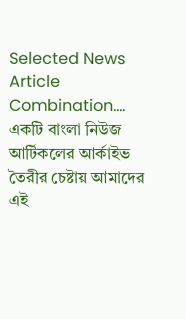Selected News Article Combination.... একটি বাংলা নিউজ আর্টিকলের আর্কাইভ তৈরীর চেষ্টায় আমাদের এই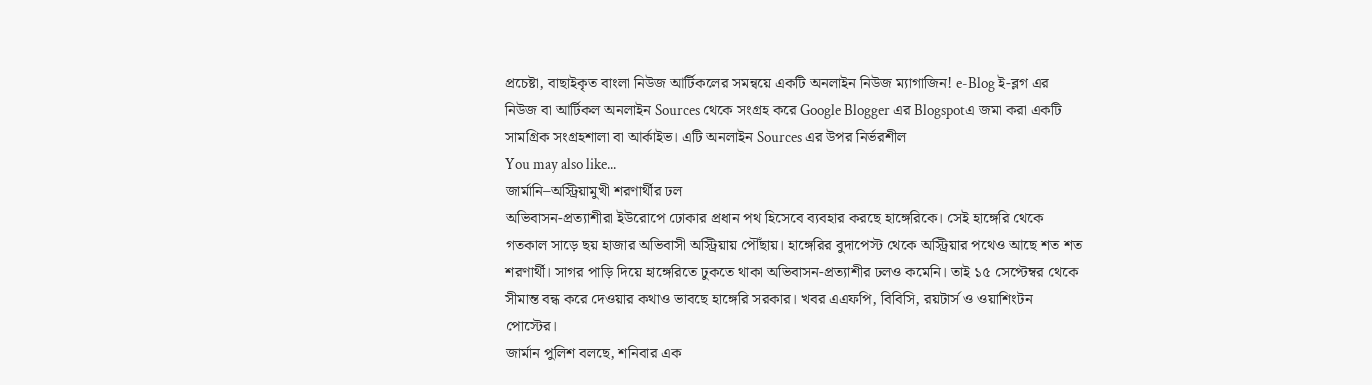প্রচেষ্টা, বাছাইকৃত বাংলা নিউজ আর্টিকলের সমন্বয়ে একটি অনলাইন নিউজ ম্যাগাজিন! e-Blog ই-ব্লগ এর নিউজ বা আর্টিকল অনলাইন Sources থেকে সংগ্রহ করে Google Blogger এর Blogspotএ জমা করা একটি সামগ্রিক সংগ্রহশালা বা আর্কাইভ। এটি অনলাইন Sources এর উপর নির্ভরশীল
You may also like...
জার্মানি–অস্ট্রিয়ামুখী শরণার্থীর ঢল
অভিবাসন-প্রত্যাশীরা ইউরোপে ঢোকার প্রধান পথ হিসেবে ব্যবহার করছে হাঙ্গেরিকে। সেই হাঙ্গেরি থেকে গতকাল সাড়ে ছয় হাজার অভিবাসী অস্ট্রিয়ায় পৌঁছায়। হাঙ্গেরির বুদাপেস্ট থেকে অস্ট্রিয়ার পথেও আছে শত শত শরণার্থী। সাগর পাড়ি দিয়ে হাঙ্গেরিতে ঢুকতে থাকা অভিবাসন-প্রত্যাশীর ঢলও কমেনি। তাই ১৫ সেপ্টেম্বর থেকে সীমান্ত বন্ধ করে দেওয়ার কথাও ভাবছে হাঙ্গেরি সরকার। খবর এএফপি, বিবিসি, রয়টার্স ও ওয়াশিংটন পোস্টের।
জার্মান পুলিশ বলছে, শনিবার এক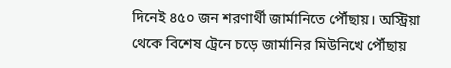দিনেই ৪৫০ জন শরণার্থী জার্মানিতে পৌঁছায়। অস্ট্রিয়া থেকে বিশেষ ট্রেনে চড়ে জার্মানির মিউনিখে পৌঁছায়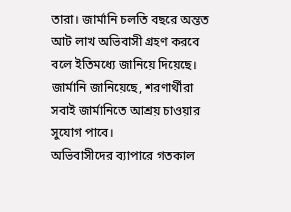তারা। জার্মানি চলতি বছরে অন্তত আট লাখ অভিবাসী গ্রহণ করবে বলে ইতিমধ্যে জানিয়ে দিয়েছে। জার্মানি জানিয়েছে, শরণার্থীরা সবাই জার্মানিতে আশ্রয় চাওয়ার সুযোগ পাবে।
অভিবাসীদের ব্যাপারে গতকাল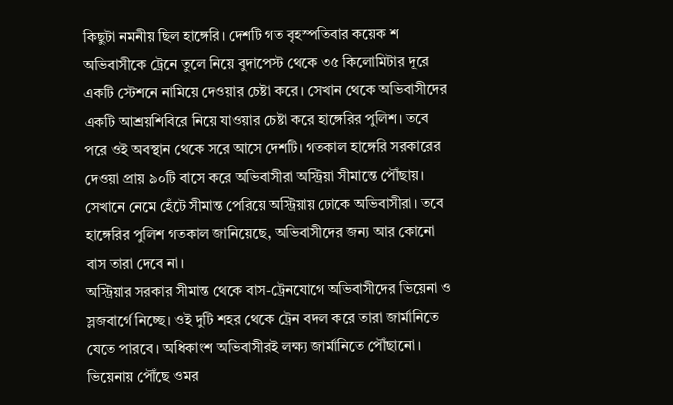কিছুটা নমনীয় ছিল হাঙ্গেরি। দেশটি গত বৃহস্পতিবার কয়েক শ অভিবাসীকে ট্রেনে তুলে নিয়ে বুদাপেস্ট থেকে ৩৫ কিলোমিটার দূরে একটি স্টেশনে নামিয়ে দেওয়ার চেষ্টা করে। সেখান থেকে অভিবাসীদের একটি আশ্রয়শিবিরে নিয়ে যাওয়ার চেষ্টা করে হাঙ্গেরির পুলিশ। তবে পরে ওই অবস্থান থেকে সরে আসে দেশটি। গতকাল হাঙ্গেরি সরকারের দেওয়া প্রায় ৯০টি বাসে করে অভিবাসীরা অস্ট্রিয়া সীমান্তে পৌঁছায়। সেখানে নেমে হেঁটে সীমান্ত পেরিয়ে অস্ট্রিয়ায় ঢোকে অভিবাসীরা। তবে হাঙ্গেরির পুলিশ গতকাল জানিয়েছে, অভিবাসীদের জন্য আর কোনো বাস তারা দেবে না।
অস্ট্রিয়ার সরকার সীমান্ত থেকে বাস-ট্রেনযোগে অভিবাসীদের ভিয়েনা ও স্লজবার্গে নিচ্ছে। ওই দুটি শহর থেকে ট্রেন বদল করে তারা জার্মানিতে যেতে পারবে। অধিকাংশ অভিবাসীরই লক্ষ্য জার্মানিতে পৌঁছানো। ভিয়েনায় পৌঁছে ওমর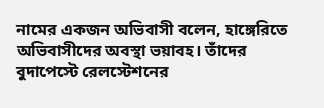নামের একজন অভিবাসী বলেন, হাঙ্গেরিতে অভিবাসীদের অবস্থা ভয়াবহ। তাঁদের বুদাপেস্টে রেলস্টেশনের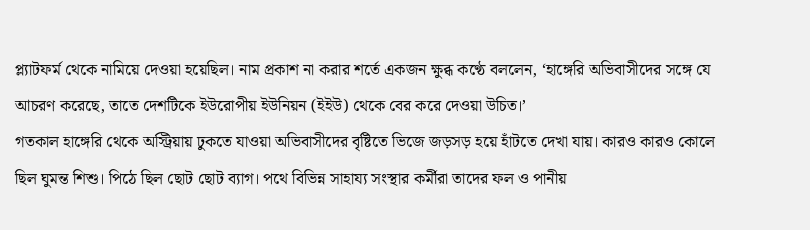প্ল্যাটফর্ম থেকে নামিয়ে দেওয়া হয়েছিল। নাম প্রকাশ না করার শর্তে একজন ক্ষুব্ধ কণ্ঠে বললেন, ‘হাঙ্গেরি অভিবাসীদের সঙ্গে যে আচরণ করেছে, তাতে দেশটিকে ইউরোপীয় ইউনিয়ন (ইইউ) থেকে বের করে দেওয়া উচিত।’
গতকাল হাঙ্গেরি থেকে অস্ট্রিয়ায় ঢুকতে যাওয়া অভিবাসীদের বৃষ্টিতে ভিজে জড়সড় হয়ে হাঁটতে দেখা যায়। কারও কারও কোলে ছিল ঘুমন্ত শিশু। পিঠে ছিল ছোট ছোট ব্যাগ। পথে বিভিন্ন সাহায্য সংস্থার কর্মীরা তাদের ফল ও পানীয়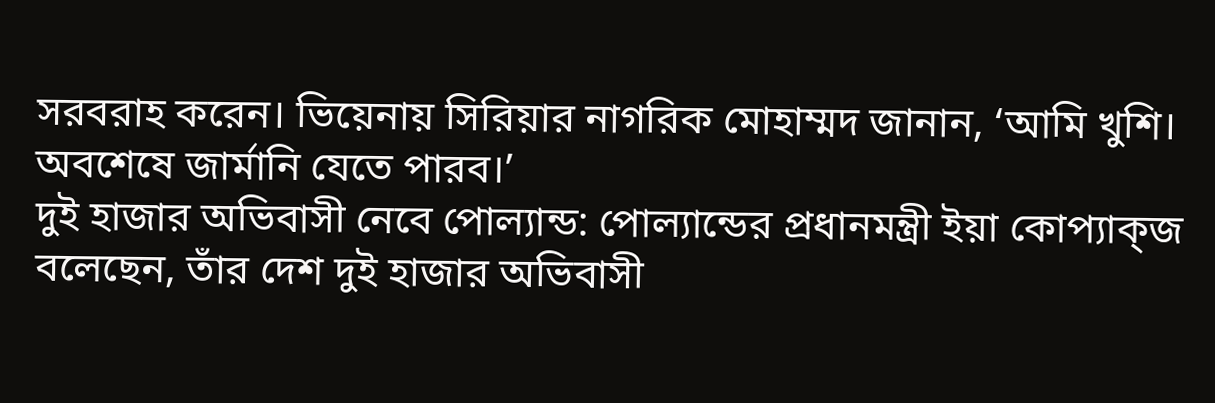সরবরাহ করেন। ভিয়েনায় সিরিয়ার নাগরিক মোহাম্মদ জানান, ‘আমি খুশি। অবশেষে জার্মানি যেতে পারব।’
দুই হাজার অভিবাসী নেবে পোল্যান্ড: পোল্যান্ডের প্রধানমন্ত্রী ইয়া কোপ্যাক্জ বলেছেন, তাঁর দেশ দুই হাজার অভিবাসী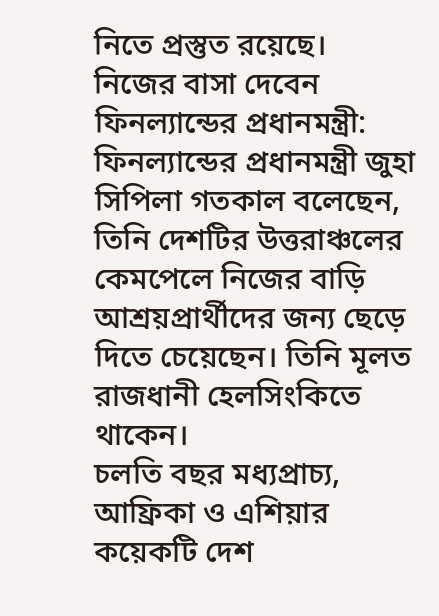নিতে প্রস্তুত রয়েছে।
নিজের বাসা দেবেন ফিনল্যান্ডের প্রধানমন্ত্রী: ফিনল্যান্ডের প্রধানমন্ত্রী জুহা সিপিলা গতকাল বলেছেন, তিনি দেশটির উত্তরাঞ্চলের কেমপেলে নিজের বাড়ি আশ্রয়প্রার্থীদের জন্য ছেড়ে দিতে চেয়েছেন। তিনি মূলত রাজধানী হেলসিংকিতে থাকেন।
চলতি বছর মধ্যপ্রাচ্য, আফ্রিকা ও এশিয়ার কয়েকটি দেশ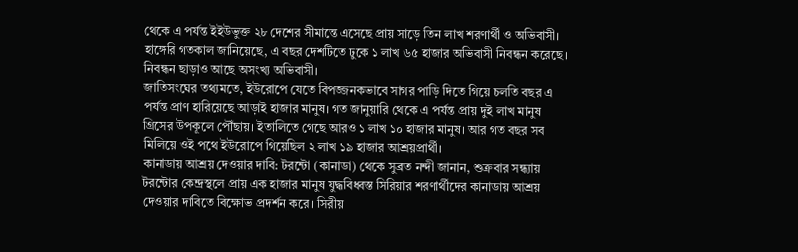থেকে এ পর্যন্ত ইইউভুক্ত ২৮ দেশের সীমান্তে এসেছে প্রায় সাড়ে তিন লাখ শরণার্থী ও অভিবাসী। হাঙ্গেরি গতকাল জানিয়েছে, এ বছর দেশটিতে ঢুকে ১ লাখ ৬৫ হাজার অভিবাসী নিবন্ধন করেছে। নিবন্ধন ছাড়াও আছে অসংখ্য অভিবাসী।
জাতিসংঘের তথ্যমতে, ইউরোপে যেতে বিপজ্জনকভাবে সাগর পাড়ি দিতে গিয়ে চলতি বছর এ পর্যন্ত প্রাণ হারিয়েছে আড়াই হাজার মানুষ। গত জানুয়ারি থেকে এ পর্যন্ত প্রায় দুই লাখ মানুষ গ্রিসের উপকূলে পৌঁছায়। ইতালিতে গেছে আরও ১ লাখ ১০ হাজার মানুষ। আর গত বছর সব মিলিয়ে ওই পথে ইউরোপে গিয়েছিল ২ লাখ ১৯ হাজার আশ্রয়প্রার্থী।
কানাডায় আশ্রয় দেওয়ার দাবি: টরন্টো (কানাডা) থেকে সুব্রত নন্দী জানান, শুক্রবার সন্ধ্যায় টরন্টোর কেন্দ্রস্থলে প্রায় এক হাজার মানুষ যুদ্ধবিধ্বস্ত সিরিয়ার শরণার্থীদের কানাডায় আশ্রয় দেওয়ার দাবিতে বিক্ষোভ প্রদর্শন করে। সিরীয়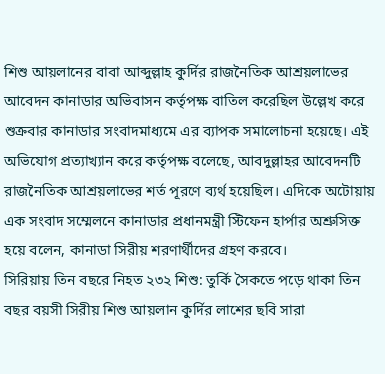শিশু আয়লানের বাবা আব্দুল্লাহ কুর্দির রাজনৈতিক আশ্রয়লাভের আবেদন কানাডার অভিবাসন কর্তৃপক্ষ বাতিল করেছিল উল্লেখ করে শুক্রবার কানাডার সংবাদমাধ্যমে এর ব্যাপক সমালোচনা হয়েছে। এই অভিযোগ প্রত্যাখ্যান করে কর্তৃপক্ষ বলেছে, আবদুল্লাহর আবেদনটি রাজনৈতিক আশ্রয়লাভের শর্ত পূরণে ব্যর্থ হয়েছিল। এদিকে অটোয়ায় এক সংবাদ সম্মেলনে কানাডার প্রধানমন্ত্রী স্টিফেন হার্পার অশ্রুসিক্ত হয়ে বলেন, কানাডা সিরীয় শরণার্থীদের গ্রহণ করবে।
সিরিয়ায় তিন বছরে নিহত ২৩২ শিশু: তুর্কি সৈকতে পড়ে থাকা তিন বছর বয়সী সিরীয় শিশু আয়লান কুর্দির লাশের ছবি সারা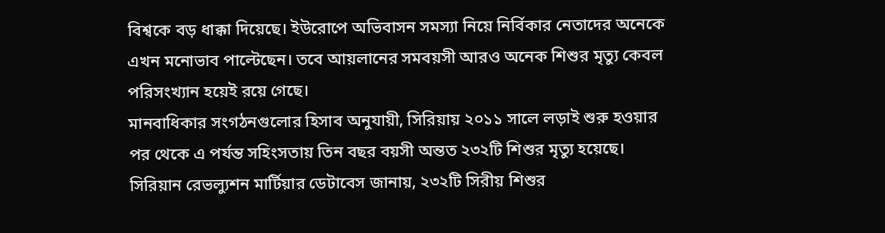বিশ্বকে বড় ধাক্কা দিয়েছে। ইউরোপে অভিবাসন সমস্যা নিয়ে নির্বিকার নেতাদের অনেকে এখন মনোভাব পাল্টেছেন। তবে আয়লানের সমবয়সী আরও অনেক শিশুর মৃত্যু কেবল পরিসংখ্যান হয়েই রয়ে গেছে।
মানবাধিকার সংগঠনগুলোর হিসাব অনুযায়ী, সিরিয়ায় ২০১১ সালে লড়াই শুরু হওয়ার পর থেকে এ পর্যন্ত সহিংসতায় তিন বছর বয়সী অন্তত ২৩২টি শিশুর মৃত্যু হয়েছে। সিরিয়ান রেভল্যুশন মার্টিয়ার ডেটাবেস জানায়, ২৩২টি সিরীয় শিশুর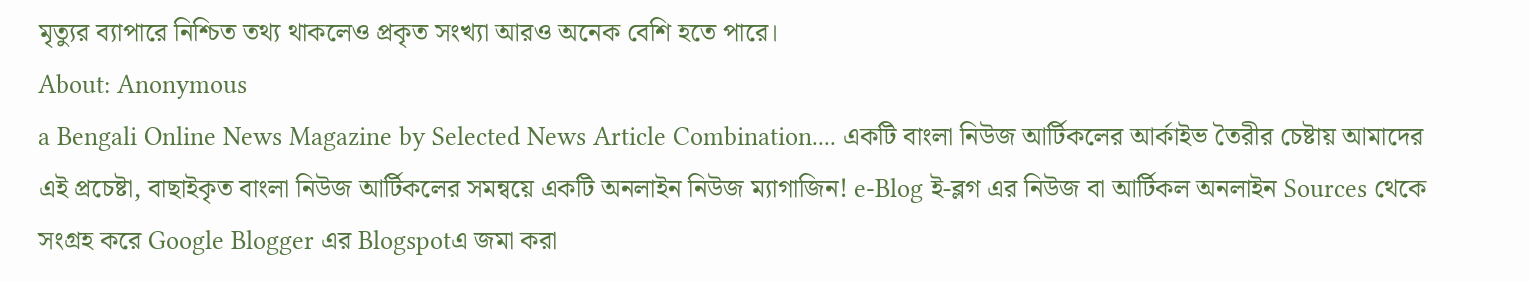মৃত্যুর ব্যাপারে নিশ্চিত তথ্য থাকলেও প্রকৃত সংখ্যা আরও অনেক বেশি হতে পারে।
About: Anonymous
a Bengali Online News Magazine by Selected News Article Combination.... একটি বাংলা নিউজ আর্টিকলের আর্কাইভ তৈরীর চেষ্টায় আমাদের এই প্রচেষ্টা, বাছাইকৃত বাংলা নিউজ আর্টিকলের সমন্বয়ে একটি অনলাইন নিউজ ম্যাগাজিন! e-Blog ই-ব্লগ এর নিউজ বা আর্টিকল অনলাইন Sources থেকে সংগ্রহ করে Google Blogger এর Blogspotএ জমা করা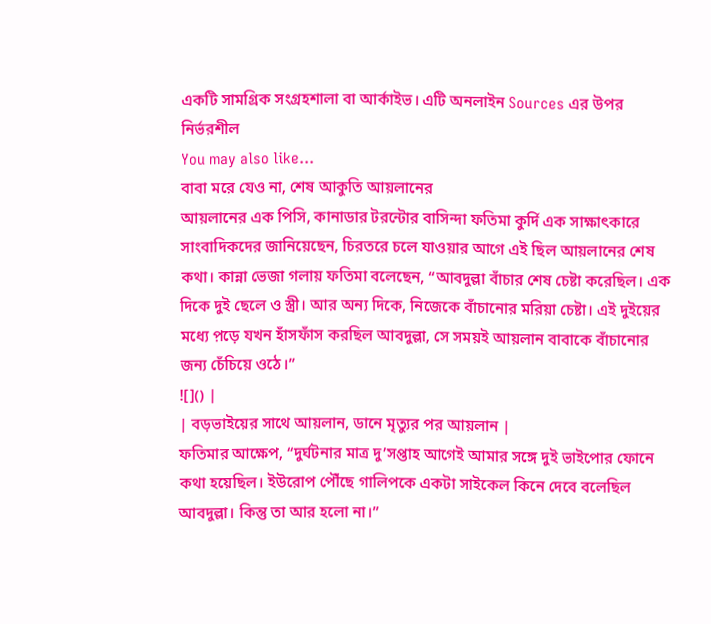একটি সামগ্রিক সংগ্রহশালা বা আর্কাইভ। এটি অনলাইন Sources এর উপর নির্ভরশীল
You may also like...
বাবা মরে যেও না, শেষ আকুতি আয়লানের
আয়লানের এক পিসি, কানাডার টরন্টোর বাসিন্দা ফতিমা কুর্দি এক সাক্ষাৎকারে সাংবাদিকদের জানিয়েছেন, চিরতরে চলে যাওয়ার আগে এই ছিল আয়লানের শেষ কথা। কান্না ভেজা গলায় ফতিমা বলেছেন, ‘‘আবদুল্লা বাঁচার শেষ চেষ্টা করেছিল। এক দিকে দুই ছেলে ও স্ত্রী। আর অন্য দিকে, নিজেকে বাঁচানোর মরিয়া চেষ্টা। এই দুইয়ের মধ্যে প়ড়ে যখন হাঁসফাঁস করছিল আবদুল্লা, সে সময়ই আয়লান বাবাকে বাঁচানোর জন্য চেঁচিয়ে ওঠে।’’
![]() |
| বড়ভাইয়ের সাথে আয়লান, ডানে মৃত্যুর পর আয়লান |
ফতিমার আক্ষেপ, ‘‘দুর্ঘটনার মাত্র দু’সপ্তাহ আগেই আমার সঙ্গে দুই ভাইপোর ফোনে কথা হয়েছিল। ইউরোপ পৌঁছে গালিপকে একটা সাইকেল কিনে দেবে বলেছিল আবদুল্লা। কিন্তু তা আর হলো না।’’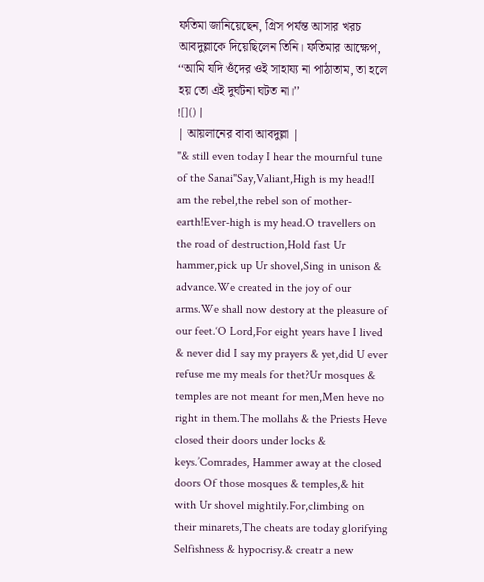ফতিমা জানিয়েছেন, গ্রিস পর্যন্ত আসার খরচ আবদুল্লাকে দিয়েছিলেন তিনি। ফতিমার আক্ষেপ, ‘‘আমি যদি ওঁদের ওই সাহায্য না পাঠাতাম, তা হলে হয় তো এই দুর্ঘটনা ঘটত না।’’
![]() |
| আয়লানের বাবা আবদুল্লা |
"& still even today I hear the mournful tune of the Sanai"Say,Valiant,High is my head!I am the rebel,the rebel son of mother-earth!Ever-high is my head.O travellers on the road of destruction,Hold fast Ur hammer,pick up Ur shovel,Sing in unison & advance.We created in the joy of our arms.We shall now destory at the pleasure of our feet.‘O Lord,For eight years have I lived & never did I say my prayers & yet,did U ever refuse me my meals for thet?Ur mosques & temples are not meant for men,Men heve no right in them.The mollahs & the Priests Heve closed their doors under locks & keys.’Comrades, Hammer away at the closed doors Of those mosques & temples,& hit with Ur shovel mightily.For,climbing on their minarets,The cheats are today glorifying Selfishness & hypocrisy.& creatr a new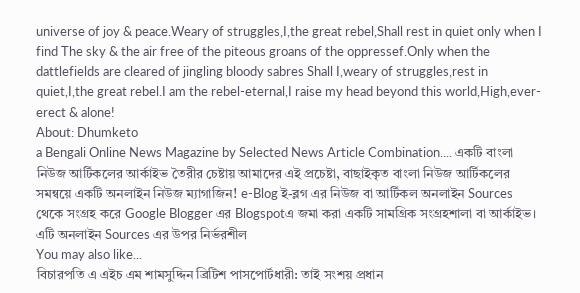universe of joy & peace.Weary of struggles,I,the great rebel,Shall rest in quiet only when I find The sky & the air free of the piteous groans of the oppressef.Only when the dattlefields are cleared of jingling bloody sabres Shall I,weary of struggles,rest in quiet,I,the great rebel.I am the rebel-eternal,I raise my head beyond this world,High,ever-erect & alone!
About: Dhumketo
a Bengali Online News Magazine by Selected News Article Combination.... একটি বাংলা নিউজ আর্টিকলের আর্কাইভ তৈরীর চেষ্টায় আমাদের এই প্রচেষ্টা, বাছাইকৃত বাংলা নিউজ আর্টিকলের সমন্বয়ে একটি অনলাইন নিউজ ম্যাগাজিন! e-Blog ই-ব্লগ এর নিউজ বা আর্টিকল অনলাইন Sources থেকে সংগ্রহ করে Google Blogger এর Blogspotএ জমা করা একটি সামগ্রিক সংগ্রহশালা বা আর্কাইভ। এটি অনলাইন Sources এর উপর নির্ভরশীল
You may also like...
বিচারপতি এ এইচ এম শামসুদ্দিন ব্রিটিশ পাসপোর্টধারী: তাই সংশয় প্রধান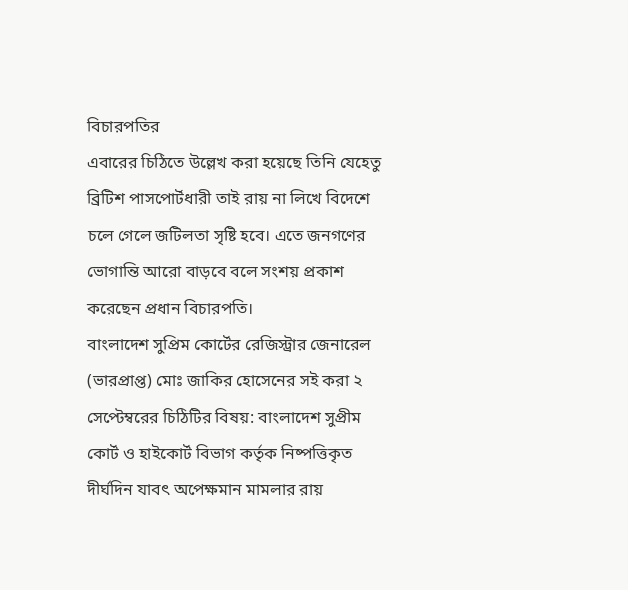বিচারপতির
এবারের চিঠিতে উল্লেখ করা হয়েছে তিনি যেহেতু ব্রিটিশ পাসপোর্টধারী তাই রায় না লিখে বিদেশে চলে গেলে জটিলতা সৃষ্টি হবে। এতে জনগণের ভোগান্তি আরো বাড়বে বলে সংশয় প্রকাশ করেছেন প্রধান বিচারপতি।
বাংলাদেশ সুপ্রিম কোর্টের রেজিস্ট্রার জেনারেল (ভারপ্রাপ্ত) মোঃ জাকির হোসেনের সই করা ২ সেপ্টেম্বরের চিঠিটির বিষয়: বাংলাদেশ সুপ্রীম কোর্ট ও হাইকোর্ট বিভাগ কর্তৃক নিষ্পত্তিকৃত দীর্ঘদিন যাবৎ অপেক্ষমান মামলার রায়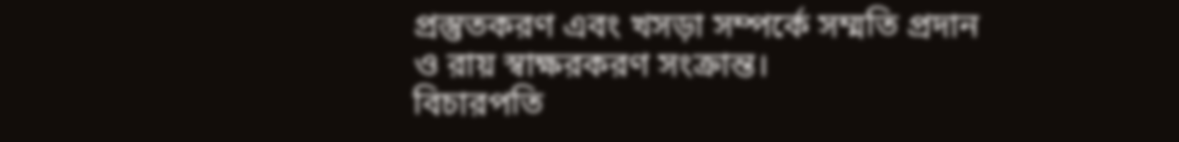প্রস্তুতকরণ এবং খসড়া সম্পর্কে সম্মতি প্রদান ও রায় স্বাক্ষরকরণ সংক্রান্ত।
বিচারপতি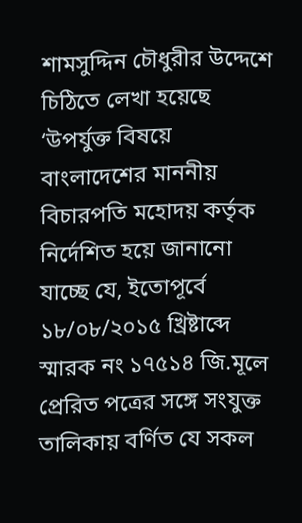শামসুদ্দিন চৌধুরীর উদ্দেশে চিঠিতে লেখা হয়েছে ‘উপর্যুক্ত বিষয়ে বাংলাদেশের মাননীয় বিচারপতি মহোদয় কর্তৃক নির্দেশিত হয়ে জানানো যাচ্ছে যে, ইতোপূর্বে ১৮/০৮/২০১৫ খ্রিষ্টাব্দে স্মারক নং ১৭৫১৪ জি.মূলে প্রেরিত পত্রের সঙ্গে সংযুক্ত তালিকায় বর্ণিত যে সকল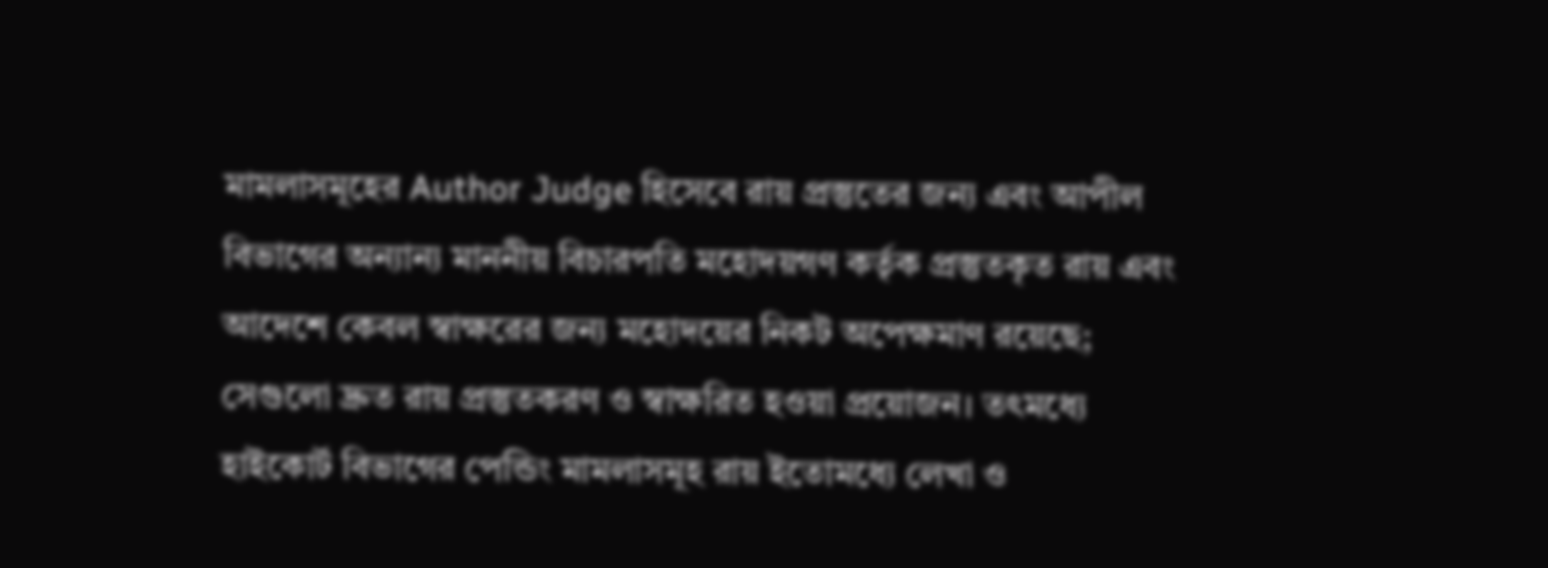মামলাসমূহের Author Judge হিসেবে রায় প্রস্তুতের জন্য এবং আপীল বিভাগের অন্যান্য মাননীয় বিচারপতি মহোদয়গণ কর্তৃক প্রস্তুতকৃত রায় এবং আদেশে কেবল স্বাক্ষরের জন্য মহোদয়ের নিকট অপেক্ষমাণ রয়েছে; সেগুলো দ্রুত রায় প্রস্তুতকরণ ও স্বাক্ষরিত হওয়া প্রয়োজন। তৎমধ্যে হাইকোর্ট বিভাগের পেন্ডিং মামলাসমূহ রায় ইতোমধ্যে লেখা ও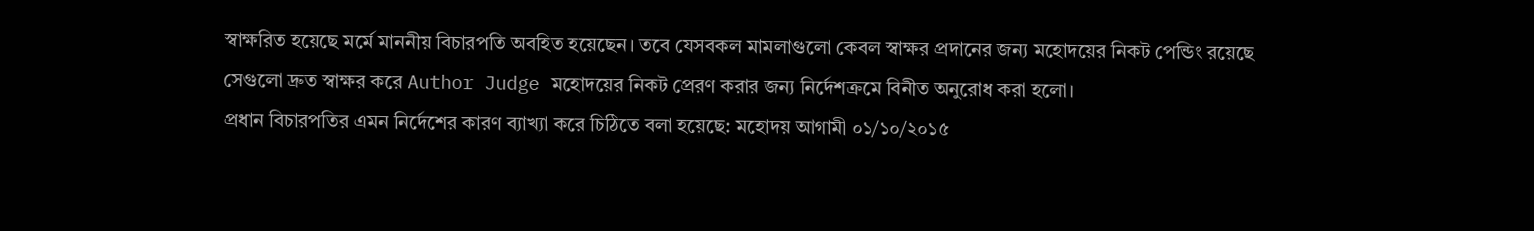স্বাক্ষরিত হয়েছে মর্মে মাননীয় বিচারপতি অবহিত হয়েছেন। তবে যেসবকল মামলাগুলো কেবল স্বাক্ষর প্রদানের জন্য মহোদয়ের নিকট পেন্ডিং রয়েছে সেগুলো দ্রুত স্বাক্ষর করে Author Judge মহোদয়ের নিকট প্রেরণ করার জন্য নির্দেশক্রমে বিনীত অনুরোধ করা হলো।
প্রধান বিচারপতির এমন নির্দেশের কারণ ব্যাখ্যা করে চিঠিতে বলা হয়েছে: মহোদয় আগামী ০১/১০/২০১৫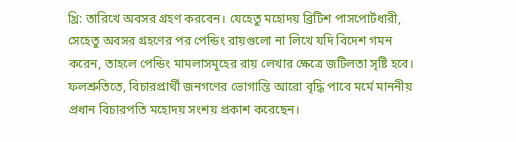খ্রি: তারিখে অবসর গ্রহণ করবেন। যেহেতু মহোদয় ব্রিটিশ পাসপোর্টধারী, সেহেতু অবসর গ্রহণের পর পেন্ডিং রায়গুলো না লিখে যদি বিদেশ গমন করেন, তাহলে পেন্ডিং মামলাসমূহের রায় লেখার ক্ষেত্রে জটিলতা সৃষ্টি হবে। ফলশ্রুতিতে, বিচারপ্রার্থী জনগণের ভোগান্তি আরো বৃদ্ধি পাবে মর্মে মাননীয় প্রধান বিচারপতি মহোদয় সংশয় প্রকাশ করেছেন।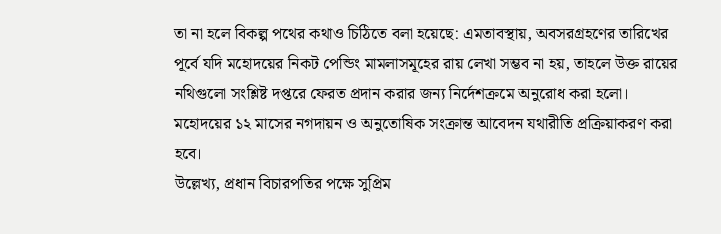তা না হলে বিকল্প পথের কথাও চিঠিতে বলা হয়েছে: এমতাবস্থায়, অবসরগ্রহণের তারিখের পূর্বে যদি মহোদয়ের নিকট পেন্ডিং মামলাসমূহের রায় লেখা সম্ভব না হয়, তাহলে উক্ত রায়ের নথিগুলো সংশ্লিষ্ট দপ্তরে ফেরত প্রদান করার জন্য নির্দেশক্রমে অনুরোধ করা হলো। মহোদয়ের ১২ মাসের নগদায়ন ও অনুতোষিক সংক্রান্ত আবেদন যথারীতি প্রক্রিয়াকরণ করা হবে।
উল্লেখ্য, প্রধান বিচারপতির পক্ষে সুপ্রিম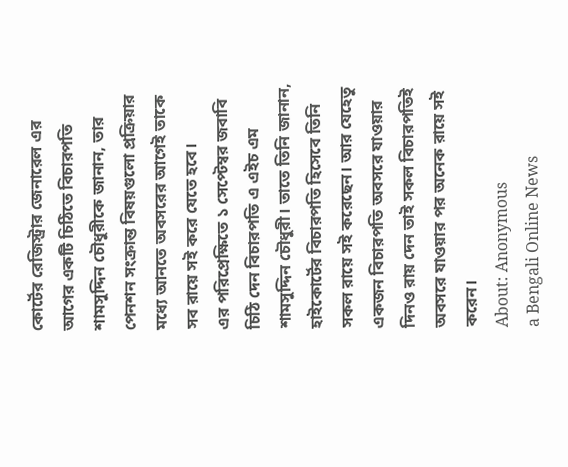কোর্টের রেজিস্ট্রার জেনারেল এর আগের একটি চিঠিতে বিচারপতি শামসুদ্দিন চৌধুরীকে জানান, তার পেনশন সংক্রান্ত বিষয়গুলো প্রক্রিয়ার মধ্যে আনতে অবসরের আগেই তাকে সব রায়ে সই করে যেতে হবে।
এর পরিপ্রেক্ষিতে ১ সেপ্টেম্বর জবাবি চিঠি দেন বিচারপতি এ এইচ এম শামসুদ্দিন চৌধুরী। তাতে তিনি জানান, হাইকোর্টের বিচারপতি হিসেবে তিনি সকল রায়ে সই করেছেন। আর যেহেতু একজন বিচারপতি অবসরে যাওয়ার দিনও রায় দেন তাই সকল বিচারপতিই অবসরে যাওয়ার পর অনেক রায়ে সই করেন।
About: Anonymous
a Bengali Online News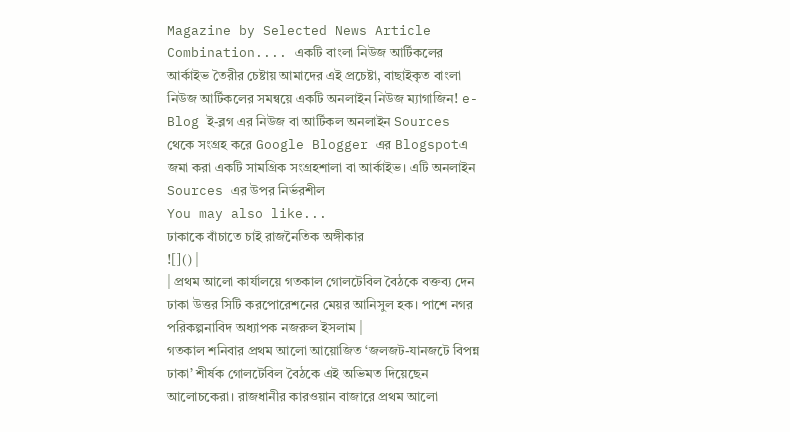Magazine by Selected News Article Combination.... একটি বাংলা নিউজ আর্টিকলের আর্কাইভ তৈরীর চেষ্টায় আমাদের এই প্রচেষ্টা, বাছাইকৃত বাংলা নিউজ আর্টিকলের সমন্বয়ে একটি অনলাইন নিউজ ম্যাগাজিন! e-Blog ই-ব্লগ এর নিউজ বা আর্টিকল অনলাইন Sources থেকে সংগ্রহ করে Google Blogger এর Blogspotএ জমা করা একটি সামগ্রিক সংগ্রহশালা বা আর্কাইভ। এটি অনলাইন Sources এর উপর নির্ভরশীল
You may also like...
ঢাকাকে বাঁচাতে চাই রাজনৈতিক অঙ্গীকার
![]() |
| প্রথম আলো কার্যালয়ে গতকাল গোলটেবিল বৈঠকে বক্তব্য দেন ঢাকা উত্তর সিটি করপোরেশনের মেয়র আনিসুল হক। পাশে নগর পরিকল্পনাবিদ অধ্যাপক নজরুল ইসলাম |
গতকাল শনিবার প্রথম আলো আয়োজিত ‘জলজট-যানজটে বিপন্ন ঢাকা’ শীর্ষক গোলটেবিল বৈঠকে এই অভিমত দিয়েছেন আলোচকেরা। রাজধানীর কারওয়ান বাজারে প্রথম আলো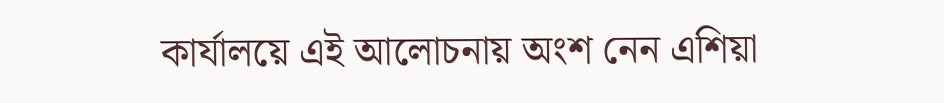কার্যালয়ে এই আলোচনায় অংশ নেন এশিয়া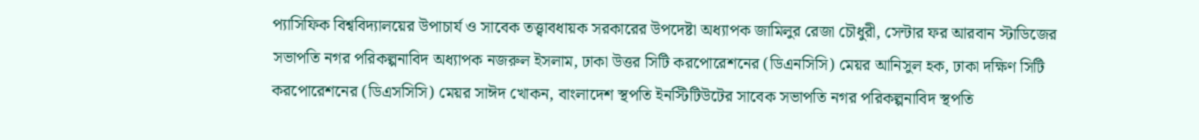প্যাসিফিক বিশ্ববিদ্যালয়ের উপাচার্য ও সাবেক তত্ত্বাবধায়ক সরকারের উপদেষ্টা অধ্যাপক জামিলুর রেজা চৌধুরী, সেন্টার ফর আরবান স্টাডিজের সভাপতি নগর পরিকল্পনাবিদ অধ্যাপক নজরুল ইসলাম, ঢাকা উত্তর সিটি করপোরেশনের (ডিএনসিসি) মেয়র আনিসুল হক, ঢাকা দক্ষিণ সিটি করপোরেশনের (ডিএসসিসি) মেয়র সাঈদ খোকন, বাংলাদেশ স্থপতি ইনস্টিটিউটের সাবেক সভাপতি নগর পরিকল্পনাবিদ স্থপতি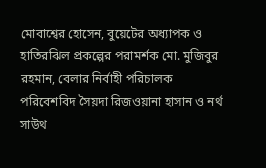মোবাশ্বের হোসেন, বুয়েটের অধ্যাপক ও হাতিরঝিল প্রকল্পের পরামর্শক মো. মুজিবুর রহমান, বেলার নির্বাহী পরিচালক পরিবেশবিদ সৈয়দা রিজওয়ানা হাসান ও নর্থ সাউথ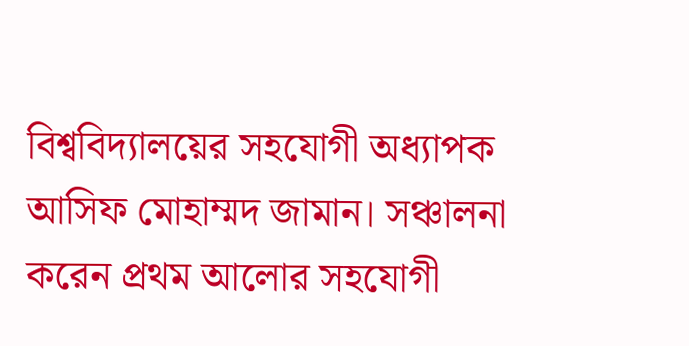বিশ্ববিদ্যালয়ের সহযোগী অধ্যাপক আসিফ মোহাম্মদ জামান। সঞ্চালনা করেন প্রথম আলোর সহযোগী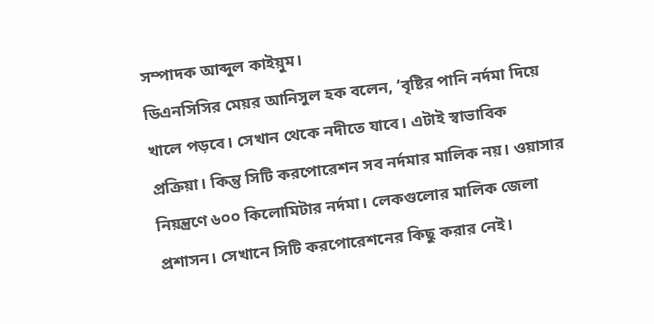সম্পাদক আব্দুল কাইয়ুম।
ডিএনসিসির মেয়র আনিসুল হক বলেন, ‘বৃষ্টির পানি নর্দমা দিয়ে খালে পড়বে। সেখান থেকে নদীতে যাবে। এটাই স্বাভাবিক প্রক্রিয়া। কিন্তু সিটি করপোরেশন সব নর্দমার মালিক নয়। ওয়াসার নিয়ন্ত্রণে ৬০০ কিলোমিটার নর্দমা। লেকগুলোর মালিক জেলা প্রশাসন। সেখানে সিটি করপোরেশনের কিছু করার নেই।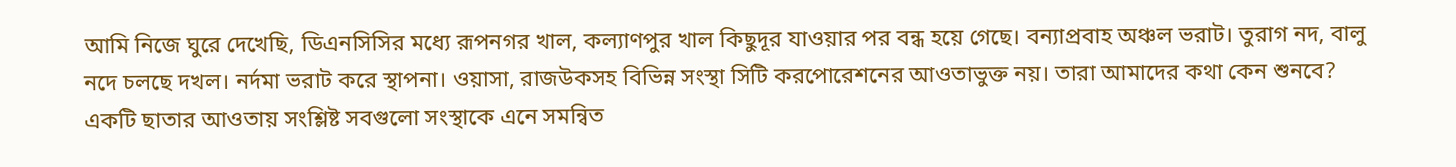আমি নিজে ঘুরে দেখেছি, ডিএনসিসির মধ্যে রূপনগর খাল, কল্যাণপুর খাল কিছুদূর যাওয়ার পর বন্ধ হয়ে গেছে। বন্যাপ্রবাহ অঞ্চল ভরাট। তুরাগ নদ, বালু নদে চলছে দখল। নর্দমা ভরাট করে স্থাপনা। ওয়াসা, রাজউকসহ বিভিন্ন সংস্থা সিটি করপোরেশনের আওতাভুক্ত নয়। তারা আমাদের কথা কেন শুনবে? একটি ছাতার আওতায় সংশ্লিষ্ট সবগুলো সংস্থাকে এনে সমন্বিত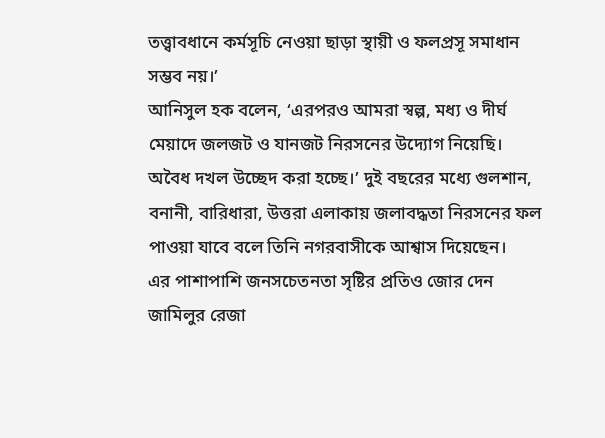তত্ত্বাবধানে কর্মসূচি নেওয়া ছাড়া স্থায়ী ও ফলপ্রসূ সমাধান সম্ভব নয়।’
আনিসুল হক বলেন, ‘এরপরও আমরা স্বল্প, মধ্য ও দীর্ঘ মেয়াদে জলজট ও যানজট নিরসনের উদ্যোগ নিয়েছি। অবৈধ দখল উচ্ছেদ করা হচ্ছে।’ দুই বছরের মধ্যে গুলশান, বনানী, বারিধারা, উত্তরা এলাকায় জলাবদ্ধতা নিরসনের ফল পাওয়া যাবে বলে তিনি নগরবাসীকে আশ্বাস দিয়েছেন।
এর পাশাপাশি জনসচেতনতা সৃষ্টির প্রতিও জোর দেন জামিলুর রেজা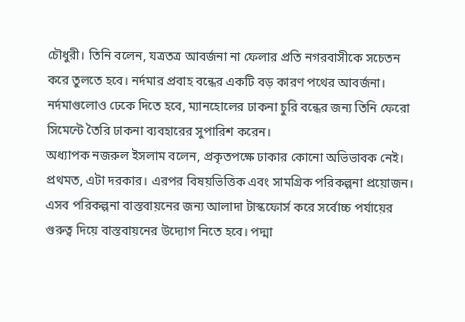চৌধুরী। তিনি বলেন, যত্রতত্র আবর্জনা না ফেলার প্রতি নগরবাসীকে সচেতন করে তুলতে হবে। নর্দমার প্রবাহ বন্ধের একটি বড় কারণ পথের আবর্জনা। নর্দমাগুলোও ঢেকে দিতে হবে, ম্যানহোলের ঢাকনা চুরি বন্ধের জন্য তিনি ফেরো সিমেন্টে তৈরি ঢাকনা ব্যবহারের সুপারিশ করেন।
অধ্যাপক নজরুল ইসলাম বলেন, প্রকৃতপক্ষে ঢাকার কোনো অভিভাবক নেই। প্রথমত, এটা দরকার। এরপর বিষয়ভিত্তিক এবং সামগ্রিক পরিকল্পনা প্রয়োজন। এসব পরিকল্পনা বাস্তবায়নের জন্য আলাদা টাস্কফোর্স করে সর্বোচ্চ পর্যায়ের গুরুত্ব দিয়ে বাস্তবায়নের উদ্যোগ নিতে হবে। পদ্মা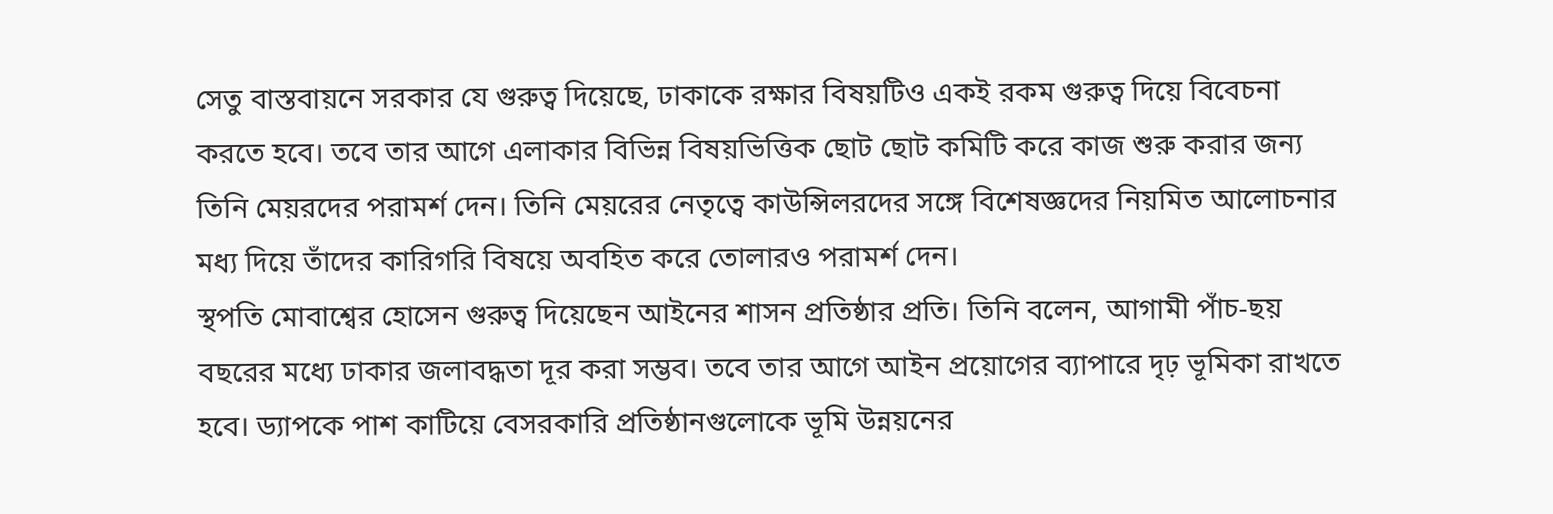সেতু বাস্তবায়নে সরকার যে গুরুত্ব দিয়েছে, ঢাকাকে রক্ষার বিষয়টিও একই রকম গুরুত্ব দিয়ে বিবেচনা করতে হবে। তবে তার আগে এলাকার বিভিন্ন বিষয়ভিত্তিক ছোট ছোট কমিটি করে কাজ শুরু করার জন্য তিনি মেয়রদের পরামর্শ দেন। তিনি মেয়রের নেতৃত্বে কাউন্সিলরদের সঙ্গে বিশেষজ্ঞদের নিয়মিত আলোচনার মধ্য দিয়ে তাঁদের কারিগরি বিষয়ে অবহিত করে তোলারও পরামর্শ দেন।
স্থপতি মোবাশ্বের হোসেন গুরুত্ব দিয়েছেন আইনের শাসন প্রতিষ্ঠার প্রতি। তিনি বলেন, আগামী পাঁচ-ছয় বছরের মধ্যে ঢাকার জলাবদ্ধতা দূর করা সম্ভব। তবে তার আগে আইন প্রয়োগের ব্যাপারে দৃঢ় ভূমিকা রাখতে হবে। ড্যাপকে পাশ কাটিয়ে বেসরকারি প্রতিষ্ঠানগুলোকে ভূমি উন্নয়নের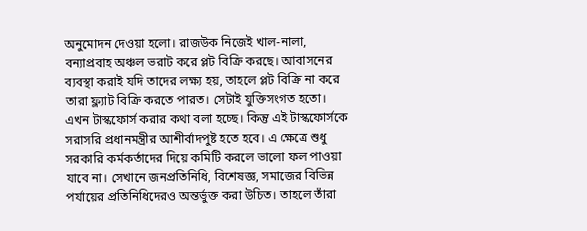অনুমোদন দেওয়া হলো। রাজউক নিজেই খাল-নালা, বন্যাপ্রবাহ অঞ্চল ভরাট করে প্লট বিক্রি করছে। আবাসনের ব্যবস্থা করাই যদি তাদের লক্ষ্য হয়, তাহলে প্লট বিক্রি না করে তারা ফ্ল্যাট বিক্রি করতে পারত। সেটাই যুক্তিসংগত হতো। এখন টাস্কফোর্স করার কথা বলা হচ্ছে। কিন্তু এই টাস্কফোর্সকে সরাসরি প্রধানমন্ত্রীর আশীর্বাদপুষ্ট হতে হবে। এ ক্ষেত্রে শুধু সরকারি কর্মকর্তাদের দিয়ে কমিটি করলে ভালো ফল পাওয়া যাবে না। সেখানে জনপ্রতিনিধি, বিশেষজ্ঞ, সমাজের বিভিন্ন পর্যায়ের প্রতিনিধিদেরও অন্তর্ভুক্ত করা উচিত। তাহলে তাঁরা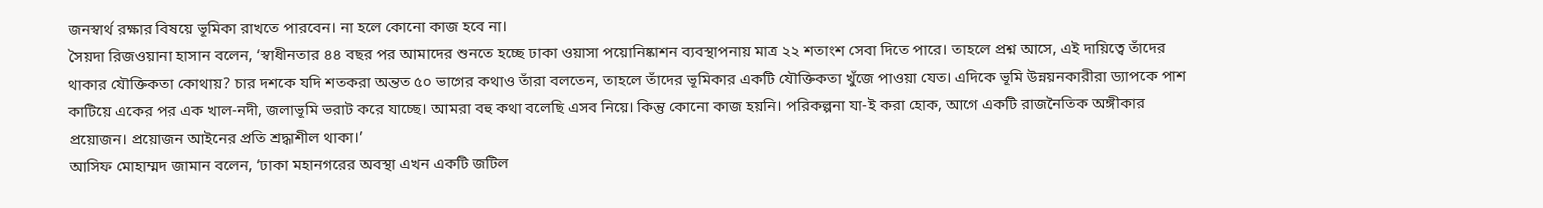জনস্বার্থ রক্ষার বিষয়ে ভূমিকা রাখতে পারবেন। না হলে কোনো কাজ হবে না।
সৈয়দা রিজওয়ানা হাসান বলেন, ‘স্বাধীনতার ৪৪ বছর পর আমাদের শুনতে হচ্ছে ঢাকা ওয়াসা পয়োনিষ্কাশন ব্যবস্থাপনায় মাত্র ২২ শতাংশ সেবা দিতে পারে। তাহলে প্রশ্ন আসে, এই দায়িত্বে তাঁদের থাকার যৌক্তিকতা কোথায়? চার দশকে যদি শতকরা অন্তত ৫০ ভাগের কথাও তাঁরা বলতেন, তাহলে তাঁদের ভূমিকার একটি যৌক্তিকতা খুঁজে পাওয়া যেত। এদিকে ভূমি উন্নয়নকারীরা ড্যাপকে পাশ কাটিয়ে একের পর এক খাল-নদী, জলাভূমি ভরাট করে যাচ্ছে। আমরা বহু কথা বলেছি এসব নিয়ে। কিন্তু কোনো কাজ হয়নি। পরিকল্পনা যা-ই করা হোক, আগে একটি রাজনৈতিক অঙ্গীকার প্রয়োজন। প্রয়োজন আইনের প্রতি শ্রদ্ধাশীল থাকা।’
আসিফ মোহাম্মদ জামান বলেন, ‘ঢাকা মহানগরের অবস্থা এখন একটি জটিল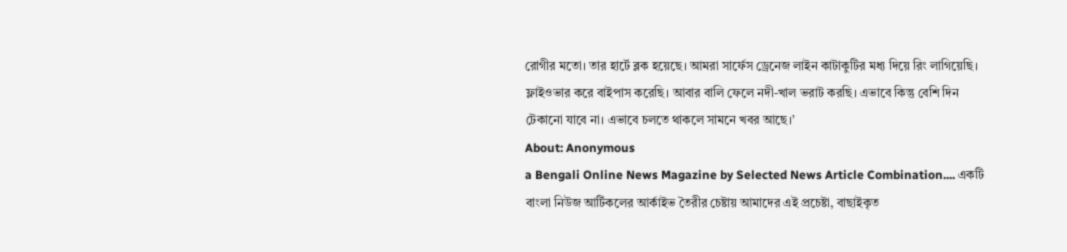রোগীর মতো। তার হার্টে ব্লক হয়েছে। আমরা সার্ফেস ড্রেনেজ লাইন কাটাকুটির মধ্য দিয়ে রিং লাগিয়েছি। ফ্লাইওভার করে বাইপাস করেছি। আবার বালি ফেলে নদী-খাল ভরাট করছি। এভাবে কিন্তু বেশি দিন টেকানো যাবে না। এভাবে চলতে থাকলে সামনে খবর আছে।’
About: Anonymous
a Bengali Online News Magazine by Selected News Article Combination.... একটি বাংলা নিউজ আর্টিকলের আর্কাইভ তৈরীর চেষ্টায় আমাদের এই প্রচেষ্টা, বাছাইকৃত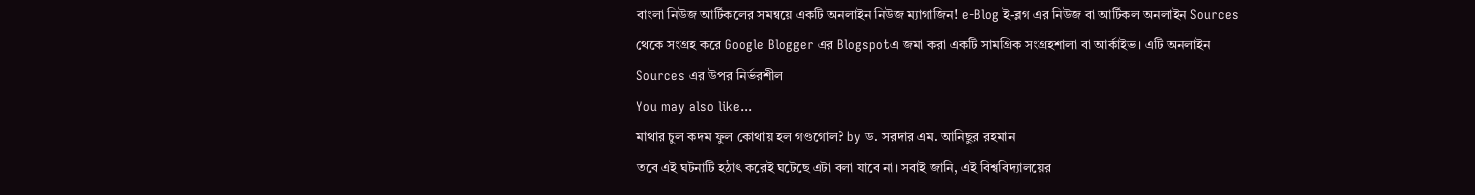বাংলা নিউজ আর্টিকলের সমন্বয়ে একটি অনলাইন নিউজ ম্যাগাজিন! e-Blog ই-ব্লগ এর নিউজ বা আর্টিকল অনলাইন Sources থেকে সংগ্রহ করে Google Blogger এর Blogspotএ জমা করা একটি সামগ্রিক সংগ্রহশালা বা আর্কাইভ। এটি অনলাইন Sources এর উপর নির্ভরশীল
You may also like...
মাথার চুল কদম ফুল কোথায় হল গণ্ডগোল? by ড. সরদার এম. আনিছুর রহমান
তবে এই ঘটনাটি হঠাৎ করেই ঘটেছে এটা বলা যাবে না। সবাই জানি, এই বিশ্ববিদ্যালয়ের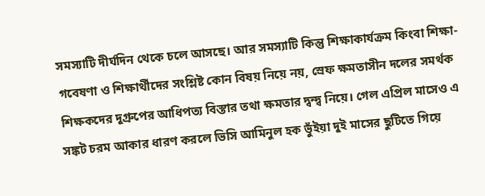সমস্যাটি দীর্ঘদিন থেকে চলে আসছে। আর সমস্যাটি কিন্তু শিক্ষাকার্যক্রম কিংবা শিক্ষা-গবেষণা ও শিক্ষার্থীদের সংশ্লিষ্ট কোন বিষয় নিয়ে নয়, স্রেফ ক্ষমতাসীন দলের সমর্থক শিক্ষকদের দুগ্রুপের আধিপত্য বিস্তার তথা ক্ষমতার দ্বন্দ্ব নিয়ে। গেল এপ্রিল মাসেও এ সঙ্কট চরম আকার ধারণ করলে ভিসি আমিনুল হক ভুঁইয়া দুই মাসের ছুটিতে গিয়ে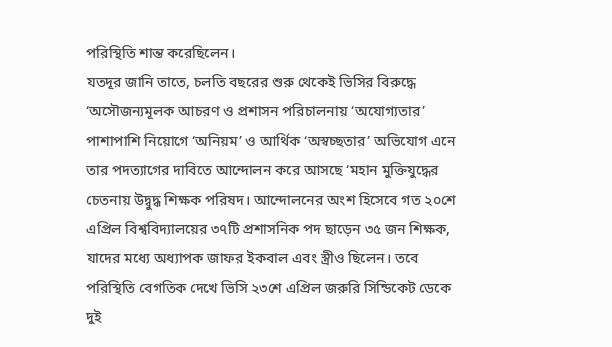পরিস্থিতি শান্ত করেছিলেন।
যতদূর জানি তাতে, চলতি বছরের শুরু থেকেই ভিসির বিরুদ্ধে ‘অসৌজন্যমূলক আচরণ ও প্রশাসন পরিচালনায় ‘অযোগ্যতার’ পাশাপাশি নিয়োগে ‘অনিয়ম’ ও আর্থিক ‘অস্বচ্ছতার’ অভিযোগ এনে তার পদত্যাগের দাবিতে আন্দোলন করে আসছে ‘মহান মুক্তিযুদ্ধের চেতনায় উদ্বুদ্ধ শিক্ষক পরিষদ। আন্দোলনের অংশ হিসেবে গত ২০শে এপ্রিল বিশ্ববিদ্যালয়ের ৩৭টি প্রশাসনিক পদ ছাড়েন ৩৫ জন শিক্ষক, যাদের মধ্যে অধ্যাপক জাফর ইকবাল এবং স্ত্রীও ছিলেন। তবে পরিস্থিতি বেগতিক দেখে ভিসি ২৩শে এপ্রিল জরুরি সিন্ডিকেট ডেকে দুই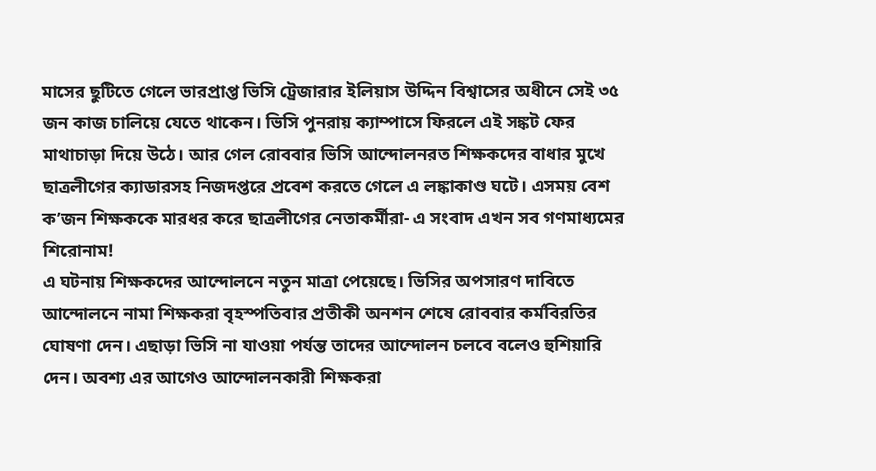মাসের ছুটিতে গেলে ভারপ্রাপ্ত ভিসি ট্রেজারার ইলিয়াস উদ্দিন বিশ্বাসের অধীনে সেই ৩৫ জন কাজ চালিয়ে যেতে থাকেন। ভিসি পুনরায় ক্যাম্পাসে ফিরলে এই সঙ্কট ফের মাথাচাড়া দিয়ে উঠে। আর গেল রোববার ভিসি আন্দোলনরত শিক্ষকদের বাধার মুখে ছাত্রলীগের ক্যাডারসহ নিজদপ্তরে প্রবেশ করতে গেলে এ লঙ্কাকাণ্ড ঘটে। এসময় বেশ ক’জন শিক্ষককে মারধর করে ছাত্রলীগের নেতাকর্মীরা- এ সংবাদ এখন সব গণমাধ্যমের শিরোনাম!
এ ঘটনায় শিক্ষকদের আন্দোলনে নতুন মাত্রা পেয়েছে। ভিসির অপসারণ দাবিতে আন্দোলনে নামা শিক্ষকরা বৃহস্পতিবার প্রতীকী অনশন শেষে রোববার কর্মবিরতির ঘোষণা দেন। এছাড়া ভিসি না যাওয়া পর্যন্ত তাদের আন্দোলন চলবে বলেও হুশিয়ারি দেন। অবশ্য এর আগেও আন্দোলনকারী শিক্ষকরা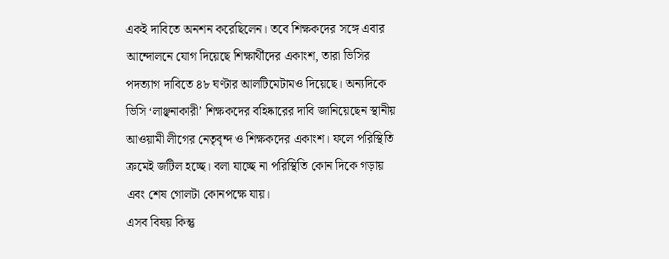একই দাবিতে অনশন করেছিলেন। তবে শিক্ষকদের সঙ্গে এবার আন্দোলনে যোগ দিয়েছে শিক্ষার্থীদের একাংশ, তারা ভিসির পদত্যাগ দাবিতে ৪৮ ঘণ্টার আলটিমেটামও দিয়েছে। অন্যদিকে ভিসি ‘লাঞ্ছনাকারী’ শিক্ষকদের বহিষ্কারের দাবি জানিয়েছেন স্থানীয় আওয়ামী লীগের নেতৃবৃন্দ ও শিক্ষকদের একাংশ। ফলে পরিস্থিতি ক্রমেই জটিল হচ্ছে। বলা যাচ্ছে না পরিস্থিতি কোন দিকে গড়ায় এবং শেষ গোলটা কোনপক্ষে যায়।
এসব বিষয় কিন্তু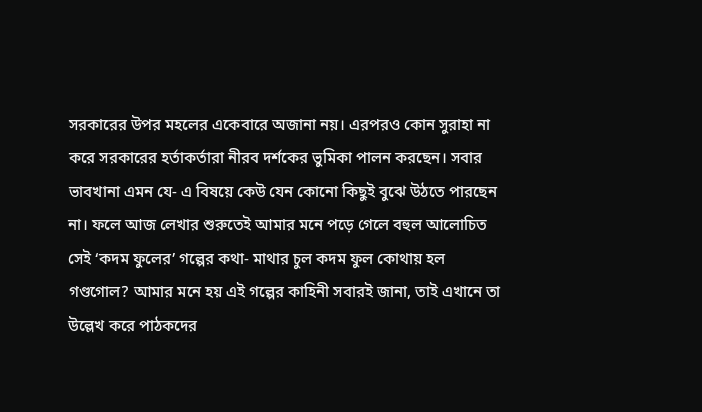সরকারের উপর মহলের একেবারে অজানা নয়। এরপরও কোন সুরাহা না করে সরকারের হর্তাকর্তারা নীরব দর্শকের ভুমিকা পালন করছেন। সবার ভাবখানা এমন যে- এ বিষয়ে কেউ যেন কোনো কিছুই বুঝে উঠতে পারছেন না। ফলে আজ লেখার শুরুতেই আমার মনে পড়ে গেলে বহুল আলোচিত সেই ‘কদম ফুলের’ গল্পের কথা- মাথার চুল কদম ফুল কোথায় হল গণ্ডগোল? আমার মনে হয় এই গল্পের কাহিনী সবারই জানা, তাই এখানে তা উল্লেখ করে পাঠকদের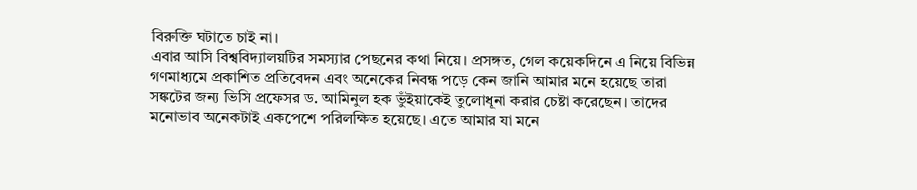বিরুক্তি ঘটাতে চাই না।
এবার আসি বিশ্ববিদ্যালয়টির সমস্যার পেছনের কথা নিয়ে। প্রসঙ্গত, গেল কয়েকদিনে এ নিয়ে বিভিন্ন গণমাধ্যমে প্রকাশিত প্রতিবেদন এবং অনেকের নিবন্ধ পড়ে কেন জানি আমার মনে হয়েছে তারা সঙ্কটের জন্য ভিসি প্রফেসর ড. আমিনুল হক ভুঁইয়াকেই তুলোধূনা করার চেষ্টা করেছেন। তাদের মনোভাব অনেকটাই একপেশে পরিলক্ষিত হয়েছে। এতে আমার যা মনে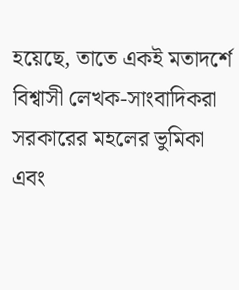হয়েছে, তাতে একই মতাদর্শে বিশ্বাসী লেখক-সাংবাদিকরা সরকারের মহলের ভুমিকা এবং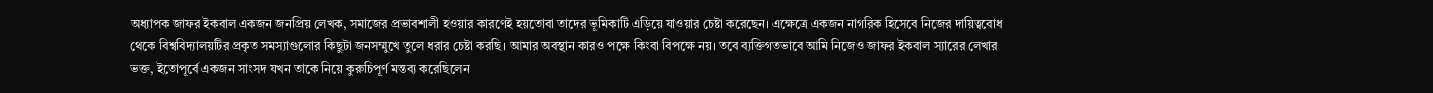অধ্যাপক জাফর ইকবাল একজন জনপ্রিয় লেখক, সমাজের প্রভাবশালী হওয়ার কারণেই হয়তোবা তাদের ভূমিকাটি এড়িয়ে যাওয়ার চেষ্টা করেছেন। এক্ষেত্রে একজন নাগরিক হিসেবে নিজের দায়িত্ববোধ থেকে বিশ্ববিদ্যালয়টির প্রকৃত সমস্যাগুলোর কিছুটা জনসম্মুখে তুলে ধরার চেষ্টা করছি। আমার অবস্থান কারও পক্ষে কিংবা বিপক্ষে নয়। তবে ব্যক্তিগতভাবে আমি নিজেও জাফর ইকবাল স্যারের লেখার ভক্ত, ইতোপূর্বে একজন সাংসদ যখন তাকে নিয়ে কুরুচিপূর্ণ মন্তব্য করেছিলেন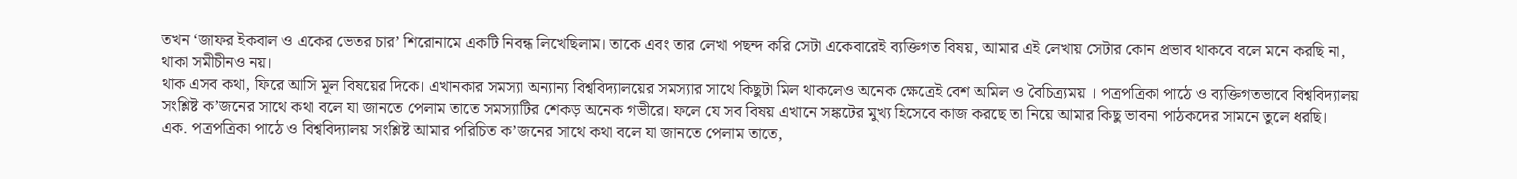তখন ‘জাফর ইকবাল ও একের ভেতর চার’ শিরোনামে একটি নিবন্ধ লিখেছিলাম। তাকে এবং তার লেখা পছন্দ করি সেটা একেবারেই ব্যক্তিগত বিষয়, আমার এই লেখায় সেটার কোন প্রভাব থাকবে বলে মনে করছি না, থাকা সমীচীনও নয়।
থাক এসব কথা, ফিরে আসি মূল বিষয়ের দিকে। এখানকার সমস্যা অন্যান্য বিশ্ববিদ্যালয়ের সমস্যার সাথে কিছুটা মিল থাকলেও অনেক ক্ষেত্রেই বেশ অমিল ও বৈচিত্র্যময় । পত্রপত্রিকা পাঠে ও ব্যক্তিগতভাবে বিশ্ববিদ্যালয় সংশ্লিষ্ট ক’জনের সাথে কথা বলে যা জানতে পেলাম তাতে সমস্যাটির শেকড় অনেক গভীরে। ফলে যে সব বিষয় এখানে সঙ্কটের মুখ্য হিসেবে কাজ করছে তা নিয়ে আমার কিছু ভাবনা পাঠকদের সামনে তুলে ধরছি।
এক. পত্রপত্রিকা পাঠে ও বিশ্ববিদ্যালয় সংশ্লিষ্ট আমার পরিচিত ক’জনের সাথে কথা বলে যা জানতে পেলাম তাতে,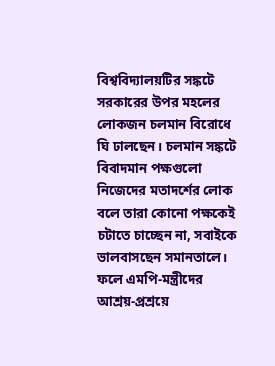বিশ্ববিদ্যালয়টির সঙ্কটে সরকারের উপর মহলের লোকজন চলমান বিরোধে ঘি ঢালছেন। চলমান সঙ্কটে বিবাদমান পক্ষগুলো নিজেদের মতাদর্শের লোক বলে তারা কোনো পক্ষকেই চটাতে চাচ্ছেন না, সবাইকে ভালবাসছেন সমানতালে। ফলে এমপি-মন্ত্রীদের আশ্রয়-প্রশ্রয়ে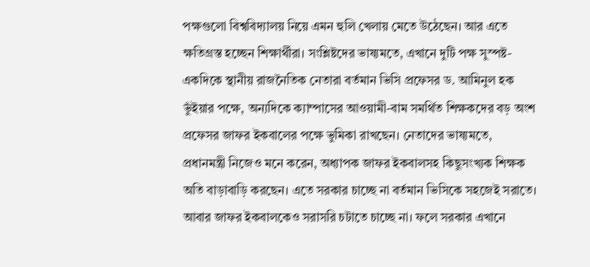পক্ষগুলো বিশ্ববিদ্যালয় নিয়ে এমন হুলি খেলায় মেতে উঠেছেন। আর এতে ক্ষতিগ্রস্ত হচ্ছেন শিক্ষার্থীরা। সংশ্লিষ্টদের ভাষ্যমতে, এখানে দুটি পক্ষ সুস্পষ্ট- একদিকে স্থানীয় রাজনৈতিক নেতারা বর্তমান ভিসি প্রফেসর ড. আমিনুল হক ভুঁইয়ার পক্ষে, অন্যদিকে ক্যাম্পাসের আওয়ামী-বাম সমর্থিত শিক্ষকদের বড় অংশ প্রফেসর জাফর ইকবালের পক্ষে ভুমিকা রাখছেন। নেতাদের ভাষ্যমতে, প্রধানমন্ত্রী নিজেও মনে করেন, অধ্যাপক জাফর ইকবালসহ কিছুসংখ্যক শিক্ষক অতি বাড়াবাড়ি করছেন। এতে সরকার চাচ্ছে না বর্তমান ভিসিকে সহজেই সরাতে। আবার জাফর ইকবালকেও সরাসরি চটাতে চাচ্ছে না। ফলে সরকার এখানে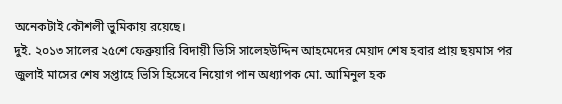অনেকটাই কৌশলী ভুমিকায় রয়েছে।
দুই. ২০১৩ সালের ২৫শে ফেব্রুয়ারি বিদায়ী ভিসি সালেহউদ্দিন আহমেদের মেয়াদ শেষ হবার প্রায় ছয়মাস পর জুলাই মাসের শেষ সপ্তাহে ভিসি হিসেবে নিয়োগ পান অধ্যাপক মো. আমিনুল হক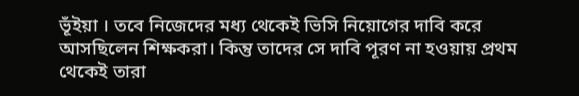ভূঁইয়া । তবে নিজেদের মধ্য থেকেই ভিসি নিয়োগের দাবি করে আসছিলেন শিক্ষকরা। কিন্তু তাদের সে দাবি পূরণ না হওয়ায় প্রথম থেকেই তারা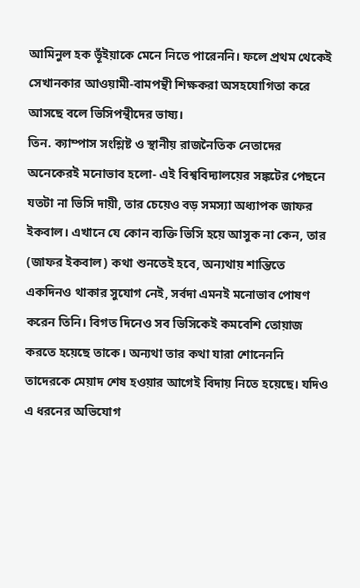আমিনুল হক ভূঁইয়াকে মেনে নিতে পারেননি। ফলে প্রথম থেকেই সেখানকার আওয়ামী-বামপন্থী শিক্ষকরা অসহযোগিতা করে আসছে বলে ভিসিপন্থীদের ভাষ্য।
তিন. ক্যাম্পাস সংশ্লিষ্ট ও স্থানীয় রাজনৈতিক নেতাদের অনেকেরই মনোভাব হলো- এই বিশ্ববিদ্যালয়ের সঙ্কটের পেছনে যতটা না ভিসি দায়ী, তার চেয়েও বড় সমস্যা অধ্যাপক জাফর ইকবাল। এখানে যে কোন ব্যক্তি ভিসি হয়ে আসুক না কেন, তার (জাফর ইকবাল) কথা শুনতেই হবে, অন্যথায় শান্তিতে একদিনও থাকার সুযোগ নেই, সর্বদা এমনই মনোভাব পোষণ করেন তিনি। বিগত দিনেও সব ভিসিকেই কমবেশি তোয়াজ করতে হয়েছে তাকে। অন্যথা তার কথা যারা শোনেননি তাদেরকে মেয়াদ শেষ হওয়ার আগেই বিদায় নিতে হয়েছে। যদিও এ ধরনের অভিযোগ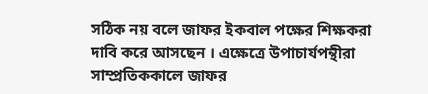সঠিক নয় বলে জাফর ইকবাল পক্ষের শিক্ষকরা দাবি করে আসছেন । এক্ষেত্রে উপাচার্যপন্থীরা সাম্প্রতিককালে জাফর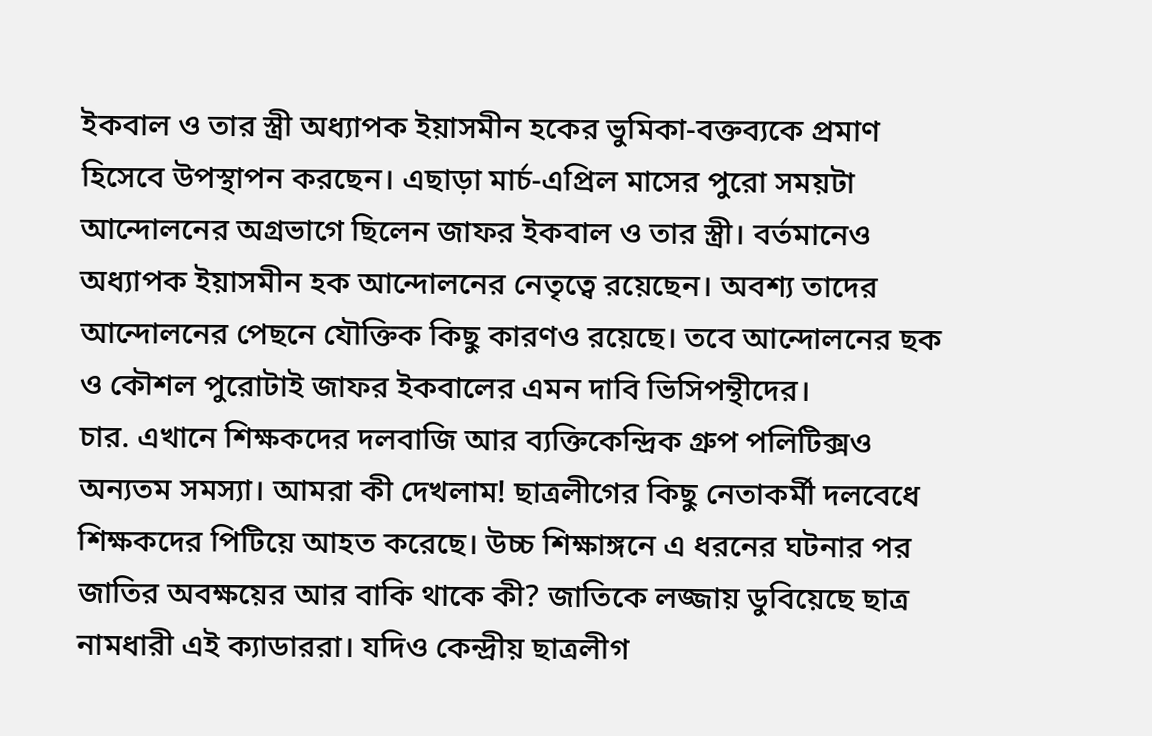ইকবাল ও তার স্ত্রী অধ্যাপক ইয়াসমীন হকের ভুমিকা-বক্তব্যকে প্রমাণ হিসেবে উপস্থাপন করছেন। এছাড়া মার্চ-এপ্রিল মাসের পুরো সময়টা আন্দোলনের অগ্রভাগে ছিলেন জাফর ইকবাল ও তার স্ত্রী। বর্তমানেও অধ্যাপক ইয়াসমীন হক আন্দোলনের নেতৃত্বে রয়েছেন। অবশ্য তাদের আন্দোলনের পেছনে যৌক্তিক কিছু কারণও রয়েছে। তবে আন্দোলনের ছক ও কৌশল পুরোটাই জাফর ইকবালের এমন দাবি ভিসিপন্থীদের।
চার. এখানে শিক্ষকদের দলবাজি আর ব্যক্তিকেন্দ্রিক গ্রুপ পলিটিক্সও অন্যতম সমস্যা। আমরা কী দেখলাম! ছাত্রলীগের কিছু নেতাকর্মী দলবেধে শিক্ষকদের পিটিয়ে আহত করেছে। উচ্চ শিক্ষাঙ্গনে এ ধরনের ঘটনার পর জাতির অবক্ষয়ের আর বাকি থাকে কী? জাতিকে লজ্জায় ডুবিয়েছে ছাত্র নামধারী এই ক্যাডাররা। যদিও কেন্দ্রীয় ছাত্রলীগ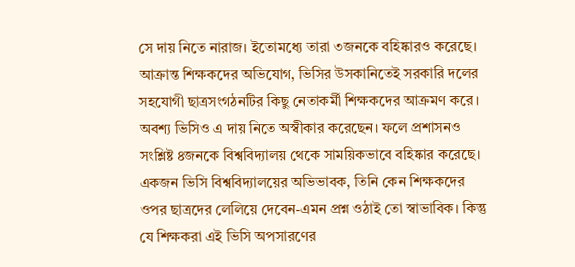সে দায় নিতে নারাজ। ইতোমধ্যে তারা ৩জনকে বহিষ্কারও করেছে। আক্রান্ত শিক্ষকদের অভিযোগ, ভিসির উসকানিতেই সরকারি দলের সহযোগী ছাত্রসংগঠনটির কিছু নেতাকর্মী শিক্ষকদের আক্রমণ করে। অবশ্য ভিসিও এ দায় নিতে অস্বীকার করেছেন। ফলে প্রশাসনও সংশ্লিষ্ট ৪জনকে বিশ্ববিদ্যালয় থেকে সাময়িকভাবে বহিষ্কার করেছে। একজন ভিসি বিশ্ববিদ্যালয়ের অভিভাবক, তিনি কেন শিক্ষকদের ওপর ছাত্রদের লেলিয়ে দেবেন-এমন প্রশ্ন ওঠাই তো স্বাভাবিক। কিন্তু যে শিক্ষকরা এই ভিসি অপসারণের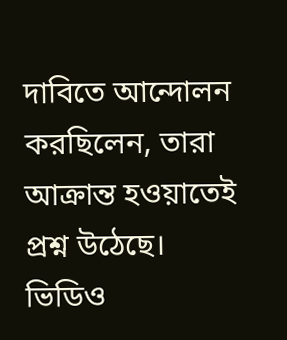দাবিতে আন্দোলন করছিলেন, তারা আক্রান্ত হওয়াতেই প্রশ্ন উঠেছে। ভিডিও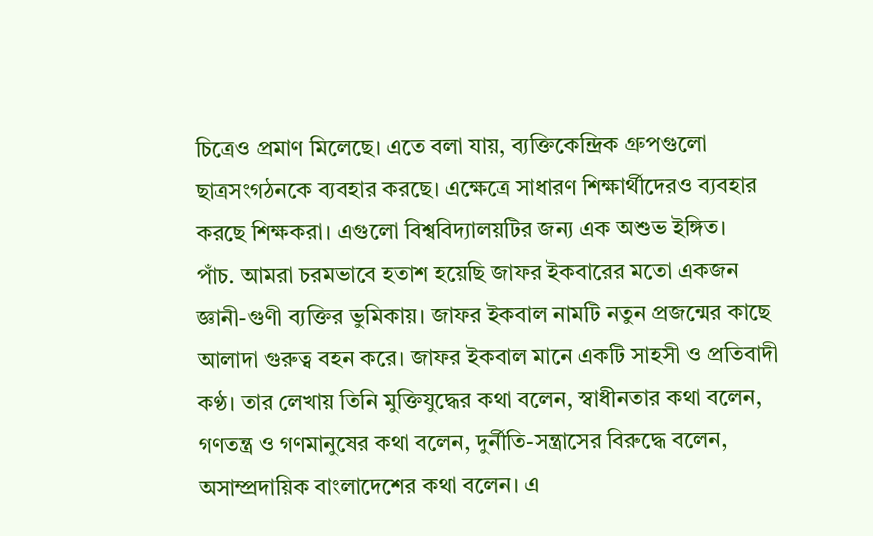চিত্রেও প্রমাণ মিলেছে। এতে বলা যায়, ব্যক্তিকেন্দ্রিক গ্রুপগুলো ছাত্রসংগঠনকে ব্যবহার করছে। এক্ষেত্রে সাধারণ শিক্ষার্থীদেরও ব্যবহার করছে শিক্ষকরা। এগুলো বিশ্ববিদ্যালয়টির জন্য এক অশুভ ইঙ্গিত।
পাঁচ. আমরা চরমভাবে হতাশ হয়েছি জাফর ইকবারের মতো একজন জ্ঞানী-গুণী ব্যক্তির ভুমিকায়। জাফর ইকবাল নামটি নতুন প্রজন্মের কাছে আলাদা গুরুত্ব বহন করে। জাফর ইকবাল মানে একটি সাহসী ও প্রতিবাদী কণ্ঠ। তার লেখায় তিনি মুক্তিযুদ্ধের কথা বলেন, স্বাধীনতার কথা বলেন, গণতন্ত্র ও গণমানুষের কথা বলেন, দুর্নীতি-সন্ত্রাসের বিরুদ্ধে বলেন, অসাম্প্রদায়িক বাংলাদেশের কথা বলেন। এ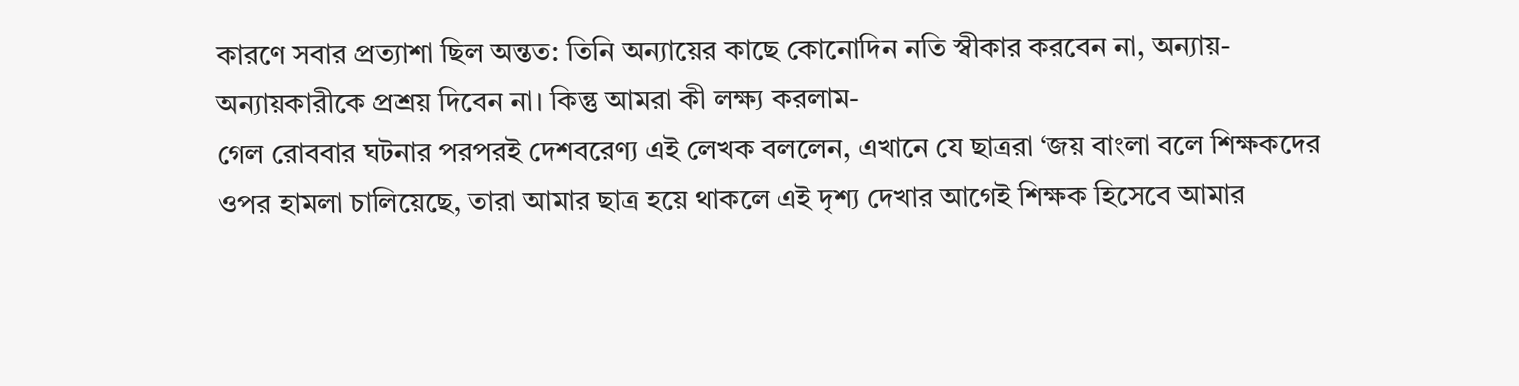কারণে সবার প্রত্যাশা ছিল অন্তত: তিনি অন্যায়ের কাছে কোনোদিন নতি স্বীকার করবেন না, অন্যায়-অন্যায়কারীকে প্রশ্রয় দিবেন না। কিন্তু আমরা কী লক্ষ্য করলাম-
গেল রোববার ঘটনার পরপরই দেশবরেণ্য এই লেখক বললেন, এখানে যে ছাত্ররা ‘জয় বাংলা বলে শিক্ষকদের ওপর হামলা চালিয়েছে, তারা আমার ছাত্র হয়ে থাকলে এই দৃশ্য দেখার আগেই শিক্ষক হিসেবে আমার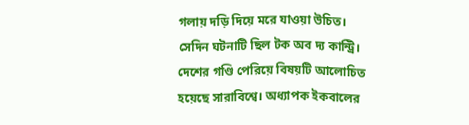গলায় দড়ি দিয়ে মরে যাওয়া উচিত। সেদিন ঘটনাটি ছিল টক অব দ্য কান্ট্রি। দেশের গণ্ডি পেরিয়ে বিষয়টি আলোচিত হয়েছে সারাবিশ্বে। অধ্যাপক ইকবালের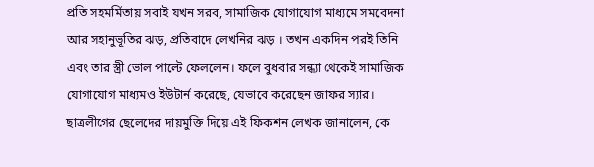প্রতি সহমর্মিতায় সবাই যখন সরব, সামাজিক যোগাযোগ মাধ্যমে সমবেদনা আর সহানুভূতির ঝড়, প্রতিবাদে লেখনির ঝড় । তখন একদিন পরই তিনি এবং তার স্ত্রী ভোল পাল্টে ফেললেন। ফলে বুধবার সন্ধ্যা থেকেই সামাজিক যোগাযোগ মাধ্যমও ইউটার্ন করেছে, যেভাবে করেছেন জাফর স্যার। ছাত্রলীগের ছেলেদের দায়মুক্তি দিয়ে এই ফিকশন লেখক জানালেন, কে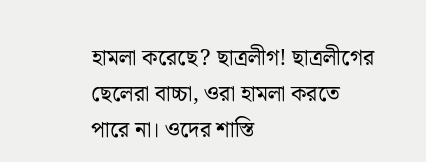হামলা করেছে? ছাত্রলীগ! ছাত্রলীগের ছেলেরা বাচ্চা, ওরা হামলা করতে পারে না। ওদের শাস্তি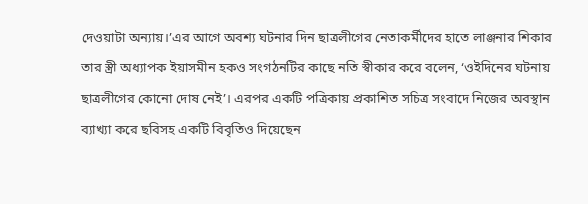দেওয়াটা অন্যায়।’এর আগে অবশ্য ঘটনার দিন ছাত্রলীগের নেতাকর্মীদের হাতে লাঞ্জনার শিকার তার স্ত্রী অধ্যাপক ইয়াসমীন হকও সংগঠনটির কাছে নতি স্বীকার করে বলেন, ‘ওইদিনের ঘটনায় ছাত্রলীগের কোনো দোষ নেই’। এরপর একটি পত্রিকায় প্রকাশিত সচিত্র সংবাদে নিজের অবস্থান ব্যাখ্যা করে ছবিসহ একটি বিবৃতিও দিয়েছেন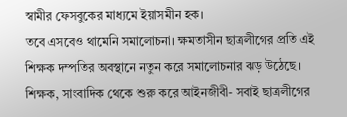স্বামীর ফেসবুকের মাধ্যমে ইয়াসমীন হক।
তবে এসবেও থামেনি সমালোচনা। ক্ষমতাসীন ছাত্রলীগের প্রতি এই শিক্ষক দম্পতির অবস্থানে নতুন করে সমালোচনার ঝড় উঠেছে। শিক্ষক, সাংবাদিক থেকে শুরু করে আইনজীবী- সবাই ছাত্রলীগের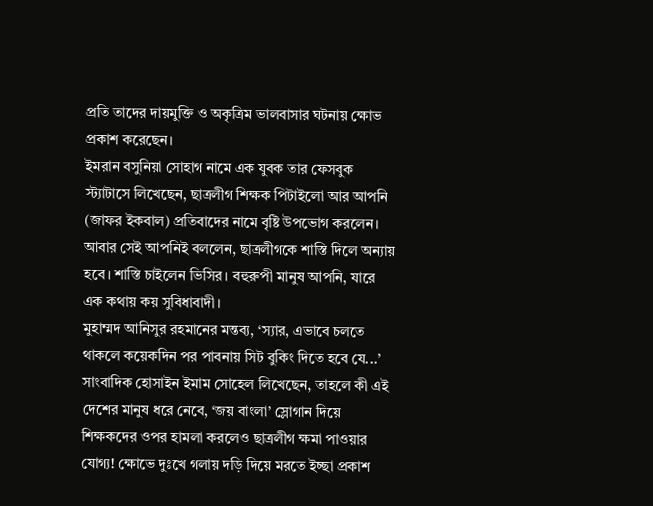প্রতি তাদের দায়মুক্তি ও অকৃত্রিম ভালবাসার ঘটনায় ক্ষোভ প্রকাশ করেছেন।
ইমরান বসুনিয়া সোহাগ নামে এক যুবক তার ফেসবুক স্ট্যাটাসে লিখেছেন, ছাত্রলীগ শিক্ষক পিটাইলো আর আপনি (জাফর ইকবাল) প্রতিবাদের নামে বৃষ্টি উপভোগ করলেন। আবার সেই আপনিই বললেন, ছাত্রলীগকে শাস্তি দিলে অন্যায় হবে। শাস্তি চাইলেন ভিসির। বহুরুপী মানুষ আপনি, যারে এক কথায় কয় সুবিধাবাদী।
মুহাম্মদ আনিসুর রহমানের মন্তব্য, ‘স্যার, এভাবে চলতে থাকলে কয়েকদিন পর পাবনায় সিট বুকিং দিতে হবে যে...’
সাংবাদিক হোসাইন ইমাম সোহেল লিখেছেন, তাহলে কী এই দেশের মানুষ ধরে নেবে, ‘জয় বাংলা’ স্লোগান দিয়ে শিক্ষকদের ওপর হামলা করলেও ছাত্রলীগ ক্ষমা পাওয়ার যোগ্য! ক্ষোভে দুঃখে গলায় দড়ি দিয়ে মরতে ইচ্ছা প্রকাশ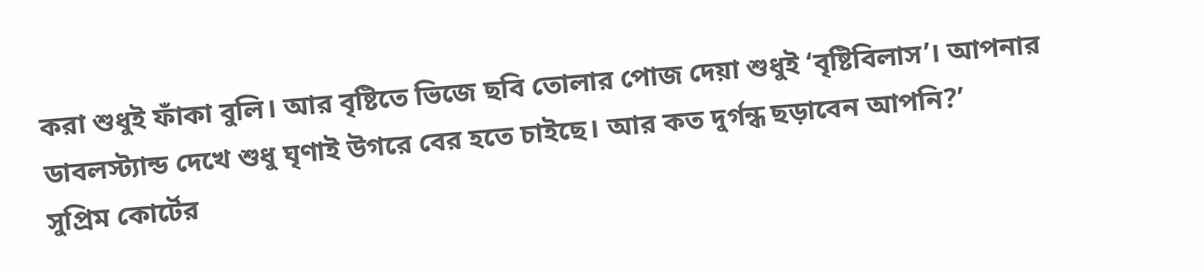করা শুধুই ফাঁকা বুলি। আর বৃষ্টিতে ভিজে ছবি তোলার পোজ দেয়া শুধুই ‘বৃষ্টিবিলাস’। আপনার ডাবলস্ট্যান্ড দেখে শুধু ঘৃণাই উগরে বের হতে চাইছে। আর কত দুর্গন্ধ ছড়াবেন আপনি?’
সুপ্রিম কোর্টের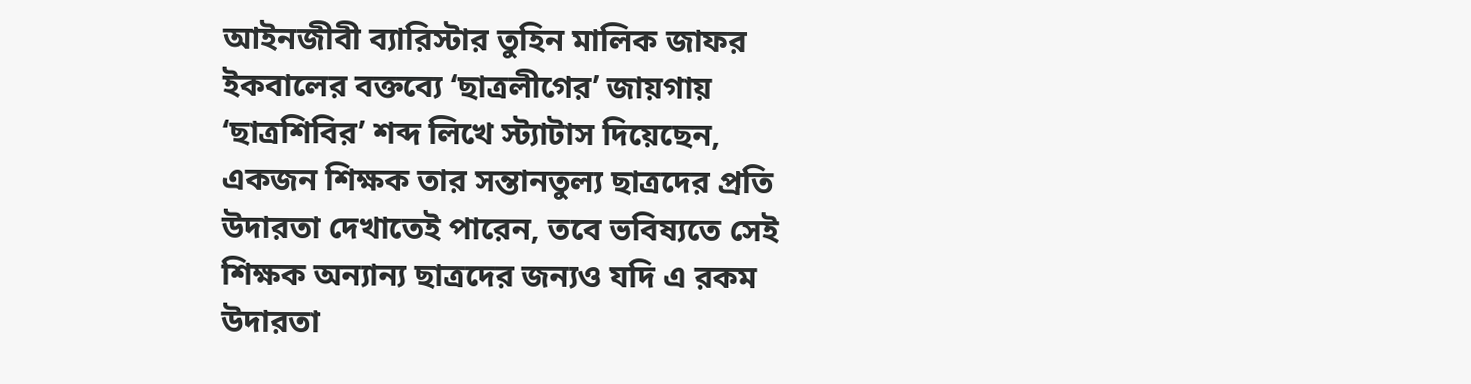আইনজীবী ব্যারিস্টার তুহিন মালিক জাফর ইকবালের বক্তব্যে ‘ছাত্রলীগের’ জায়গায় ‘ছাত্রশিবির’ শব্দ লিখে স্ট্যাটাস দিয়েছেন, একজন শিক্ষক তার সন্তানতুল্য ছাত্রদের প্রতি উদারতা দেখাতেই পারেন, তবে ভবিষ্যতে সেই শিক্ষক অন্যান্য ছাত্রদের জন্যও যদি এ রকম উদারতা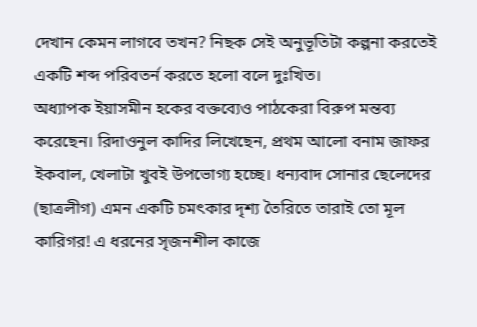দেখান কেমন লাগবে তখন? নিছক সেই অনুভূতিটা কল্পনা করতেই একটি শব্দ পরিবতর্ন করতে হলো বলে দুঃখিত।
অধ্যাপক ইয়াসমীন হকের বক্তব্যেও পাঠকেরা বিরুপ মন্তব্য করেছেন। রিদাওনুল কাদির লিখেছেন, প্রথম আলো বনাম জাফর ইকবাল, খেলাটা খুবই উপভোগ্য হচ্ছে। ধন্যবাদ সোনার ছেলেদের (ছাত্রলীগ) এমন একটি চমৎকার দৃশ্য তৈরিতে তারাই তো মূল কারিগর! এ ধরনের সৃজনশীল কাজে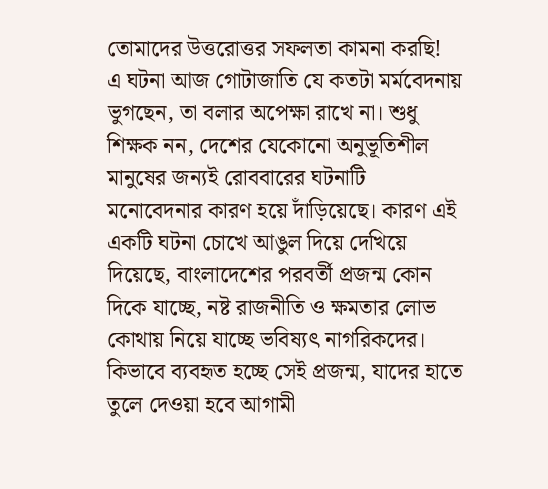তোমাদের উত্তরোত্তর সফলতা কামনা করছি!
এ ঘটনা আজ গোটাজাতি যে কতটা মর্মবেদনায় ভুগছেন, তা বলার অপেক্ষা রাখে না। শুধু শিক্ষক নন, দেশের যেকোনো অনুভূতিশীল মানুষের জন্যই রোববারের ঘটনাটি মনোবেদনার কারণ হয়ে দাঁড়িয়েছে। কারণ এই একটি ঘটনা চোখে আঙুল দিয়ে দেখিয়ে দিয়েছে, বাংলাদেশের পরবর্তী প্রজন্ম কোন দিকে যাচ্ছে, নষ্ট রাজনীতি ও ক্ষমতার লোভ কোথায় নিয়ে যাচ্ছে ভবিষ্যৎ নাগরিকদের। কিভাবে ব্যবহৃত হচ্ছে সেই প্রজন্ম, যাদের হাতে তুলে দেওয়া হবে আগামী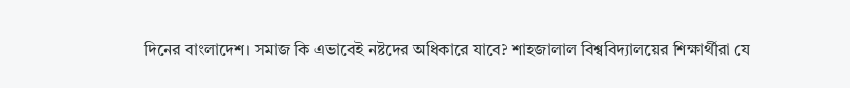দিনের বাংলাদেশ। সমাজ কি এভাবেই নষ্টদের অধিকারে যাবে? শাহজালাল বিশ্ববিদ্যালয়ের শিক্ষার্থীরা যে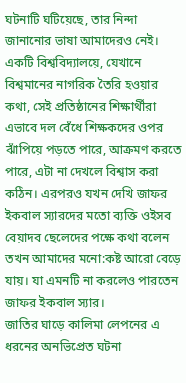ঘটনাটি ঘটিয়েছে, তার নিন্দা জানানোর ভাষা আমাদেরও নেই। একটি বিশ্ববিদ্যালয়ে, যেখানে বিশ্বমানের নাগরিক তৈরি হওয়ার কথা, সেই প্রতিষ্ঠানের শিক্ষার্থীরা এভাবে দল বেঁধে শিক্ষকদের ওপর ঝাঁপিয়ে পড়তে পারে, আক্রমণ করতে পারে, এটা না দেখলে বিশ্বাস করা কঠিন। এরপরও যখন দেখি জাফর ইকবাল স্যারদের মতো ব্যক্তি ওইসব বেয়াদব ছেলেদের পক্ষে কথা বলেন তখন আমাদের মনো:কষ্ট আরো বেড়ে যায়। যা এমনটি না করলেও পারতেন জাফর ইকবাল স্যার।
জাতির ঘাড়ে কালিমা লেপনের এ ধরনের অনভিপ্রেত ঘটনা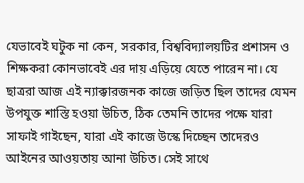যেভাবেই ঘটুক না কেন, সরকার, বিশ্ববিদ্যালয়টির প্রশাসন ও শিক্ষকরা কোনভাবেই এর দায় এড়িয়ে যেতে পারেন না। যে ছাত্ররা আজ এই ন্যাক্কারজনক কাজে জড়িত ছিল তাদের যেমন উপযুক্ত শাস্তি হওয়া উচিত, ঠিক তেমনি তাদের পক্ষে যারা সাফাই গাইছেন, যারা এই কাজে উস্কে দিচ্ছেন তাদেরও আইনের আওয়তায় আনা উচিত। সেই সাথে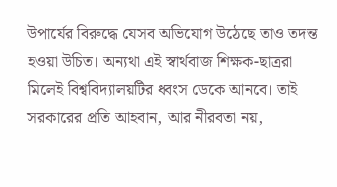উপার্যের বিরুদ্ধে যেসব অভিযোগ উঠেছে তাও তদন্ত হওয়া উচিত। অন্যথা এই স্বার্থবাজ শিক্ষক-ছাত্ররা মিলেই বিশ্ববিদ্যালয়টির ধ্বংস ডেকে আনবে। তাই সরকারের প্রতি আহবান, আর নীরবতা নয়,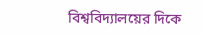বিশ্ববিদ্যালয়ের দিকে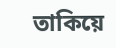তাকিয়ে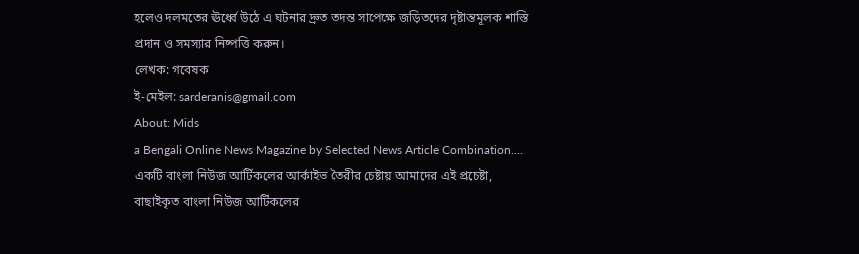হলেও দলমতের ঊর্ধ্বে উঠে এ ঘটনার দ্রুত তদন্ত সাপেক্ষে জড়িতদের দৃষ্টান্তমূলক শাস্তি প্রদান ও সমস্যার নিষ্পত্তি করুন।
লেখক: গবেষক
ই-মেইল: sarderanis@gmail.com
About: Mids
a Bengali Online News Magazine by Selected News Article Combination.... একটি বাংলা নিউজ আর্টিকলের আর্কাইভ তৈরীর চেষ্টায় আমাদের এই প্রচেষ্টা, বাছাইকৃত বাংলা নিউজ আর্টিকলের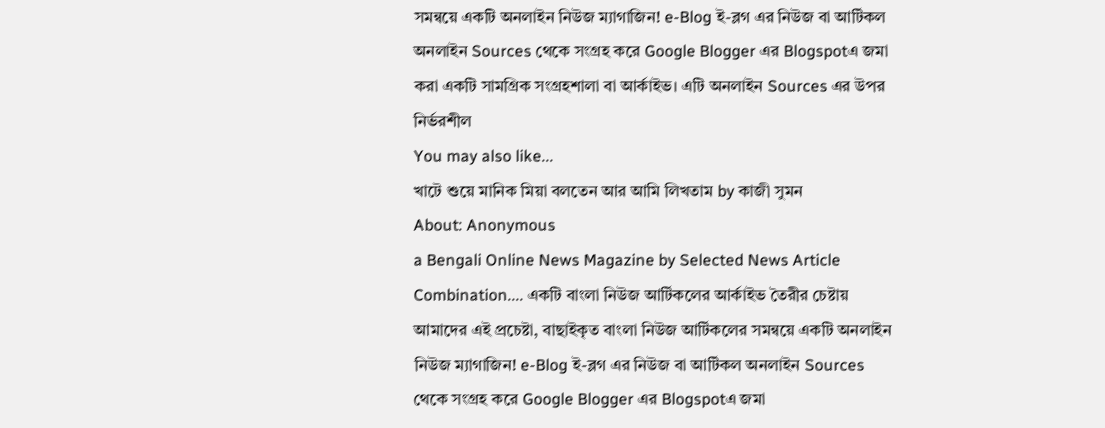সমন্বয়ে একটি অনলাইন নিউজ ম্যাগাজিন! e-Blog ই-ব্লগ এর নিউজ বা আর্টিকল অনলাইন Sources থেকে সংগ্রহ করে Google Blogger এর Blogspotএ জমা করা একটি সামগ্রিক সংগ্রহশালা বা আর্কাইভ। এটি অনলাইন Sources এর উপর নির্ভরশীল
You may also like...
খাটে শুয়ে মানিক মিয়া বলতেন আর আমি লিখতাম by কাজী সুমন
About: Anonymous
a Bengali Online News Magazine by Selected News Article Combination.... একটি বাংলা নিউজ আর্টিকলের আর্কাইভ তৈরীর চেষ্টায় আমাদের এই প্রচেষ্টা, বাছাইকৃত বাংলা নিউজ আর্টিকলের সমন্বয়ে একটি অনলাইন নিউজ ম্যাগাজিন! e-Blog ই-ব্লগ এর নিউজ বা আর্টিকল অনলাইন Sources থেকে সংগ্রহ করে Google Blogger এর Blogspotএ জমা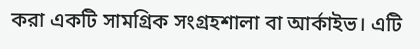করা একটি সামগ্রিক সংগ্রহশালা বা আর্কাইভ। এটি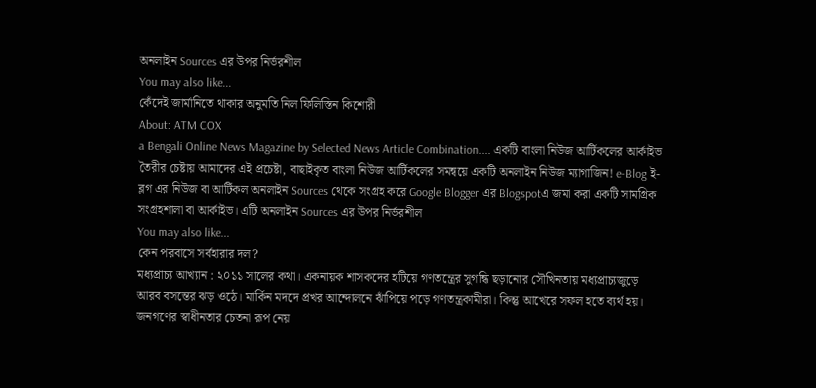অনলাইন Sources এর উপর নির্ভরশীল
You may also like...
কেঁদেই জার্মানিতে থাকার অনুমতি নিল ফিলিস্তিন কিশোরী
About: ATM COX
a Bengali Online News Magazine by Selected News Article Combination.... একটি বাংলা নিউজ আর্টিকলের আর্কাইভ তৈরীর চেষ্টায় আমাদের এই প্রচেষ্টা, বাছাইকৃত বাংলা নিউজ আর্টিকলের সমন্বয়ে একটি অনলাইন নিউজ ম্যাগাজিন! e-Blog ই-ব্লগ এর নিউজ বা আর্টিকল অনলাইন Sources থেকে সংগ্রহ করে Google Blogger এর Blogspotএ জমা করা একটি সামগ্রিক সংগ্রহশালা বা আর্কাইভ। এটি অনলাইন Sources এর উপর নির্ভরশীল
You may also like...
কেন পরবাসে সর্বহারার দল?
মধ্যপ্রাচ্য আখ্যান : ২০১১ সালের কথা। একনায়ক শাসকদের হটিয়ে গণতন্ত্রের সুগন্ধি ছড়ানোর সৌখিনতায় মধ্যপ্রাচ্যজুড়ে আরব বসন্তের ঝড় ওঠে। মার্কিন মদদে প্রখর আন্দোলনে ঝাঁপিয়ে পড়ে গণতন্ত্রকামীরা। কিন্তু আখেরে সফল হতে ব্যর্থ হয়। জনগণের স্বাধীনতার চেতনা রূপ নেয়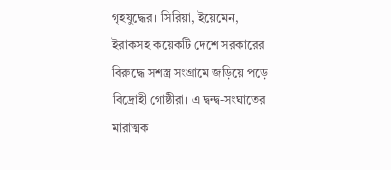গৃহযুদ্ধের। সিরিয়া, ইয়েমেন, ইরাকসহ কয়েকটি দেশে সরকারের বিরুদ্ধে সশস্ত্র সংগ্রামে জড়িয়ে পড়ে বিদ্রোহী গোষ্ঠীরা। এ দ্বন্দ্ব-সংঘাতের মারাত্মক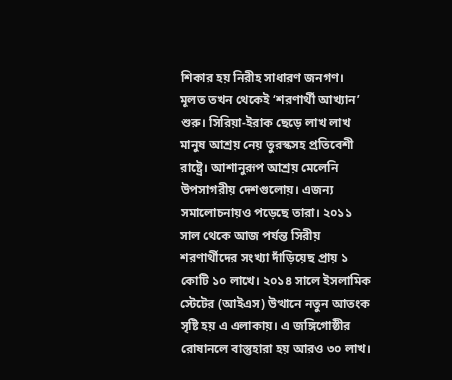শিকার হয় নিরীহ সাধারণ জনগণ। মূলত তখন থেকেই ‘শরণার্থী আখ্যান’ শুরু। সিরিয়া-ইরাক ছেড়ে লাখ লাখ মানুষ আশ্রয় নেয় তুরস্কসহ প্রতিবেশী রাষ্ট্রে। আশানুরূপ আশ্রয় মেলেনি উপসাগরীয় দেশগুলোয়। এজন্য সমালোচনায়ও পড়েছে তারা। ২০১১ সাল থেকে আজ পর্যন্ত সিরীয় শরণার্থীদের সংখ্যা দাঁড়িয়েছ প্রায় ১ কোটি ১০ লাখে। ২০১৪ সালে ইসলামিক স্টেটের (আইএস) উত্থানে নতুন আতংক সৃষ্টি হয় এ এলাকায়। এ জঙ্গিগোষ্ঠীর রোষানলে বাস্তুহারা হয় আরও ৩০ লাখ।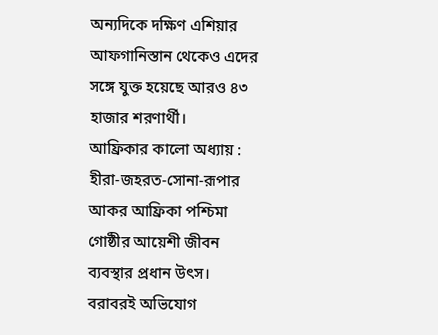অন্যদিকে দক্ষিণ এশিয়ার আফগানিস্তান থেকেও এদের সঙ্গে যুক্ত হয়েছে আরও ৪৩ হাজার শরণার্থী।
আফ্রিকার কালো অধ্যায় : হীরা-জহরত-সোনা-রূপার আকর আফ্রিকা পশ্চিমা গোষ্ঠীর আয়েশী জীবন ব্যবস্থার প্রধান উৎস। বরাবরই অভিযোগ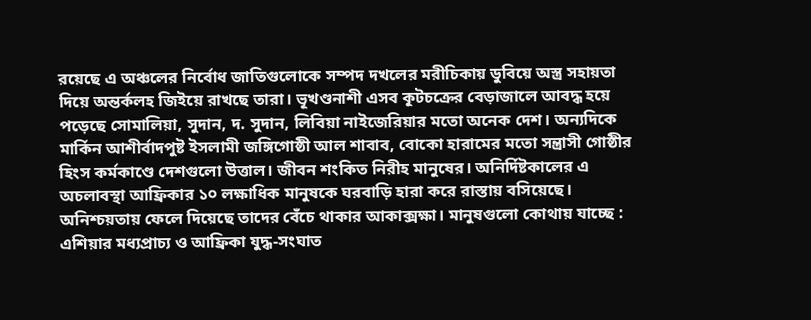রয়েছে এ অঞ্চলের নির্বোধ জাতিগুলোকে সম্পদ দখলের মরীচিকায় ডুবিয়ে অস্ত্র সহায়তা দিয়ে অন্তর্কলহ জিইয়ে রাখছে তারা। ভূখণ্ডনাশী এসব কূটচক্রের বেড়াজালে আবদ্ধ হয়ে পড়েছে সোমালিয়া, সুদান, দ. সুদান, লিবিয়া নাইজেরিয়ার মতো অনেক দেশ। অন্যদিকে মার্কিন আশীর্বাদপুষ্ট ইসলামী জঙ্গিগোষ্ঠী আল শাবাব, বোকো হারামের মতো সন্ত্রাসী গোষ্ঠীর হিংস কর্মকাণ্ডে দেশগুলো উত্তাল। জীবন শংকিত নিরীহ মানুষের। অনির্দিষ্টকালের এ অচলাবস্থা আফ্রিকার ১০ লক্ষাধিক মানুষকে ঘরবাড়ি হারা করে রাস্তায় বসিয়েছে। অনিশ্চয়তায় ফেলে দিয়েছে তাদের বেঁচে থাকার আকাক্সক্ষা। মানুষগুলো কোথায় যাচ্ছে : এশিয়ার মধ্যপ্রাচ্য ও আফ্রিকা যুদ্ধ-সংঘাত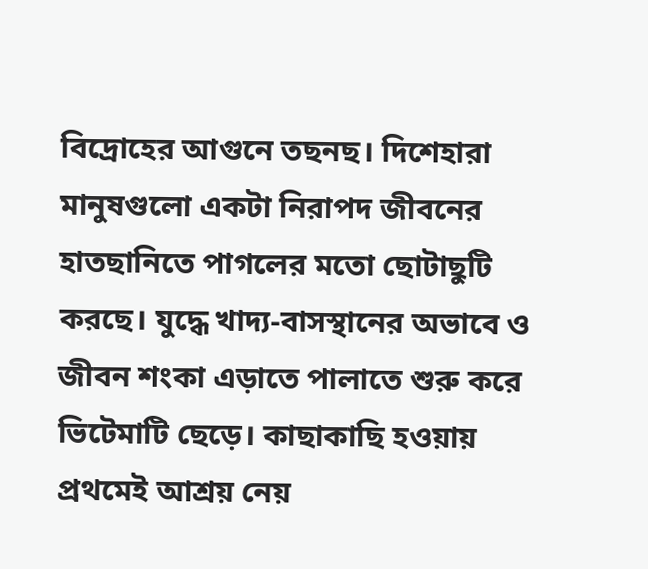বিদ্রোহের আগুনে তছনছ। দিশেহারা মানুষগুলো একটা নিরাপদ জীবনের হাতছানিতে পাগলের মতো ছোটাছুটি করছে। যুদ্ধে খাদ্য-বাসস্থানের অভাবে ও জীবন শংকা এড়াতে পালাতে শুরু করে ভিটেমাটি ছেড়ে। কাছাকাছি হওয়ায় প্রথমেই আশ্রয় নেয়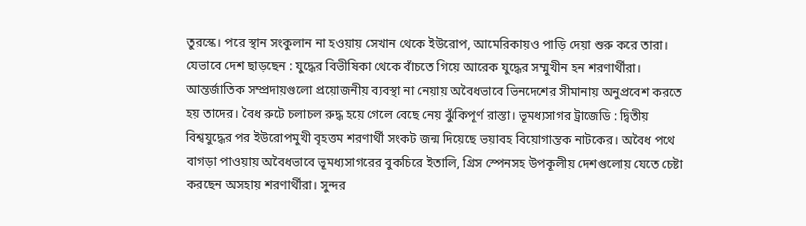তুরস্কে। পরে স্থান সংকুলান না হওয়ায় সেখান থেকে ইউরোপ, আমেরিকায়ও পাড়ি দেয়া শুরু করে তারা। যেভাবে দেশ ছাড়ছেন : যুদ্ধের বিভীষিকা থেকে বাঁচতে গিয়ে আরেক যুদ্ধের সম্মুখীন হন শরণার্থীরা। আন্তর্জাতিক সম্প্রদায়গুলো প্রয়োজনীয় ব্যবস্থা না নেয়ায় অবৈধভাবে ভিনদেশের সীমানায় অনুপ্রবেশ করতে হয় তাদের। বৈধ রুটে চলাচল রুদ্ধ হয়ে গেলে বেছে নেয় ঝুঁকিপূর্ণ রাস্তা। ভূমধ্যসাগর ট্রাজেডি : দ্বিতীয় বিশ্বযুদ্ধের পর ইউরোপমুখী বৃহত্তম শরণার্থী সংকট জন্ম দিয়েছে ভয়াবহ বিয়োগান্তক নাটকের। অবৈধ পথে বাগড়া পাওয়ায় অবৈধভাবে ভূমধ্যসাগরের বুকচিরে ইতালি, গ্রিস স্পেনসহ উপকূলীয় দেশগুলোয় যেতে চেষ্টা করছেন অসহায় শরণার্থীরা। সুন্দর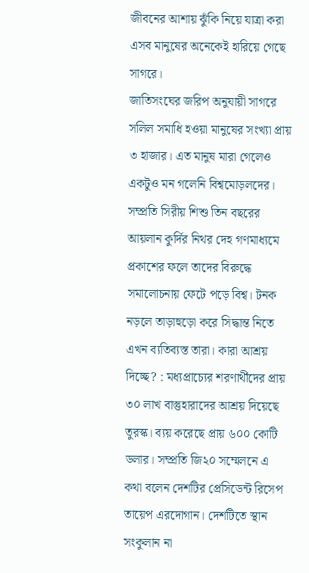জীবনের আশায় ঝুঁকি নিয়ে যাত্রা করা এসব মানুষের অনেকেই হারিয়ে গেছে সাগরে।
জাতিসংঘের জরিপ অনুযায়ী সাগরে সলিল সমাধি হওয়া মানুষের সংখ্যা প্রায় ৩ হাজার। এত মানুষ মারা গেলেও একটুও মন গলেনি বিশ্বমোড়লদের। সম্প্রতি সিরীয় শিশু তিন বছরের আয়লান কুর্দির নিথর দেহ গণমাধ্যমে প্রকাশের ফলে তাদের বিরুদ্ধে সমালোচনায় ফেটে পড়ে বিশ্ব। টনক নড়লে তাড়াহুড়ো করে সিদ্ধান্ত নিতে এখন ব্যতিব্যস্ত তারা। কারা আশ্রয় দিচ্ছে? : মধ্যপ্রাচ্যের শরণার্থীদের প্রায় ৩০ লাখ বাস্তুহারাদের আশ্রয় দিয়েছে তুরস্ক। ব্যয় করেছে প্রায় ৬০০ কোটি ডলার। সম্প্রতি জি২০ সম্মেলনে এ কথা বলেন দেশটির প্রেসিডেন্ট রিসেপ তায়েপ এরদোগান। দেশটিতে স্থান সংকুলান না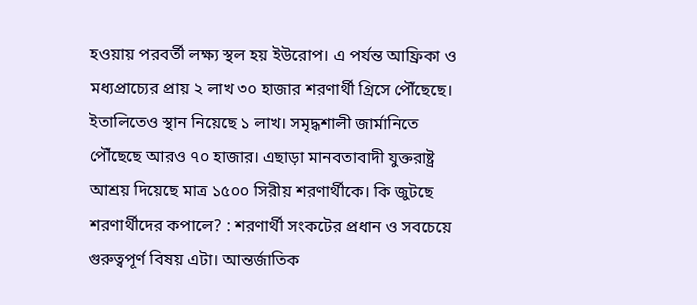হওয়ায় পরবর্তী লক্ষ্য স্থল হয় ইউরোপ। এ পর্যন্ত আফ্রিকা ও মধ্যপ্রাচ্যের প্রায় ২ লাখ ৩০ হাজার শরণার্থী গ্রিসে পৌঁছেছে। ইতালিতেও স্থান নিয়েছে ১ লাখ। সমৃদ্ধশালী জার্মানিতে পৌঁছেছে আরও ৭০ হাজার। এছাড়া মানবতাবাদী যুক্তরাষ্ট্র আশ্রয় দিয়েছে মাত্র ১৫০০ সিরীয় শরণার্থীকে। কি জুটছে শরণার্থীদের কপালে? : শরণার্থী সংকটের প্রধান ও সবচেয়ে গুরুত্বপূর্ণ বিষয় এটা। আন্তর্জাতিক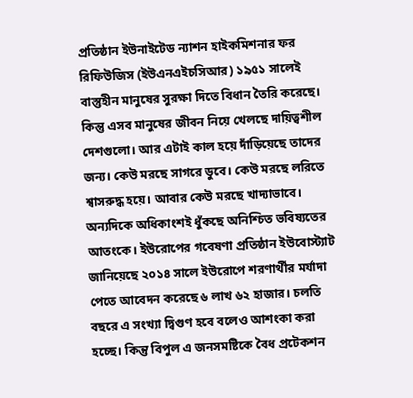প্রতিষ্ঠান ইউনাইটেড ন্যাশন হাইকমিশনার ফর রিফিউজিস (ইউএনএইচসিআর) ১৯৫১ সালেই বাস্তুহীন মানুষের সুরক্ষা দিতে বিধান তৈরি করেছে। কিন্তু এসব মানুষের জীবন নিয়ে খেলছে দায়িত্বশীল দেশগুলো। আর এটাই কাল হয়ে দাঁড়িয়েছে তাদের জন্য। কেউ মরছে সাগরে ডুবে। কেউ মরছে লরিতে শ্বাসরুদ্ধ হয়ে। আবার কেউ মরছে খাদ্যাভাবে।
অন্যদিকে অধিকাংশই ধুঁকছে অনিশ্চিত ভবিষ্যতের আতংকে। ইউরোপের গবেষণা প্রতিষ্ঠান ইউবোস্ট্যাট জানিয়েছে ২০১৪ সালে ইউরোপে শরণার্থীর মর্যাদা পেতে আবেদন করেছে ৬ লাখ ৬২ হাজার। চলতি বছরে এ সংখ্যা দ্বিগুণ হবে বলেও আশংকা করা হচ্ছে। কিন্তু বিপুল এ জনসমষ্টিকে বৈধ প্রটেকশন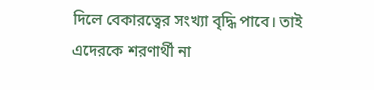দিলে বেকারত্বের সংখ্যা বৃদ্ধি পাবে। তাই এদেরকে শরণার্থী না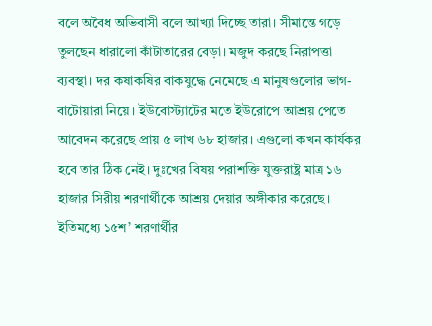বলে অবৈধ অভিবাসী বলে আখ্যা দিচ্ছে তারা। সীমান্তে গড়ে তুলছেন ধারালো কাঁটাতারের বেড়া। মজুদ করছে নিরাপত্তা ব্যবস্থা। দর কষাকষির বাকযুদ্ধে নেমেছে এ মানুষগুলোর ভাগ-বাটোয়ারা নিয়ে। ইউবোস্ট্যাটের মতে ইউরোপে আশ্রয় পেতে আবেদন করেছে প্রায় ৫ লাখ ৬৮ হাজার। এগুলো কখন কার্যকর হবে তার ঠিক নেই। দুঃখের বিষয় পরাশক্তি যুক্তরাষ্ট্র মাত্র ১৬ হাজার সিরীয় শরণার্থীকে আশ্রয় দেয়ার অঙ্গীকার করেছে। ইতিমধ্যে ১৫শ’ শরণার্থীর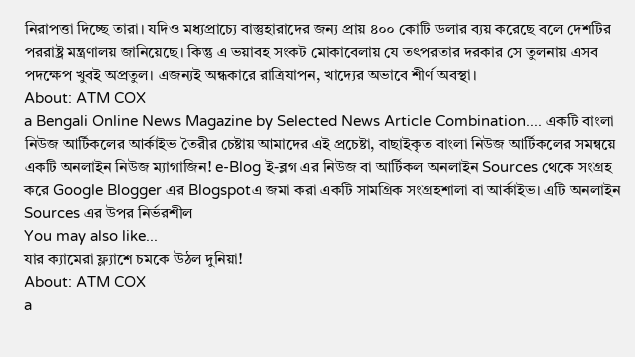নিরাপত্তা দিচ্ছে তারা। যদিও মধ্যপ্রাচ্যে বাস্তুহারাদের জন্য প্রায় ৪০০ কোটি ডলার ব্যয় করেছে বলে দেশটির পররাষ্ট্র মন্ত্রণালয় জানিয়েছে। কিন্তু এ ভয়াবহ সংকট মোকাবেলায় যে তৎপরতার দরকার সে তুলনায় এসব পদক্ষেপ খুবই অপ্রতুল। এজন্যই অন্ধকারে রাত্রিযাপন, খাদ্যের অভাবে শীর্ণ অবস্থা।
About: ATM COX
a Bengali Online News Magazine by Selected News Article Combination.... একটি বাংলা নিউজ আর্টিকলের আর্কাইভ তৈরীর চেষ্টায় আমাদের এই প্রচেষ্টা, বাছাইকৃত বাংলা নিউজ আর্টিকলের সমন্বয়ে একটি অনলাইন নিউজ ম্যাগাজিন! e-Blog ই-ব্লগ এর নিউজ বা আর্টিকল অনলাইন Sources থেকে সংগ্রহ করে Google Blogger এর Blogspotএ জমা করা একটি সামগ্রিক সংগ্রহশালা বা আর্কাইভ। এটি অনলাইন Sources এর উপর নির্ভরশীল
You may also like...
যার ক্যামেরা ফ্ল্যাশে চমকে উঠল দুনিয়া!
About: ATM COX
a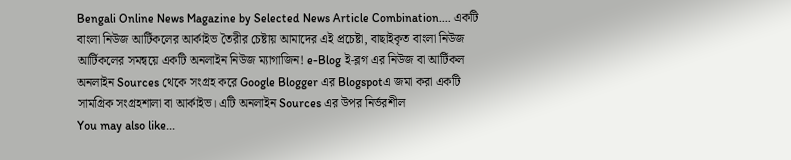Bengali Online News Magazine by Selected News Article Combination.... একটি বাংলা নিউজ আর্টিকলের আর্কাইভ তৈরীর চেষ্টায় আমাদের এই প্রচেষ্টা, বাছাইকৃত বাংলা নিউজ আর্টিকলের সমন্বয়ে একটি অনলাইন নিউজ ম্যাগাজিন! e-Blog ই-ব্লগ এর নিউজ বা আর্টিকল অনলাইন Sources থেকে সংগ্রহ করে Google Blogger এর Blogspotএ জমা করা একটি সামগ্রিক সংগ্রহশালা বা আর্কাইভ। এটি অনলাইন Sources এর উপর নির্ভরশীল
You may also like...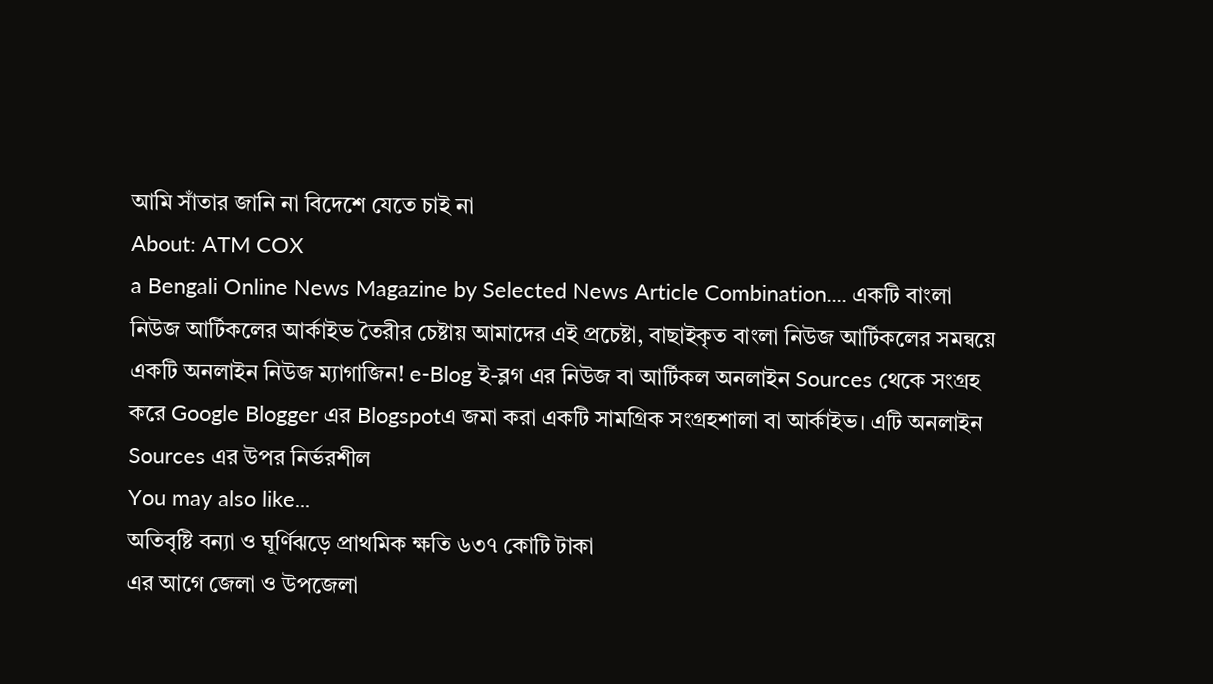আমি সাঁতার জানি না বিদেশে যেতে চাই না
About: ATM COX
a Bengali Online News Magazine by Selected News Article Combination.... একটি বাংলা নিউজ আর্টিকলের আর্কাইভ তৈরীর চেষ্টায় আমাদের এই প্রচেষ্টা, বাছাইকৃত বাংলা নিউজ আর্টিকলের সমন্বয়ে একটি অনলাইন নিউজ ম্যাগাজিন! e-Blog ই-ব্লগ এর নিউজ বা আর্টিকল অনলাইন Sources থেকে সংগ্রহ করে Google Blogger এর Blogspotএ জমা করা একটি সামগ্রিক সংগ্রহশালা বা আর্কাইভ। এটি অনলাইন Sources এর উপর নির্ভরশীল
You may also like...
অতিবৃষ্টি বন্যা ও ঘূর্ণিঝড়ে প্রাথমিক ক্ষতি ৬৩৭ কোটি টাকা
এর আগে জেলা ও উপজেলা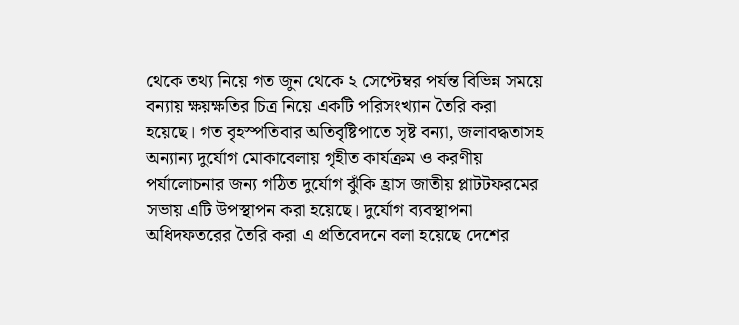থেকে তথ্য নিয়ে গত জুন থেকে ২ সেপ্টেম্বর পর্যন্ত বিভিন্ন সময়ে বন্যায় ক্ষয়ক্ষতির চিত্র নিয়ে একটি পরিসংখ্যান তৈরি করা হয়েছে। গত বৃহস্পতিবার অতিবৃষ্টিপাতে সৃষ্ট বন্যা, জলাবদ্ধতাসহ অন্যান্য দুর্যোগ মোকাবেলায় গৃহীত কার্যক্রম ও করণীয় পর্যালোচনার জন্য গঠিত দুর্যোগ ঝুঁকি হ্রাস জাতীয় প্লাটটফরমের সভায় এটি উপস্থাপন করা হয়েছে। দুর্যোগ ব্যবস্থাপনা অধিদফতরের তৈরি করা এ প্রতিবেদনে বলা হয়েছে দেশের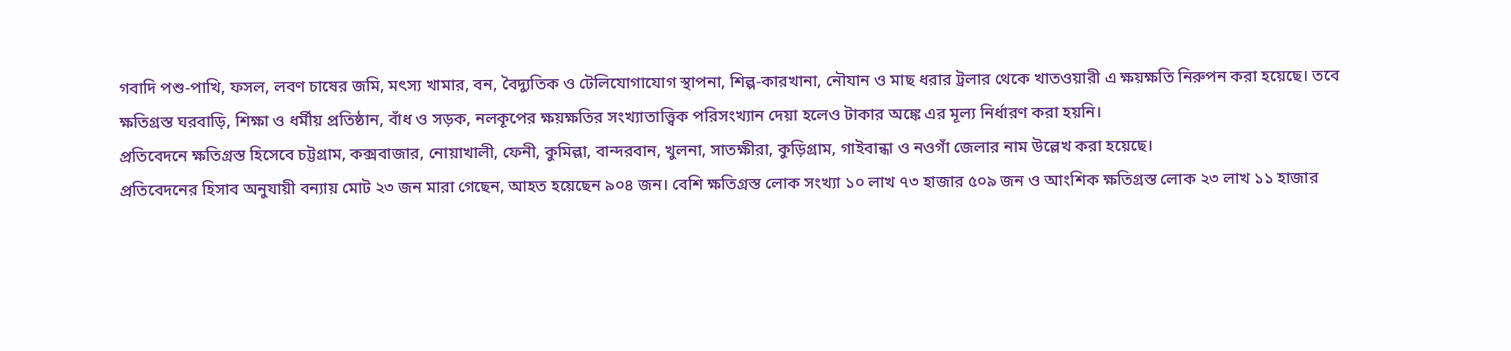গবাদি পশু-পাখি, ফসল, লবণ চাষের জমি, মৎস্য খামার, বন, বৈদ্যুতিক ও টেলিযোগাযোগ স্থাপনা, শিল্প-কারখানা, নৌযান ও মাছ ধরার ট্রলার থেকে খাতওয়ারী এ ক্ষয়ক্ষতি নিরুপন করা হয়েছে। তবে ক্ষতিগ্রস্ত ঘরবাড়ি, শিক্ষা ও ধর্মীয় প্রতিষ্ঠান, বাঁধ ও সড়ক, নলকূপের ক্ষয়ক্ষতির সংখ্যাতাত্ত্বিক পরিসংখ্যান দেয়া হলেও টাকার অঙ্কে এর মূল্য নির্ধারণ করা হয়নি।
প্রতিবেদনে ক্ষতিগ্রস্ত হিসেবে চট্টগ্রাম, কক্সবাজার, নোয়াখালী, ফেনী, কুমিল্লা, বান্দরবান, খুলনা, সাতক্ষীরা, কুড়িগ্রাম, গাইবান্ধা ও নওগাঁ জেলার নাম উল্লেখ করা হয়েছে।
প্রতিবেদনের হিসাব অনুযায়ী বন্যায় মোট ২৩ জন মারা গেছেন, আহত হয়েছেন ৯০৪ জন। বেশি ক্ষতিগ্রস্ত লোক সংখ্যা ১০ লাখ ৭৩ হাজার ৫০৯ জন ও আংশিক ক্ষতিগ্রস্ত লোক ২৩ লাখ ১১ হাজার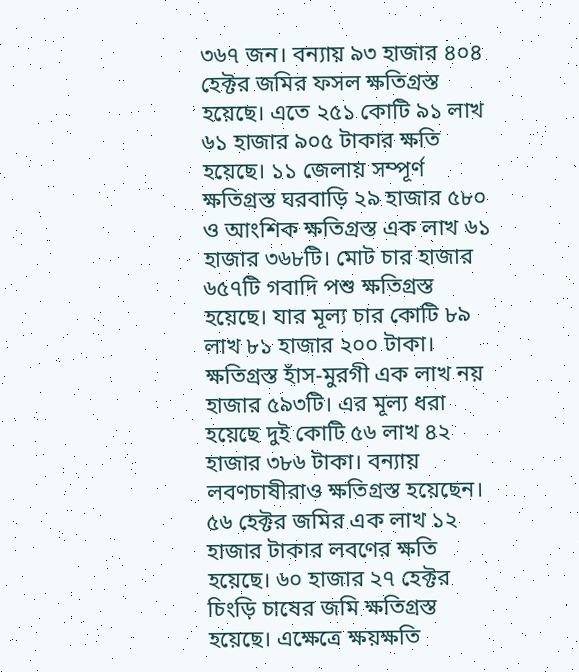৩৬৭ জন। বন্যায় ৯৩ হাজার ৪০৪ হেক্টর জমির ফসল ক্ষতিগ্রস্ত হয়েছে। এতে ২৫১ কোটি ৯১ লাখ ৬১ হাজার ৯০৫ টাকার ক্ষতি হয়েছে। ১১ জেলায় সম্পূর্ণ ক্ষতিগ্রস্ত ঘরবাড়ি ২৯ হাজার ৫৮০ ও আংশিক ক্ষতিগ্রস্ত এক লাখ ৬১ হাজার ৩৬৮টি। মোট চার হাজার ৬৫৭টি গবাদি পশু ক্ষতিগ্রস্ত হয়েছে। যার মূল্য চার কোটি ৮৯ লাখ ৮১ হাজার ২০০ টাকা। ক্ষতিগ্রস্ত হাঁস-মুরগী এক লাখ নয় হাজার ৫৯৩টি। এর মূল্য ধরা হয়েছে দুই কোটি ৫৬ লাখ ৪২ হাজার ৩৮৬ টাকা। বন্যায় লবণচাষীরাও ক্ষতিগ্রস্ত হয়েছেন। ৫৬ হেক্টর জমির এক লাখ ১২ হাজার টাকার লবণের ক্ষতি হয়েছে। ৬০ হাজার ২৭ হেক্টর চিংড়ি চাষের জমি ক্ষতিগ্রস্ত হয়েছে। এক্ষেত্রে ক্ষয়ক্ষতি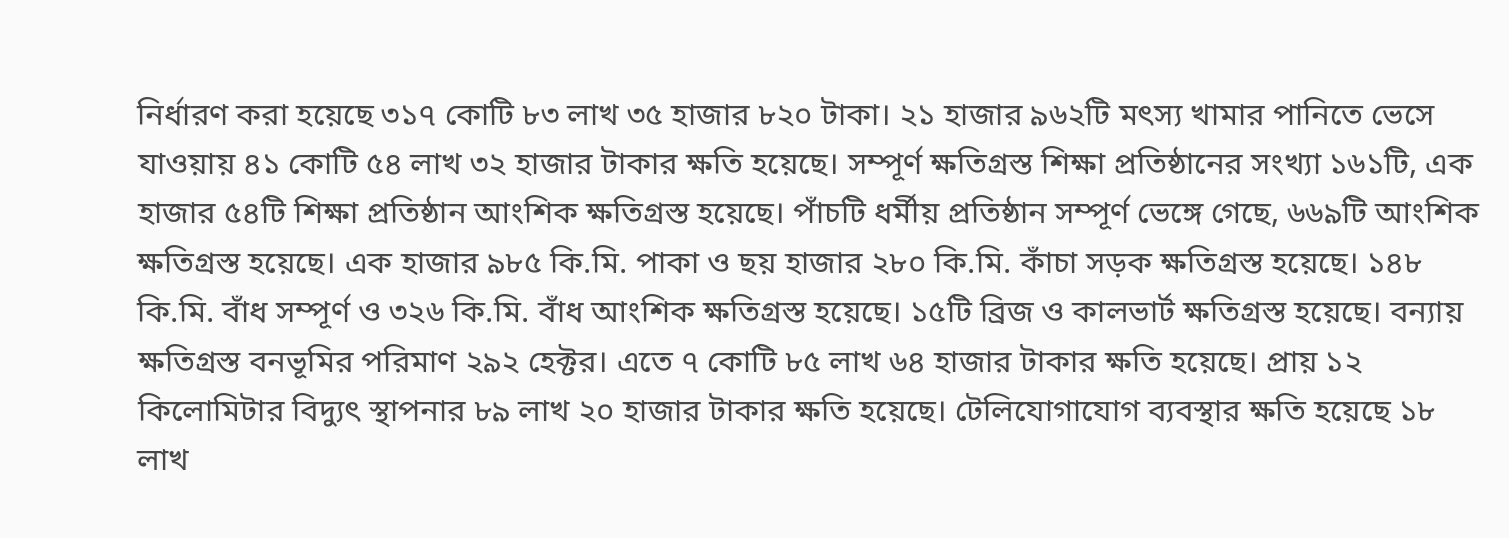নির্ধারণ করা হয়েছে ৩১৭ কোটি ৮৩ লাখ ৩৫ হাজার ৮২০ টাকা। ২১ হাজার ৯৬২টি মৎস্য খামার পানিতে ভেসে যাওয়ায় ৪১ কোটি ৫৪ লাখ ৩২ হাজার টাকার ক্ষতি হয়েছে। সম্পূর্ণ ক্ষতিগ্রস্ত শিক্ষা প্রতিষ্ঠানের সংখ্যা ১৬১টি, এক হাজার ৫৪টি শিক্ষা প্রতিষ্ঠান আংশিক ক্ষতিগ্রস্ত হয়েছে। পাঁচটি ধর্মীয় প্রতিষ্ঠান সম্পূর্ণ ভেঙ্গে গেছে, ৬৬৯টি আংশিক ক্ষতিগ্রস্ত হয়েছে। এক হাজার ৯৮৫ কি.মি. পাকা ও ছয় হাজার ২৮০ কি.মি. কাঁচা সড়ক ক্ষতিগ্রস্ত হয়েছে। ১৪৮ কি.মি. বাঁধ সম্পূর্ণ ও ৩২৬ কি.মি. বাঁধ আংশিক ক্ষতিগ্রস্ত হয়েছে। ১৫টি ব্রিজ ও কালভার্ট ক্ষতিগ্রস্ত হয়েছে। বন্যায় ক্ষতিগ্রস্ত বনভূমির পরিমাণ ২৯২ হেক্টর। এতে ৭ কোটি ৮৫ লাখ ৬৪ হাজার টাকার ক্ষতি হয়েছে। প্রায় ১২ কিলোমিটার বিদ্যুৎ স্থাপনার ৮৯ লাখ ২০ হাজার টাকার ক্ষতি হয়েছে। টেলিযোগাযোগ ব্যবস্থার ক্ষতি হয়েছে ১৮ লাখ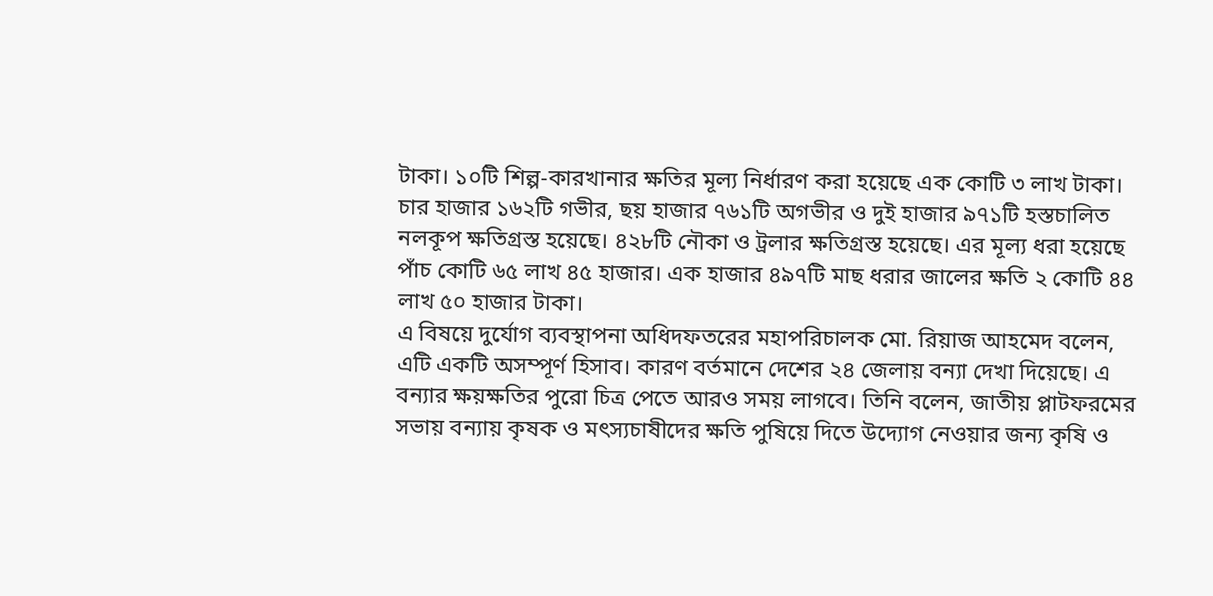টাকা। ১০টি শিল্প-কারখানার ক্ষতির মূল্য নির্ধারণ করা হয়েছে এক কোটি ৩ লাখ টাকা। চার হাজার ১৬২টি গভীর, ছয় হাজার ৭৬১টি অগভীর ও দুই হাজার ৯৭১টি হস্তচালিত নলকূপ ক্ষতিগ্রস্ত হয়েছে। ৪২৮টি নৌকা ও ট্রলার ক্ষতিগ্রস্ত হয়েছে। এর মূল্য ধরা হয়েছে পাঁচ কোটি ৬৫ লাখ ৪৫ হাজার। এক হাজার ৪৯৭টি মাছ ধরার জালের ক্ষতি ২ কোটি ৪৪ লাখ ৫০ হাজার টাকা।
এ বিষয়ে দুর্যোগ ব্যবস্থাপনা অধিদফতরের মহাপরিচালক মো. রিয়াজ আহমেদ বলেন, এটি একটি অসম্পূর্ণ হিসাব। কারণ বর্তমানে দেশের ২৪ জেলায় বন্যা দেখা দিয়েছে। এ বন্যার ক্ষয়ক্ষতির পুরো চিত্র পেতে আরও সময় লাগবে। তিনি বলেন, জাতীয় প্লাটফরমের সভায় বন্যায় কৃষক ও মৎস্যচাষীদের ক্ষতি পুষিয়ে দিতে উদ্যোগ নেওয়ার জন্য কৃষি ও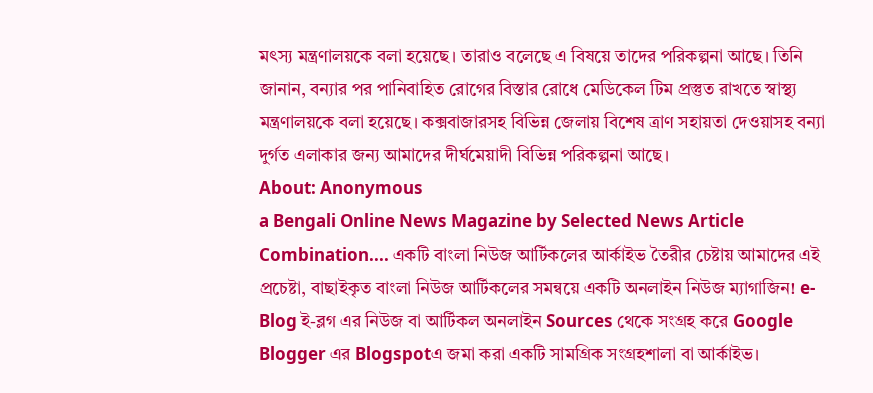মৎস্য মন্ত্রণালয়কে বলা হয়েছে। তারাও বলেছে এ বিষয়ে তাদের পরিকল্পনা আছে। তিনি জানান, বন্যার পর পানিবাহিত রোগের বিস্তার রোধে মেডিকেল টিম প্রস্তুত রাখতে স্বাস্থ্য মন্ত্রণালয়কে বলা হয়েছে। কক্সবাজারসহ বিভিন্ন জেলায় বিশেষ ত্রাণ সহায়তা দেওয়াসহ বন্যা দুর্গত এলাকার জন্য আমাদের দীর্ঘমেয়াদী বিভিন্ন পরিকল্পনা আছে।
About: Anonymous
a Bengali Online News Magazine by Selected News Article Combination.... একটি বাংলা নিউজ আর্টিকলের আর্কাইভ তৈরীর চেষ্টায় আমাদের এই প্রচেষ্টা, বাছাইকৃত বাংলা নিউজ আর্টিকলের সমন্বয়ে একটি অনলাইন নিউজ ম্যাগাজিন! e-Blog ই-ব্লগ এর নিউজ বা আর্টিকল অনলাইন Sources থেকে সংগ্রহ করে Google Blogger এর Blogspotএ জমা করা একটি সামগ্রিক সংগ্রহশালা বা আর্কাইভ।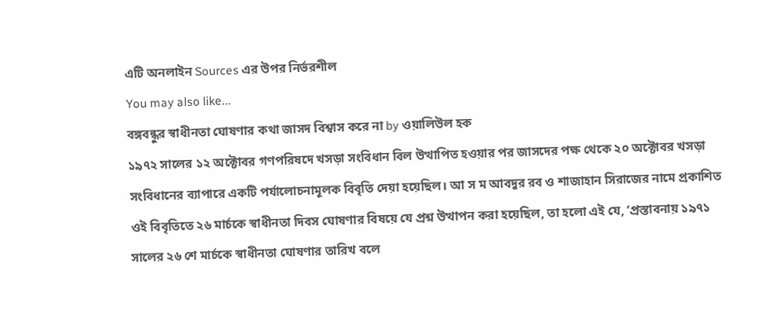এটি অনলাইন Sources এর উপর নির্ভরশীল
You may also like...
বঙ্গবন্ধুর স্বাধীনতা ঘোষণার কথা জাসদ বিশ্বাস করে না by ওয়ালিউল হক
১৯৭২ সালের ১২ অক্টোবর গণপরিষদে খসড়া সংবিধান বিল উত্থাপিত হওয়ার পর জাসদের পক্ষ থেকে ২০ অক্টোবর খসড়া সংবিধানের ব্যাপারে একটি পর্যালোচনামূলক বিবৃতি দেয়া হয়েছিল। আ স ম আবদুর রব ও শাজাহান সিরাজের নামে প্রকাশিত ওই বিবৃতিতে ২৬ মার্চকে স্বাধীনতা দিবস ঘোষণার বিষয়ে যে প্রশ্ন উত্থাপন করা হয়েছিল, তা হলো এই যে, ‘প্রস্তাবনায় ১৯৭১ সালের ২৬ শে মার্চকে স্বাধীনতা ঘোষণার তারিখ বলে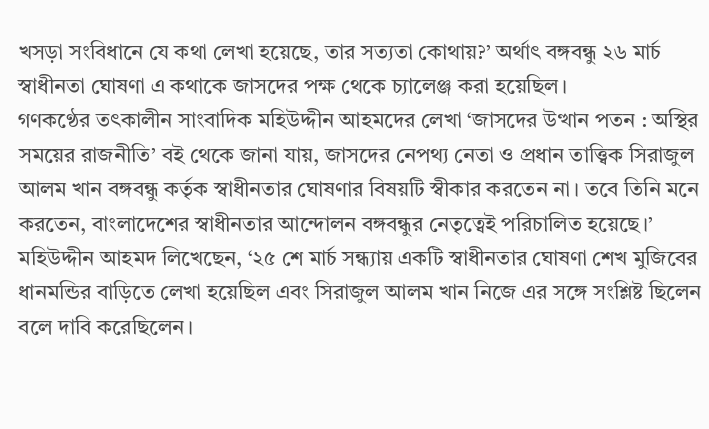খসড়া সংবিধানে যে কথা লেখা হয়েছে, তার সত্যতা কোথায়?’ অর্থাৎ বঙ্গবন্ধু ২৬ মার্চ স্বাধীনতা ঘোষণা এ কথাকে জাসদের পক্ষ থেকে চ্যালেঞ্জ করা হয়েছিল।
গণকণ্ঠের তৎকালীন সাংবাদিক মহিউদ্দীন আহমদের লেখা ‘জাসদের উত্থান পতন : অস্থির সময়ের রাজনীতি’ বই থেকে জানা যায়, জাসদের নেপথ্য নেতা ও প্রধান তাত্ত্বিক সিরাজুল আলম খান বঙ্গবন্ধু কর্তৃক স্বাধীনতার ঘোষণার বিষয়টি স্বীকার করতেন না। তবে তিনি মনে করতেন, বাংলাদেশের স্বাধীনতার আন্দোলন বঙ্গবন্ধুর নেতৃত্বেই পরিচালিত হয়েছে।’ মহিউদ্দীন আহমদ লিখেছেন, ‘২৫ শে মার্চ সন্ধ্যায় একটি স্বাধীনতার ঘোষণা শেখ মুজিবের ধানমন্ডির বাড়িতে লেখা হয়েছিল এবং সিরাজুল আলম খান নিজে এর সঙ্গে সংশ্লিষ্ট ছিলেন বলে দাবি করেছিলেন।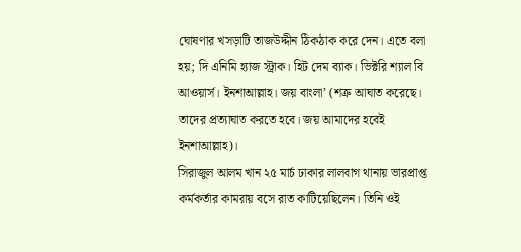ঘোষণার খসড়াটি তাজউদ্দীন ঠিকঠাক করে দেন। এতে বলা হয়; দি এনিমি হ্যাজ স্ট্রাক। হিট দেম ব্যাক। ভিক্টরি শ্যাল বি আওয়ার্স। ইনশাআল্লাহ। জয় বাংলা’ (শত্রু আঘাত করেছে। তাদের প্রত্যাঘাত করতে হবে। জয় আমাদের হবেই ইনশাআল্লাহ)।
সিরাজুল আলম খান ২৫ মার্চ ঢাকার লালবাগ থানায় ভারপ্রাপ্ত কর্মকর্তার কামরায় বসে রাত কাটিয়েছিলেন। তিনি ওই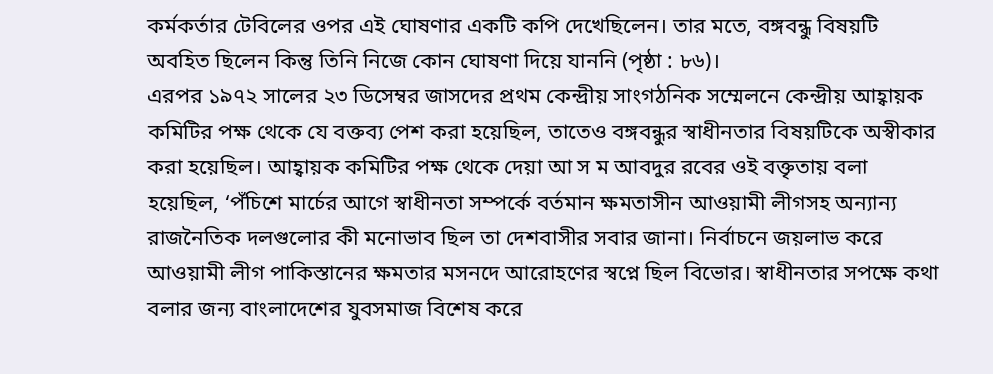কর্মকর্তার টেবিলের ওপর এই ঘোষণার একটি কপি দেখেছিলেন। তার মতে, বঙ্গবন্ধু বিষয়টি অবহিত ছিলেন কিন্তু তিনি নিজে কোন ঘোষণা দিয়ে যাননি (পৃষ্ঠা : ৮৬)।
এরপর ১৯৭২ সালের ২৩ ডিসেম্বর জাসদের প্রথম কেন্দ্রীয় সাংগঠনিক সম্মেলনে কেন্দ্রীয় আহ্বায়ক কমিটির পক্ষ থেকে যে বক্তব্য পেশ করা হয়েছিল, তাতেও বঙ্গবন্ধুর স্বাধীনতার বিষয়টিকে অস্বীকার করা হয়েছিল। আহ্বায়ক কমিটির পক্ষ থেকে দেয়া আ স ম আবদুর রবের ওই বক্তৃতায় বলা হয়েছিল, ‘পঁচিশে মার্চের আগে স্বাধীনতা সম্পর্কে বর্তমান ক্ষমতাসীন আওয়ামী লীগসহ অন্যান্য রাজনৈতিক দলগুলোর কী মনোভাব ছিল তা দেশবাসীর সবার জানা। নির্বাচনে জয়লাভ করে আওয়ামী লীগ পাকিস্তানের ক্ষমতার মসনদে আরোহণের স্বপ্নে ছিল বিভোর। স্বাধীনতার সপক্ষে কথা বলার জন্য বাংলাদেশের যুবসমাজ বিশেষ করে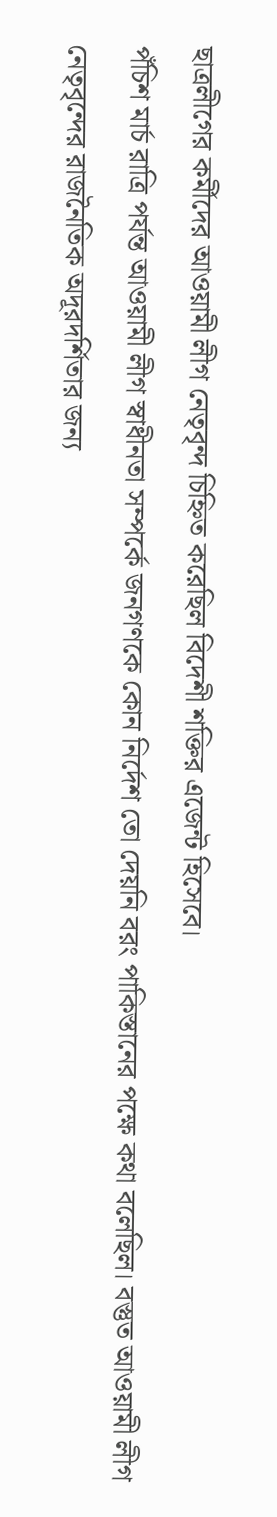ছাত্রলীগের কর্মীদের আওয়ামী লীগ নেতৃবৃন্দ চিহ্নিত করেছিল বিদেশী শক্তির এজেন্ট হিসেবে।
পঁচিশ মার্চ রাত্রি পর্যন্ত আওয়ামী লীগ স্বাধীনতা সম্পর্কে জনগণকে কোন নির্দেশ তো দেয়নি বরং পাকিস্তানের পক্ষে কথা বলেছিল। বস্তুত আওয়ামী লীগ নেতৃবৃন্দের রাজনৈতিক অদূরদর্শিতার জন্য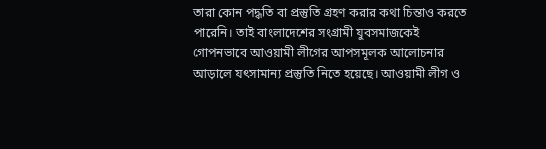তারা কোন পদ্ধতি বা প্রস্তুতি গ্রহণ করার কথা চিন্তাও করতে পারেনি। তাই বাংলাদেশের সংগ্রামী যুবসমাজকেই গোপনভাবে আওয়ামী লীগের আপসমূলক আলোচনার আড়ালে যৎসামান্য প্রস্তুতি নিতে হয়েছে। আওয়ামী লীগ ও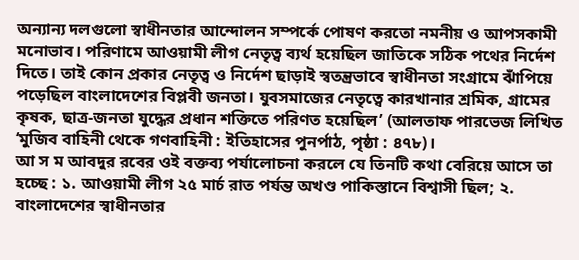অন্যান্য দলগুলো স্বাধীনতার আন্দোলন সম্পর্কে পোষণ করতো নমনীয় ও আপসকামী মনোভাব। পরিণামে আওয়ামী লীগ নেতৃত্ব ব্যর্থ হয়েছিল জাতিকে সঠিক পথের নির্দেশ দিতে। তাই কোন প্রকার নেতৃত্ব ও নির্দেশ ছাড়াই স্বতন্ত্রভাবে স্বাধীনতা সংগ্রামে ঝাঁপিয়ে পড়েছিল বাংলাদেশের বিপ্লবী জনতা। যুবসমাজের নেতৃত্বে কারখানার শ্রমিক, গ্রামের কৃষক, ছাত্র-জনতা যুদ্ধের প্রধান শক্তিতে পরিণত হয়েছিল’ (আলতাফ পারভেজ লিখিত ‘মুজিব বাহিনী থেকে গণবাহিনী : ইতিহাসের পুনর্পাঠ, পৃষ্ঠা : ৪৭৮)।
আ স ম আবদুর রবের ওই বক্তব্য পর্যালোচনা করলে যে তিনটি কথা বেরিয়ে আসে তা হচ্ছে : ১. আওয়ামী লীগ ২৫ মার্চ রাত পর্যন্ত অখণ্ড পাকিস্তানে বিশ্বাসী ছিল; ২. বাংলাদেশের স্বাধীনতার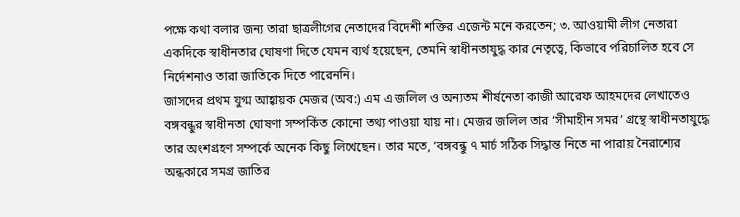পক্ষে কথা বলার জন্য তারা ছাত্রলীগের নেতাদের বিদেশী শক্তির এজেন্ট মনে করতেন; ৩. আওয়ামী লীগ নেতারা একদিকে স্বাধীনতার ঘোষণা দিতে যেমন ব্যর্থ হয়েছেন, তেমনি স্বাধীনতাযুদ্ধ কার নেতৃত্বে, কিভাবে পরিচালিত হবে সে নির্দেশনাও তারা জাতিকে দিতে পারেননি।
জাসদের প্রথম যুগ্ম আহ্বায়ক মেজর (অব:) এম এ জলিল ও অন্যতম শীর্ষনেতা কাজী আরেফ আহমদের লেখাতেও বঙ্গবন্ধুর স্বাধীনতা ঘোষণা সম্পর্কিত কোনো তথ্য পাওয়া যায় না। মেজর জলিল তার ‘সীমাহীন সমর’ গ্রন্থে স্বাধীনতাযুদ্ধে তার অংশগ্রহণ সম্পর্কে অনেক কিছু লিখেছেন। তার মতে, ‘বঙ্গবন্ধু ৭ মার্চ সঠিক সিদ্ধান্ত নিতে না পারায় নৈরাশ্যের অন্ধকারে সমগ্র জাতির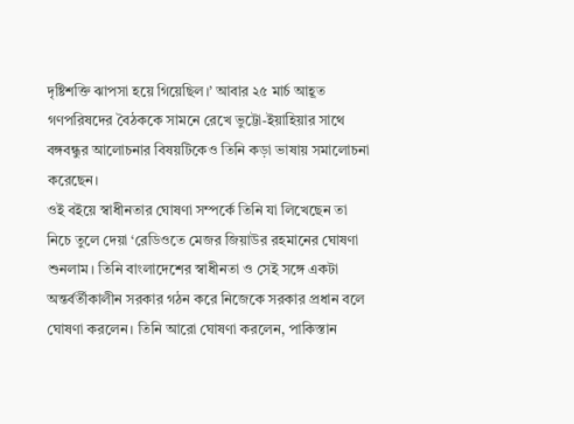দৃষ্টিশক্তি ঝাপসা হয়ে গিয়েছিল।’ আবার ২৫ মার্চ আহূত গণপরিষদের বৈঠককে সামনে রেখে ভুট্টো-ইয়াহিয়ার সাথে বঙ্গবন্ধুর আলোচনার বিষয়টিকেও তিনি কড়া ভাষায় সমালোচনা করেছেন।
ওই বইয়ে স্বাধীনতার ঘোষণা সম্পর্কে তিনি যা লিখেছেন তা নিচে তুলে দেয়া ‘রেডিওতে মেজর জিয়াউর রহমানের ঘোষণা শুনলাম। তিনি বাংলাদেশের স্বাধীনতা ও সেই সঙ্গে একটা অন্তর্বর্তীকালীন সরকার গঠন করে নিজেকে সরকার প্রধান বলে ঘোষণা করলেন। তিনি আরো ঘোষণা করলেন, পাকিস্তান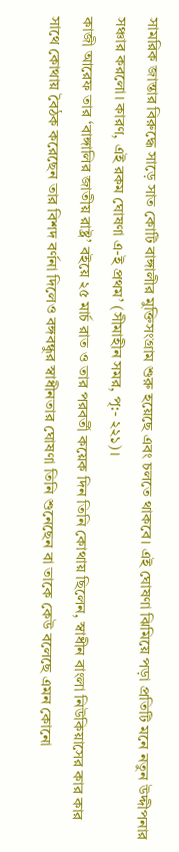সামরিক জান্তার বিরুদ্ধে সাড়ে সাত কোটি বাঙ্গালীর মুক্তিসংগ্রাম শুরু হয়েছে এবং চলতে থাকবে। এই ঘোষণা ঝিমিয়ে পড়া প্রতিটি মনে নতুন উদ্দীপনার সঞ্চার করলো। কারণ, এই রকম ঘোষণা এ-ই প্রথম’ (সীমাহীন সমর, পৃ:- ২২১)।
কাজী আরেফ তার ‘বাঙ্গালির জাতীয় রাষ্ট্র’ বইয়ে ২৫ মার্চ রাত ও তার পরবর্তী কয়েক দিন তিনি কোথায় ছিলেন, স্বাধীন বাংলা নিউকিয়াসের কার কার সাথে কোথায় বৈঠক করেছেন তার বিশদ বর্ণনা দিলেও বঙ্গবন্ধুর স্বাধীনতার ঘোষণা তিনি শুনেছেন বা তাকে কেউ বলেছে এমন কোনো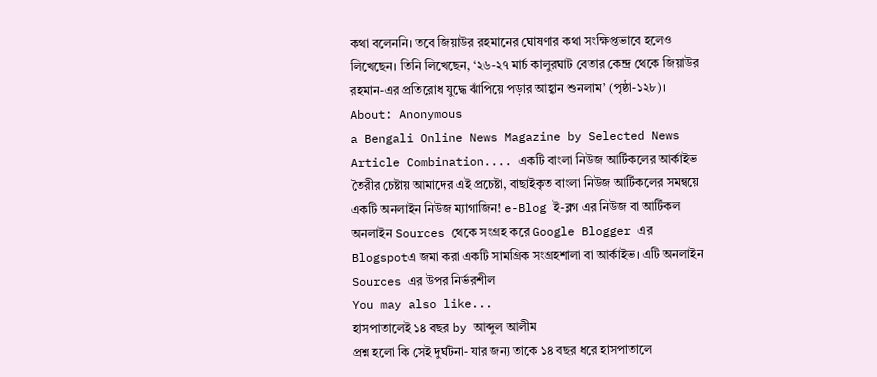কথা বলেননি। তবে জিয়াউর রহমানের ঘোষণার কথা সংক্ষিপ্তভাবে হলেও লিখেছেন। তিনি লিখেছেন, ‘২৬-২৭ মার্চ কালুরঘাট বেতার কেন্দ্র থেকে জিয়াউর রহমান-এর প্রতিরোধ যুদ্ধে ঝাঁপিয়ে পড়ার আহ্বান শুনলাম’ (পৃষ্ঠা-১২৮)।
About: Anonymous
a Bengali Online News Magazine by Selected News Article Combination.... একটি বাংলা নিউজ আর্টিকলের আর্কাইভ তৈরীর চেষ্টায় আমাদের এই প্রচেষ্টা, বাছাইকৃত বাংলা নিউজ আর্টিকলের সমন্বয়ে একটি অনলাইন নিউজ ম্যাগাজিন! e-Blog ই-ব্লগ এর নিউজ বা আর্টিকল অনলাইন Sources থেকে সংগ্রহ করে Google Blogger এর Blogspotএ জমা করা একটি সামগ্রিক সংগ্রহশালা বা আর্কাইভ। এটি অনলাইন Sources এর উপর নির্ভরশীল
You may also like...
হাসপাতালেই ১৪ বছর by আব্দুল আলীম
প্রশ্ন হলো কি সেই দুর্ঘটনা- যার জন্য তাকে ১৪ বছর ধরে হাসপাতালে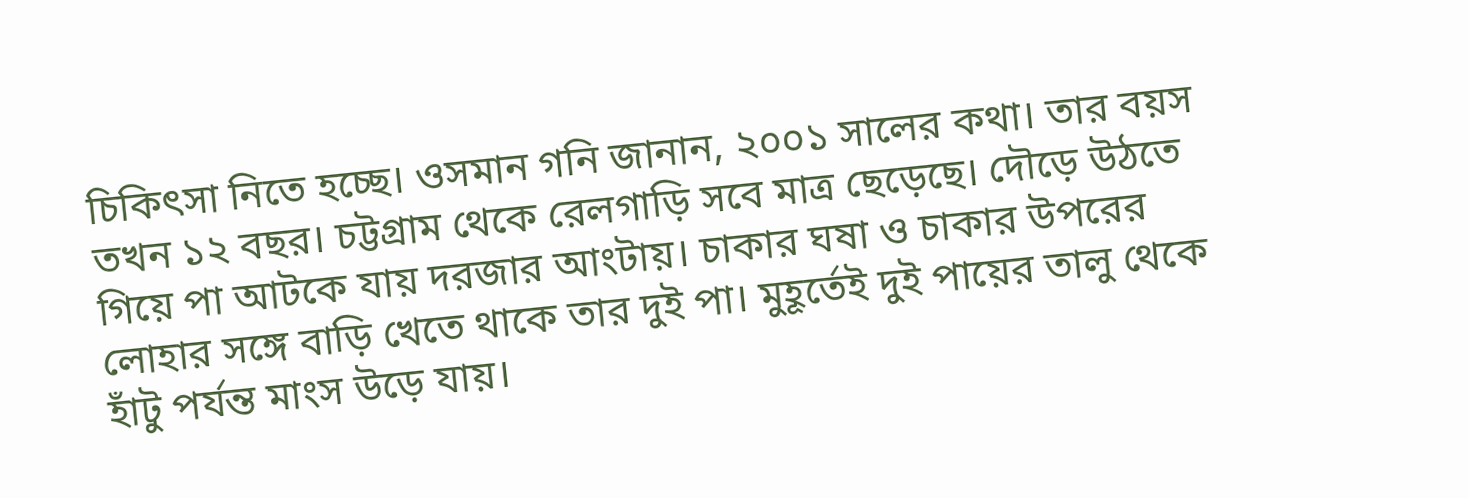চিকিৎসা নিতে হচ্ছে। ওসমান গনি জানান, ২০০১ সালের কথা। তার বয়স তখন ১২ বছর। চট্টগ্রাম থেকে রেলগাড়ি সবে মাত্র ছেড়েছে। দৌড়ে উঠতে গিয়ে পা আটকে যায় দরজার আংটায়। চাকার ঘষা ও চাকার উপরের লোহার সঙ্গে বাড়ি খেতে থাকে তার দুই পা। মুহূর্তেই দুই পায়ের তালু থেকে হাঁটু পর্যন্ত মাংস উড়ে যায়।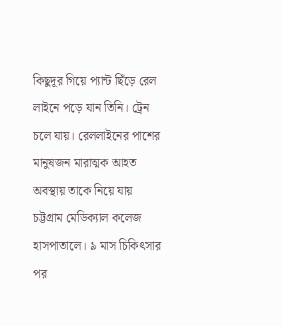কিছুদূর গিয়ে প্যান্ট ছিঁড়ে রেল লাইনে পড়ে যান তিনি। ট্রেন চলে যায়। রেললাইনের পাশের মানুষজন মারাত্মক আহত অবস্থায় তাকে নিয়ে যায় চট্টগ্রাম মেডিক্যাল কলেজ হাসপাতালে। ৯ মাস চিকিৎসার পর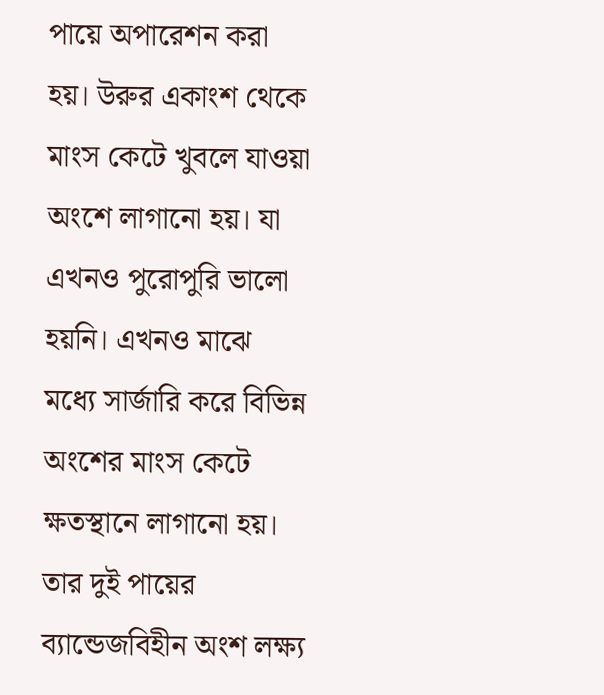পায়ে অপারেশন করা হয়। উরুর একাংশ থেকে মাংস কেটে খুবলে যাওয়া অংশে লাগানো হয়। যা এখনও পুরোপুরি ভালো হয়নি। এখনও মাঝে মধ্যে সার্জারি করে বিভিন্ন অংশের মাংস কেটে ক্ষতস্থানে লাগানো হয়। তার দুই পায়ের ব্যান্ডেজবিহীন অংশ লক্ষ্য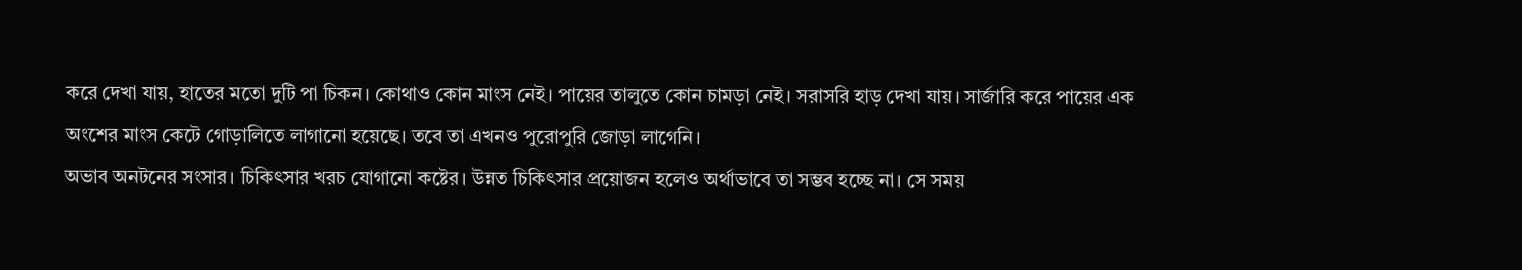করে দেখা যায়, হাতের মতো দুটি পা চিকন। কোথাও কোন মাংস নেই। পায়ের তালুতে কোন চামড়া নেই। সরাসরি হাড় দেখা যায়। সার্জারি করে পায়ের এক অংশের মাংস কেটে গোড়ালিতে লাগানো হয়েছে। তবে তা এখনও পুরোপুরি জোড়া লাগেনি।
অভাব অনটনের সংসার। চিকিৎসার খরচ যোগানো কষ্টের। উন্নত চিকিৎসার প্রয়োজন হলেও অর্থাভাবে তা সম্ভব হচ্ছে না। সে সময়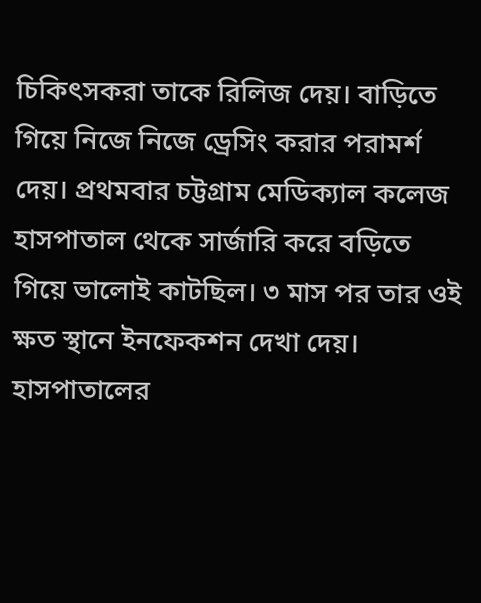চিকিৎসকরা তাকে রিলিজ দেয়। বাড়িতে গিয়ে নিজে নিজে ড্রেসিং করার পরামর্শ দেয়। প্রথমবার চট্টগ্রাম মেডিক্যাল কলেজ হাসপাতাল থেকে সার্জারি করে বড়িতে গিয়ে ভালোই কাটছিল। ৩ মাস পর তার ওই ক্ষত স্থানে ইনফেকশন দেখা দেয়। হাসপাতালের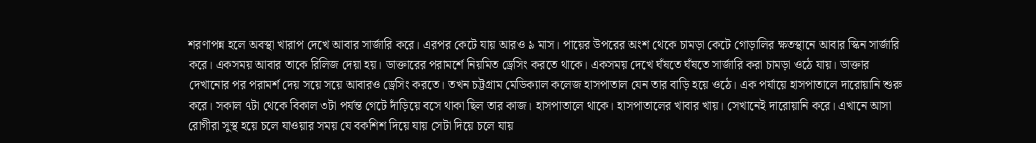শরণাপন্ন হলে অবস্থা খারাপ দেখে আবার সার্জারি করে। এরপর কেটে যায় আরও ৯ মাস। পায়ের উপরের অংশ থেকে চামড়া কেটে গোড়ালির ক্ষতস্থানে আবার স্কিন সার্জারি করে। একসময় আবার তাকে রিলিজ দেয়া হয়। ডাক্তারের পরামর্শে নিয়মিত ড্রেসিং করতে থাকে। একসময় দেখে ঘঁষতে ঘঁষতে সার্জারি করা চামড়া ওঠে যায়। ডাক্তার দেখানোর পর পরামর্শ দেয় সয়ে সয়ে আবারও ড্রেসিং করতে। তখন চট্টগ্রাম মেডিক্যাল কলেজ হাসপাতাল যেন তার বাড়ি হয়ে ওঠে। এক পর্যায়ে হাসপাতালে দারোয়ানি শুরু করে। সকাল ৭টা থেকে বিকাল ৩টা পর্যন্ত গেটে দাঁড়িয়ে বসে থাকা ছিল তার কাজ। হাসপাতালে থাকে। হাসপাতালের খাবার খায়। সেখানেই দারোয়ানি করে। এখানে আসা রোগীরা সুস্থ হয়ে চলে যাওয়ার সময় যে বকশিশ দিয়ে যায় সেটা দিয়ে চলে যায়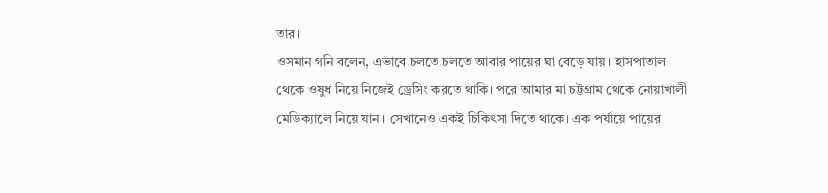তার।
ওসমান গনি বলেন, এভাবে চলতে চলতে আবার পায়ের ঘা বেড়ে যায়। হাসপাতাল থেকে ওষুধ নিয়ে নিজেই ড্রেসিং করতে থাকি। পরে আমার মা চট্টগ্রাম থেকে নোয়াখালী মেডিক্যালে নিয়ে যান। সেখানেও একই চিকিৎসা দিতে থাকে। এক পর্যায়ে পায়ের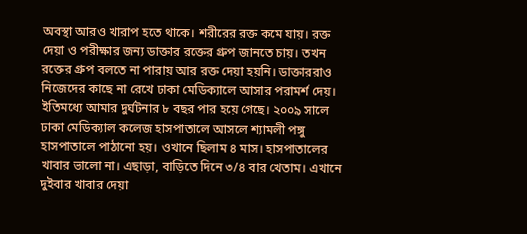অবস্থা আরও খারাপ হতে থাকে। শরীরের রক্ত কমে যায়। রক্ত দেয়া ও পরীক্ষার জন্য ডাক্তার রক্তের গ্রুপ জানতে চায়। তখন রক্তের গ্রুপ বলতে না পারায় আর রক্ত দেয়া হয়নি। ডাক্তাররাও নিজেদের কাছে না রেখে ঢাকা মেডিক্যালে আসার পরামর্শ দেয়। ইতিমধ্যে আমার দুর্ঘটনার ৮ বছর পার হয়ে গেছে। ২০০৯ সালে ঢাকা মেডিক্যাল কলেজ হাসপাতালে আসলে শ্যামলী পঙ্গু হাসপাতালে পাঠানো হয়। ওখানে ছিলাম ৪ মাস। হাসপাতালের খাবার ভালো না। এছাড়া, বাড়িতে দিনে ৩/৪ বার খেতাম। এখানে দুইবার খাবার দেয়া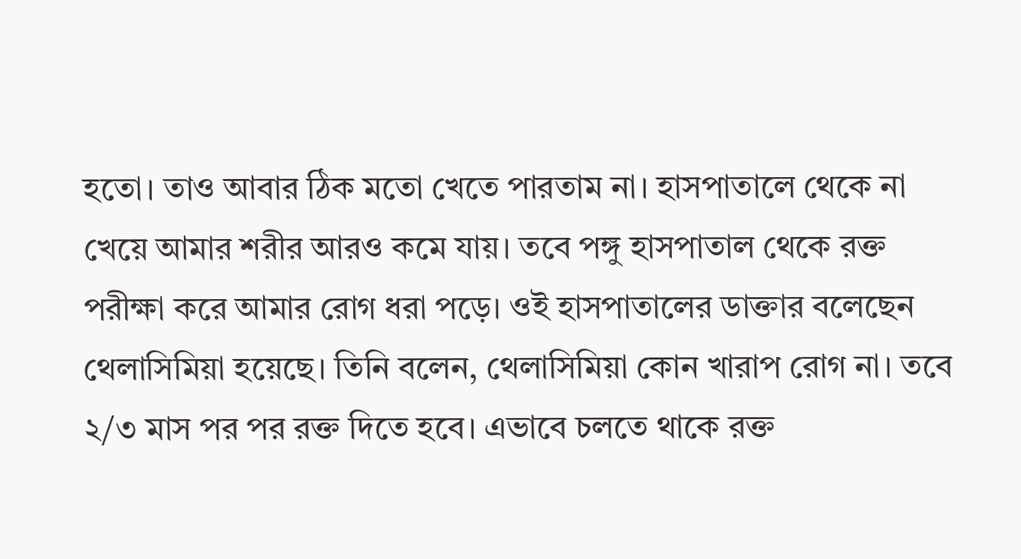হতো। তাও আবার ঠিক মতো খেতে পারতাম না। হাসপাতালে থেকে না খেয়ে আমার শরীর আরও কমে যায়। তবে পঙ্গু হাসপাতাল থেকে রক্ত পরীক্ষা করে আমার রোগ ধরা পড়ে। ওই হাসপাতালের ডাক্তার বলেছেন থেলাসিমিয়া হয়েছে। তিনি বলেন, থেলাসিমিয়া কোন খারাপ রোগ না। তবে ২/৩ মাস পর পর রক্ত দিতে হবে। এভাবে চলতে থাকে রক্ত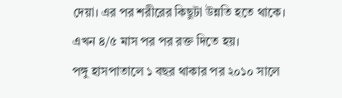দেয়া। এর পর শরীরের কিছুটা উন্নতি হতে থাকে। এখন ৪/৫ মাস পর পর রক্ত দিতে হয়।
পঙ্গু হাসপাতালে ১ বছর থাকার পর ২০১০ সালে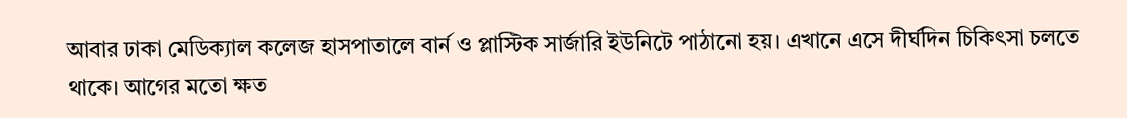আবার ঢাকা মেডিক্যাল কলেজ হাসপাতালে বার্ন ও প্লাস্টিক সার্জারি ইউনিটে পাঠানো হয়। এখানে এসে দীর্ঘদিন চিকিৎসা চলতে থাকে। আগের মতো ক্ষত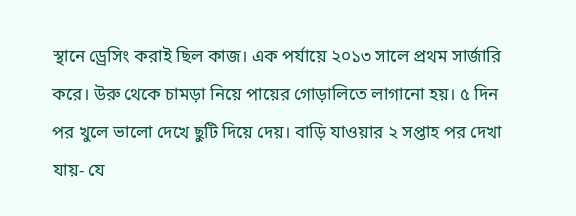স্থানে ড্রেসিং করাই ছিল কাজ। এক পর্যায়ে ২০১৩ সালে প্রথম সার্জারি করে। উরু থেকে চামড়া নিয়ে পায়ের গোড়ালিতে লাগানো হয়। ৫ দিন পর খুলে ভালো দেখে ছুটি দিয়ে দেয়। বাড়ি যাওয়ার ২ সপ্তাহ পর দেখা যায়- যে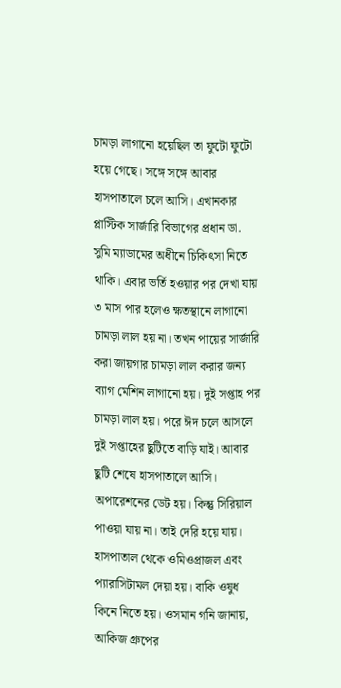চামড়া লাগানো হয়েছিল তা ফুটো ফুটো হয়ে গেছে। সঙ্গে সঙ্গে আবার হাসপাতালে চলে আসি। এখানকার প্লাস্টিক সার্জারি বিভাগের প্রধান ডা. সুমি ম্যাডামের অধীনে চিকিৎসা নিতে থাকি। এবার ভর্তি হওয়ার পর দেখা যায় ৩ মাস পার হলেও ক্ষতস্থানে লাগানো চামড়া লাল হয় না। তখন পায়ের সার্জারি করা জায়গার চামড়া লাল করার জন্য ব্যাগ মেশিন লাগানো হয়। দুই সপ্তাহ পর চামড়া লাল হয়। পরে ঈদ চলে আসলে দুই সপ্তাহের ছুটিতে বাড়ি যাই। আবার ছুটি শেষে হাসপাতালে আসি। অপারেশনের ডেট হয়। কিন্তু সিরিয়াল পাওয়া যায় না। তাই দেরি হয়ে যায়। হাসপাতাল থেকে ওমিওপ্রাজল এবং প্যারাসিটামল দেয়া হয়। বাকি ওষুধ কিনে নিতে হয়। ওসমান গনি জানায়, আকিজ গ্রুপের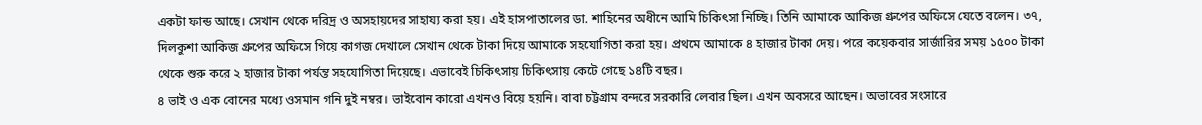একটা ফান্ড আছে। সেখান থেকে দরিদ্র ও অসহায়দের সাহায্য করা হয়। এই হাসপাতালের ডা. শাহিনের অধীনে আমি চিকিৎসা নিচ্ছি। তিনি আমাকে আকিজ গ্রুপের অফিসে যেতে বলেন। ৩৭, দিলকুশা আকিজ গ্রুপের অফিসে গিয়ে কাগজ দেখালে সেখান থেকে টাকা দিয়ে আমাকে সহযোগিতা করা হয়। প্রথমে আমাকে ৪ হাজার টাকা দেয়। পরে কয়েকবার সার্জারির সময় ১৫০০ টাকা থেকে শুরু করে ২ হাজার টাকা পর্যন্ত সহযোগিতা দিয়েছে। এভাবেই চিকিৎসায় চিকিৎসায় কেটে গেছে ১৪টি বছর।
৪ ভাই ও এক বোনের মধ্যে ওসমান গনি দুই নম্বর। ভাইবোন কারো এখনও বিয়ে হয়নি। বাবা চট্টগ্রাম বন্দরে সরকারি লেবার ছিল। এখন অবসরে আছেন। অভাবের সংসারে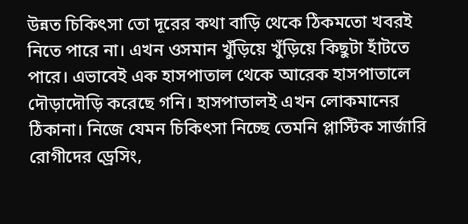উন্নত চিকিৎসা তো দূরের কথা বাড়ি থেকে ঠিকমতো খবরই নিতে পারে না। এখন ওসমান খুঁড়িয়ে খুঁড়িয়ে কিছুটা হাঁটতে পারে। এভাবেই এক হাসপাতাল থেকে আরেক হাসপাতালে দৌড়াদৌড়ি করেছে গনি। হাসপাতালই এখন লোকমানের ঠিকানা। নিজে যেমন চিকিৎসা নিচ্ছে তেমনি প্লাস্টিক সার্জারি রোগীদের ড্রেসিং,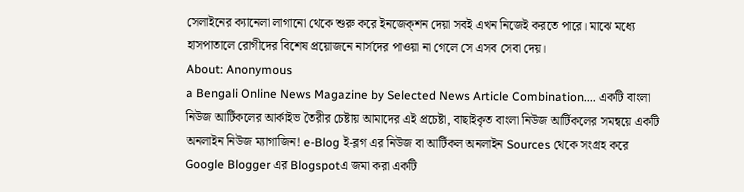সেলাইনের ক্যানেলা লাগানো থেকে শুরু করে ইনজেক্শন দেয়া সবই এখন নিজেই করতে পারে। মাঝে মধ্যে হাসপাতালে রোগীদের বিশেষ প্রয়োজনে নার্সদের পাওয়া না গেলে সে এসব সেবা দেয়।
About: Anonymous
a Bengali Online News Magazine by Selected News Article Combination.... একটি বাংলা নিউজ আর্টিকলের আর্কাইভ তৈরীর চেষ্টায় আমাদের এই প্রচেষ্টা, বাছাইকৃত বাংলা নিউজ আর্টিকলের সমন্বয়ে একটি অনলাইন নিউজ ম্যাগাজিন! e-Blog ই-ব্লগ এর নিউজ বা আর্টিকল অনলাইন Sources থেকে সংগ্রহ করে Google Blogger এর Blogspotএ জমা করা একটি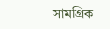সামগ্রিক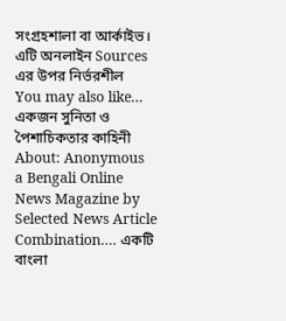সংগ্রহশালা বা আর্কাইভ। এটি অনলাইন Sources এর উপর নির্ভরশীল
You may also like...
একজন সুনিতা ও পৈশাচিকতার কাহিনী
About: Anonymous
a Bengali Online News Magazine by Selected News Article Combination.... একটি বাংলা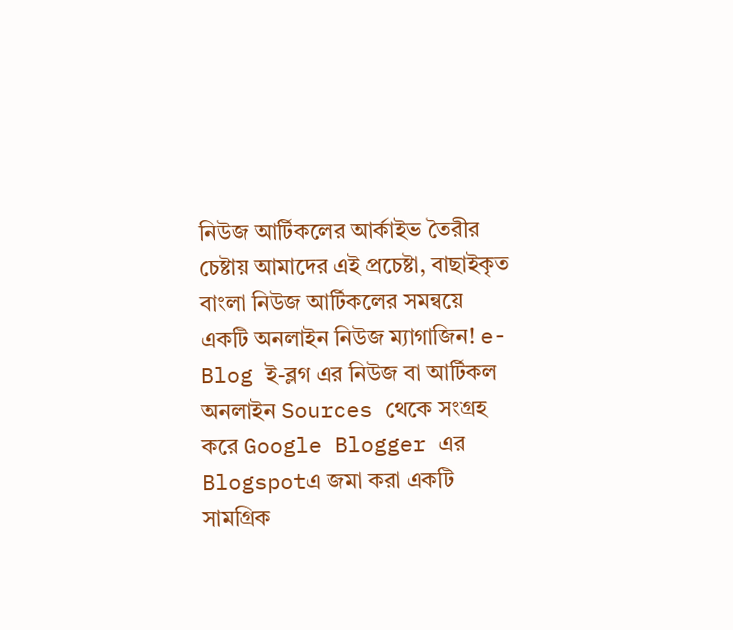নিউজ আর্টিকলের আর্কাইভ তৈরীর চেষ্টায় আমাদের এই প্রচেষ্টা, বাছাইকৃত বাংলা নিউজ আর্টিকলের সমন্বয়ে একটি অনলাইন নিউজ ম্যাগাজিন! e-Blog ই-ব্লগ এর নিউজ বা আর্টিকল অনলাইন Sources থেকে সংগ্রহ করে Google Blogger এর Blogspotএ জমা করা একটি সামগ্রিক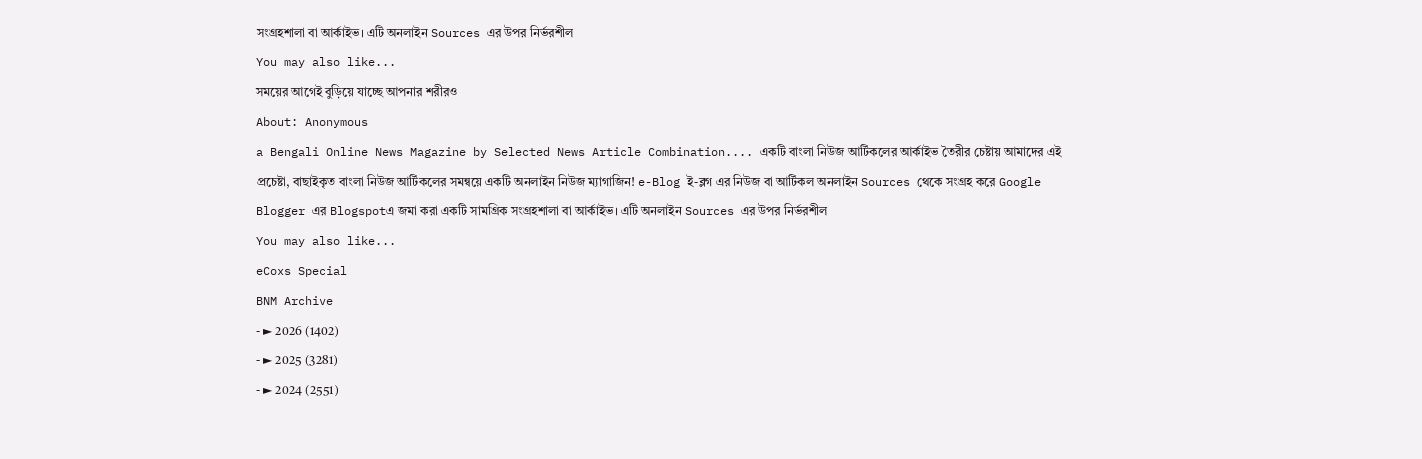সংগ্রহশালা বা আর্কাইভ। এটি অনলাইন Sources এর উপর নির্ভরশীল
You may also like...
সময়ের আগেই বুড়িয়ে যাচ্ছে আপনার শরীরও
About: Anonymous
a Bengali Online News Magazine by Selected News Article Combination.... একটি বাংলা নিউজ আর্টিকলের আর্কাইভ তৈরীর চেষ্টায় আমাদের এই প্রচেষ্টা, বাছাইকৃত বাংলা নিউজ আর্টিকলের সমন্বয়ে একটি অনলাইন নিউজ ম্যাগাজিন! e-Blog ই-ব্লগ এর নিউজ বা আর্টিকল অনলাইন Sources থেকে সংগ্রহ করে Google Blogger এর Blogspotএ জমা করা একটি সামগ্রিক সংগ্রহশালা বা আর্কাইভ। এটি অনলাইন Sources এর উপর নির্ভরশীল
You may also like...
eCoxs Special
BNM Archive
- ► 2026 (1402)
- ► 2025 (3281)
- ► 2024 (2551)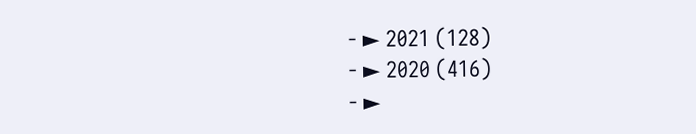- ► 2021 (128)
- ► 2020 (416)
- ►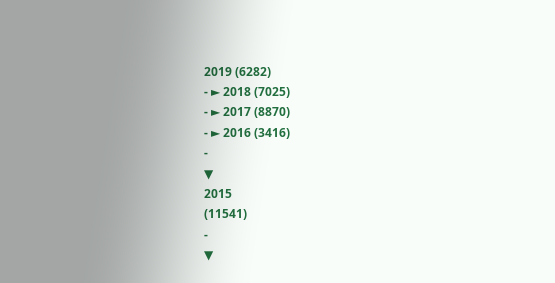2019 (6282)
- ► 2018 (7025)
- ► 2017 (8870)
- ► 2016 (3416)
-
▼
2015
(11541)
-
▼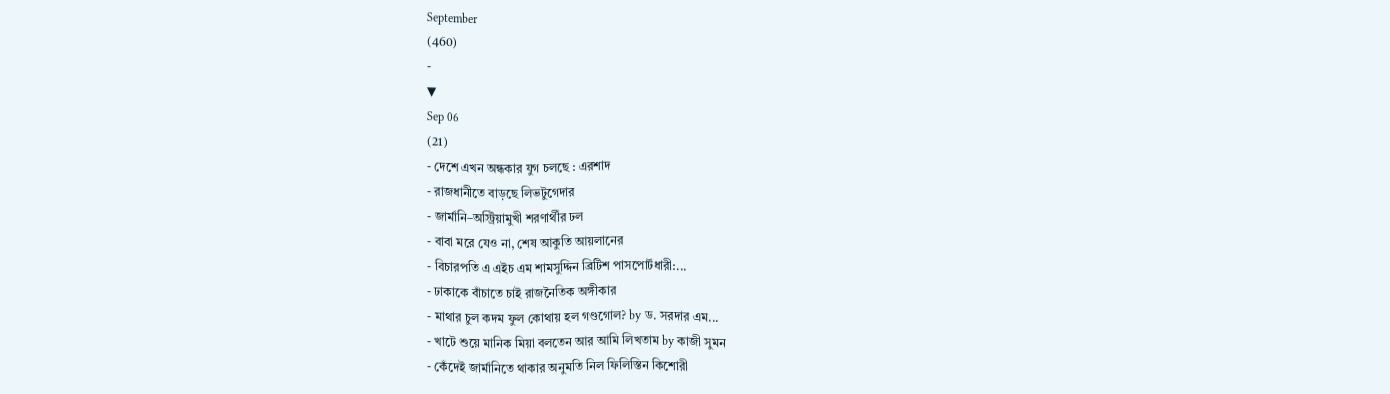September
(460)
-
▼
Sep 06
(21)
- দেশে এখন অন্ধকার যুগ চলছে : এরশাদ
- রাজধানীতে বাড়ছে লিভটুগেদার
- জার্মানি–অস্ট্রিয়ামুখী শরণার্থীর ঢল
- বাবা মরে যেও না, শেষ আকুতি আয়লানের
- বিচারপতি এ এইচ এম শামসুদ্দিন ব্রিটিশ পাসপোর্টধারী:...
- ঢাকাকে বাঁচাতে চাই রাজনৈতিক অঙ্গীকার
- মাথার চুল কদম ফুল কোথায় হল গণ্ডগোল? by ড. সরদার এম...
- খাটে শুয়ে মানিক মিয়া বলতেন আর আমি লিখতাম by কাজী সুমন
- কেঁদেই জার্মানিতে থাকার অনুমতি নিল ফিলিস্তিন কিশোরী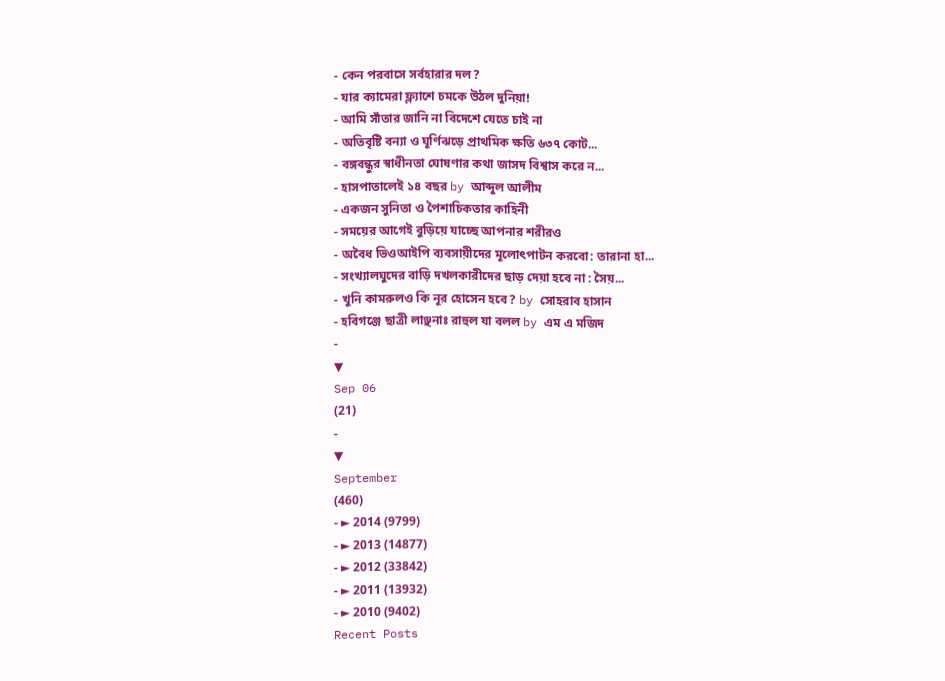- কেন পরবাসে সর্বহারার দল?
- যার ক্যামেরা ফ্ল্যাশে চমকে উঠল দুনিয়া!
- আমি সাঁতার জানি না বিদেশে যেতে চাই না
- অতিবৃষ্টি বন্যা ও ঘূর্ণিঝড়ে প্রাথমিক ক্ষতি ৬৩৭ কোট...
- বঙ্গবন্ধুর স্বাধীনতা ঘোষণার কথা জাসদ বিশ্বাস করে ন...
- হাসপাতালেই ১৪ বছর by আব্দুল আলীম
- একজন সুনিতা ও পৈশাচিকতার কাহিনী
- সময়ের আগেই বুড়িয়ে যাচ্ছে আপনার শরীরও
- অবৈধ ভিওআইপি ব্যবসায়ীদের মূলোৎপাটন করবো: তারানা হা...
- সংখ্যালঘুদের বাড়ি দখলকারীদের ছাড় দেয়া হবে না : সৈয়...
- খুনি কামরুলও কি নূর হোসেন হবে? by সোহরাব হাসান
- হবিগঞ্জে ছাত্রী লাঞ্ছনাঃ রাহুল যা বলল by এম এ মজিদ
-
▼
Sep 06
(21)
-
▼
September
(460)
- ► 2014 (9799)
- ► 2013 (14877)
- ► 2012 (33842)
- ► 2011 (13932)
- ► 2010 (9402)
Recent Posts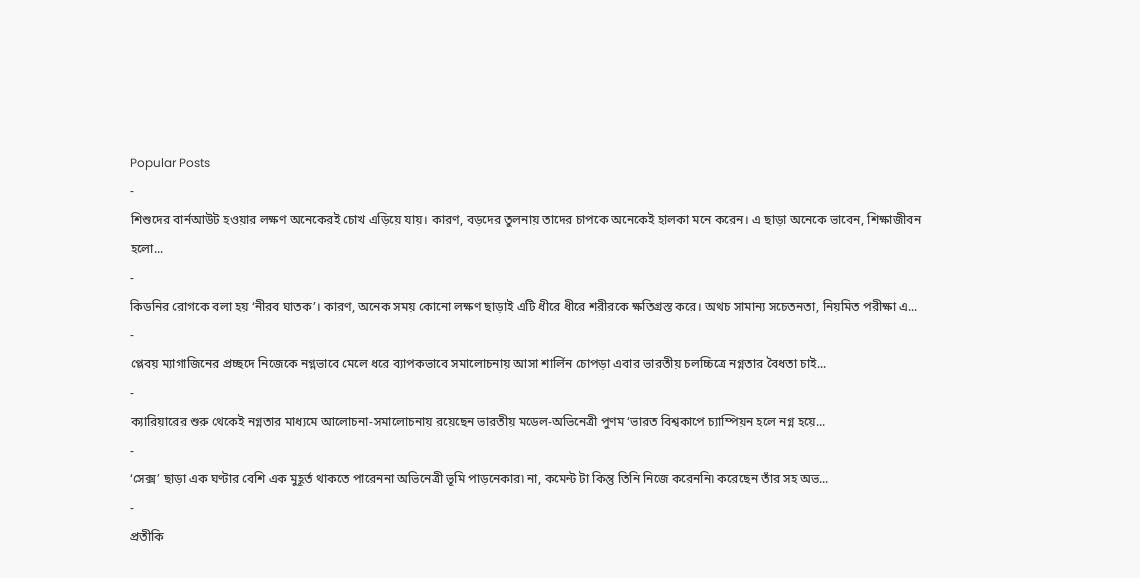Popular Posts
-
শিশুদের বার্নআউট হওয়ার লক্ষণ অনেকেরই চোখ এড়িয়ে যায়। কারণ, বড়দের তুলনায় তাদের চাপকে অনেকেই হালকা মনে করেন। এ ছাড়া অনেকে ভাবেন, শিক্ষাজীবন হলো...
-
কিডনির রোগকে বলা হয় ‘নীরব ঘাতক’। কারণ, অনেক সময় কোনো লক্ষণ ছাড়াই এটি ধীরে ধীরে শরীরকে ক্ষতিগ্রস্ত করে। অথচ সামান্য সচেতনতা, নিয়মিত পরীক্ষা এ...
-
প্লেবয় ম্যাগাজিনের প্রচ্ছদে নিজেকে নগ্নভাবে মেলে ধরে ব্যাপকভাবে সমালোচনায় আসা শার্লিন চোপড়া এবার ভারতীয় চলচ্চিত্রে নগ্নতার বৈধতা চাই...
-
ক্যারিয়ারের শুরু থেকেই নগ্নতার মাধ্যমে আলোচনা-সমালোচনায় রয়েছেন ভারতীয় মডেল-অভিনেত্রী পুণম ‘ভারত বিশ্বকাপে চ্যাম্পিয়ন হলে নগ্ন হয়ে...
-
‘সেক্স’ ছাড়া এক ঘণ্টার বেশি এক মুহূর্ত থাকতে পারেননা অভিনেত্রী ভূমি পাড়নেকার৷ না, কমেন্ট টা কিন্তু তিনি নিজে করেননি৷ করেছেন তাঁর সহ অভ...
-
প্রতীকি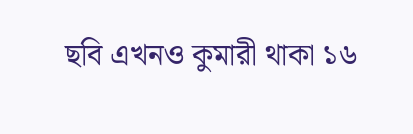ছবি এখনও কুমারী থাকা ১৬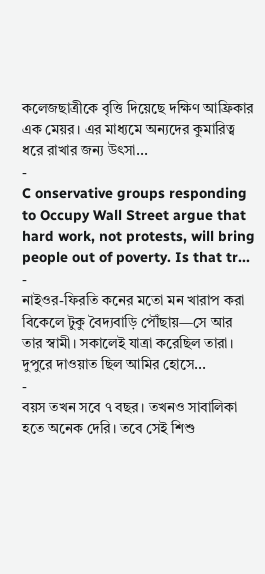কলেজছাত্রীকে বৃত্তি দিয়েছে দক্ষিণ আফ্রিকার এক মেয়র। এর মাধ্যমে অন্যদের কুমারিত্ব ধরে রাখার জন্য উৎসা...
-
C onservative groups responding to Occupy Wall Street argue that hard work, not protests, will bring people out of poverty. Is that tr...
-
নাইওর-ফিরতি কনের মতো মন খারাপ করা বিকেলে টুকু বৈদ্যবাড়ি পৌঁছায়—সে আর তার স্বামী। সকালেই যাত্রা করেছিল তারা। দুপুরে দাওয়াত ছিল আমির হোসে...
-
বয়স তখন সবে ৭ বছর। তখনও সাবালিকা হতে অনেক দেরি। তবে সেই শিশু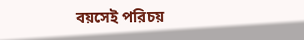বয়সেই পরিচয়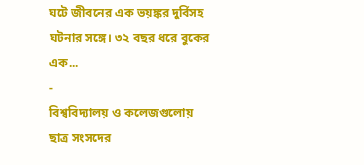ঘটে জীবনের এক ভয়ঙ্কর দুর্বিসহ ঘটনার সঙ্গে। ৩২ বছর ধরে বুকের এক...
-
বিশ্ববিদ্যালয় ও কলেজগুলোয় ছাত্র সংসদের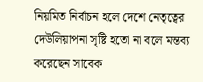নিয়মিত নির্বাচন হলে দেশে নেতৃত্বের দেউলিয়াপনা সৃষ্টি হতো না বলে মন্তব্য করেছেন সাবেক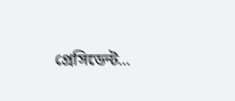প্রেসিডেন্ট...